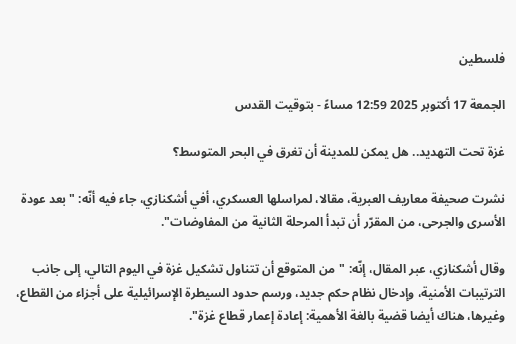فلسطين

الجمعة 17 أكتوبر 2025 12:59 مساءً - بتوقيت القدس

غزة تحت التهديد.. هل يمكن للمدينة أن تغرق في البحر المتوسط؟

نشرت صحيفة معاريف العبرية، مقالا، لمراسلها العسكري، أفي أشكنازي، جاء فيه أنّه: "بعد عودة الأسرى والجرحى، من المقرّر أن تبدأ المرحلة الثانية من المفاوضات".

وقال أشكنازي، عبر المقال، إنّه: "من المتوقع أن تتناول تشكيل غزة في اليوم التالي، إلى جانب الترتيبات الأمنية، وإدخال نظام حكم جديد، ورسم حدود السيطرة الإسرائيلية على أجزاء من القطاع، وغيرها، هناك أيضا قضية بالغة الأهمية: إعادة إعمار قطاع غزة".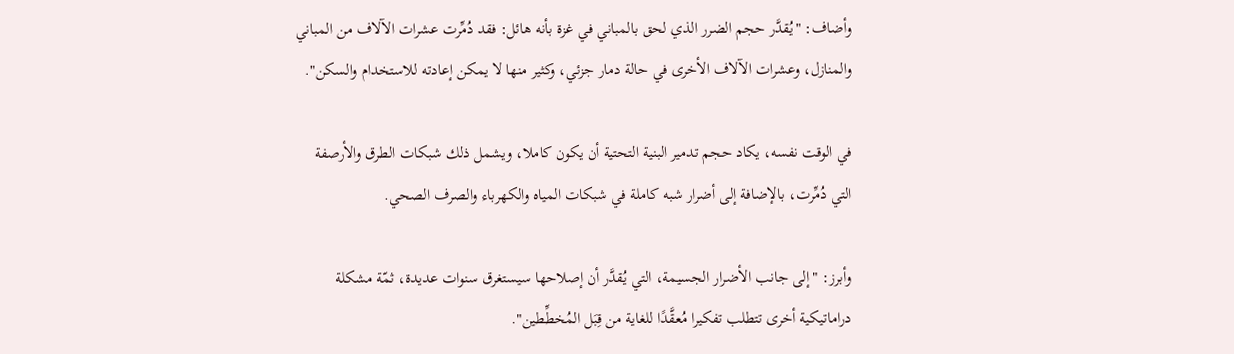وأضاف: "يُقدَّر حجم الضرر الذي لحق بالمباني في غزة بأنه هائل: فقد دُمِّرت عشرات الآلاف من المباني والمنازل، وعشرات الآلاف الأخرى في حالة دمار جزئي، وكثير منها لا يمكن إعادته للاستخدام والسكن".

في الوقت نفسه، يكاد حجم تدمير البنية التحتية أن يكون كاملا، ويشمل ذلك شبكات الطرق والأرصفة التي دُمِّرت، بالإضافة إلى أضرار شبه كاملة في شبكات المياه والكهرباء والصرف الصحي.

وأبرز: "إلى جانب الأضرار الجسيمة، التي يُقدَّر أن إصلاحها سيستغرق سنوات عديدة، ثمّة مشكلة دراماتيكية أخرى تتطلب تفكيرا مُعقَّدًا للغاية من قِبَل المُخطِّطين".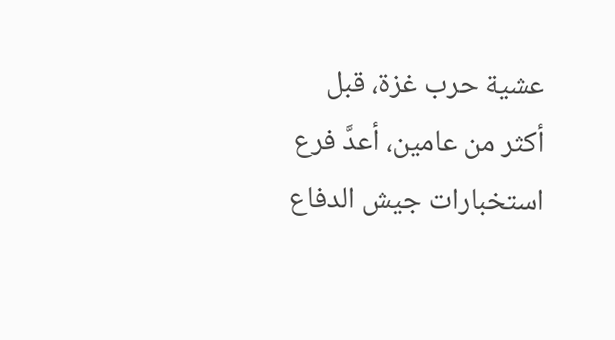عشية حرب غزة، قبل أكثر من عامين، أعدَّ فرع استخبارات جيش الدفاع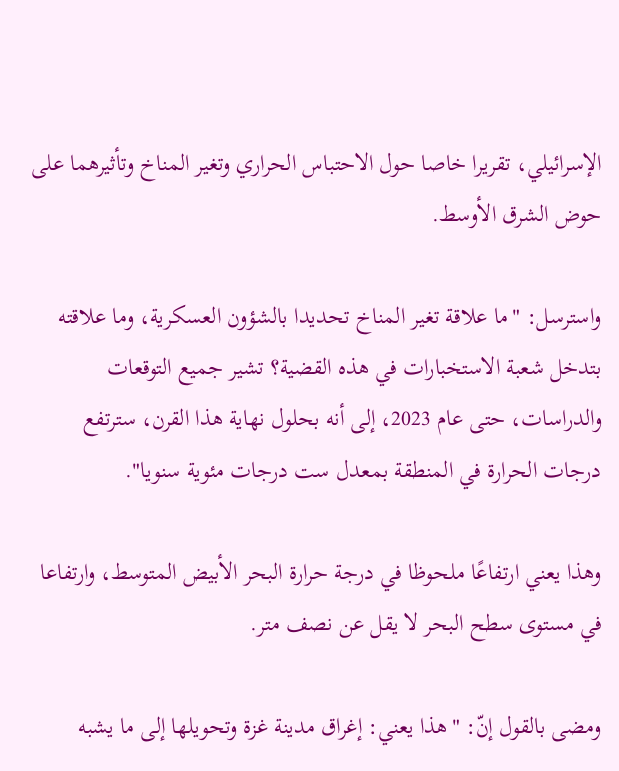الإسرائيلي، تقريرا خاصا حول الاحتباس الحراري وتغير المناخ وتأثيرهما على حوض الشرق الأوسط.

واسترسل: "ما علاقة تغير المناخ تحديدا بالشؤون العسكرية، وما علاقته بتدخل شعبة الاستخبارات في هذه القضية؟ تشير جميع التوقعات والدراسات، حتى عام 2023، إلى أنه بحلول نهاية هذا القرن، سترتفع درجات الحرارة في المنطقة بمعدل ست درجات مئوية سنويا".

وهذا يعني ارتفاعًا ملحوظا في درجة حرارة البحر الأبيض المتوسط، وارتفاعا في مستوى سطح البحر لا يقل عن نصف متر.

ومضى بالقول إنّ: "هذا يعني: إغراق مدينة غزة وتحويلها إلى ما يشبه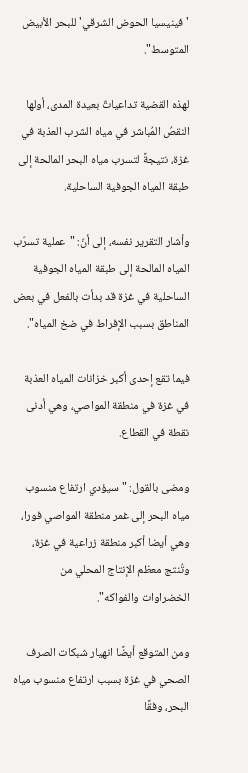'فينيسيا الحوض الشرقي' للبحر الأبيض المتوسط".

لهذه القضية تداعياتٌ بعيدة المدى، أولها النقصُ المُباشر في مياه الشرب العذبة في غزة، نتيجةً لتسرب مياه البحر المالحة إلى طبقة المياه الجوفية الساحلية.

وأشار التقرير نفسه، إلى أنّ: "عملية تسرّب المياه المالحة إلى طبقة المياه الجوفية الساحلية في غزة قد بدأت بالفعل في بعض المناطق بسبب الإفراط في ضخ المياه".

فيما تقع إحدى أكبر خزانات المياه العذبة في غزة في منطقة المواصي، وهي أدنى نقطة في القطاع.

ومضى بالقول: "سيؤدي ارتفاع منسوب مياه البحر إلى غمر منطقة المواصي فورا، وهي أيضا أكبر منطقة زراعية في غزة، وتُنتج معظم الإنتاج المحلي من الخضراوات والفواكه".

ومن المتوقع أيضًا انهيار شبكات الصرف الصحي في غزة بسبب ارتفاع منسوب مياه البحر، وفقًا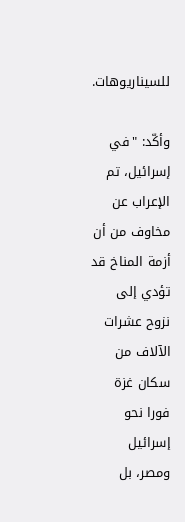للسيناريوهات.

وأكّد: "في إسرائيل، تم الإعراب عن مخاوف من أن أزمة المناخ قد تؤدي إلى نزوح عشرات الآلاف من سكان غزة فورا نحو إسرائيل ومصر، بل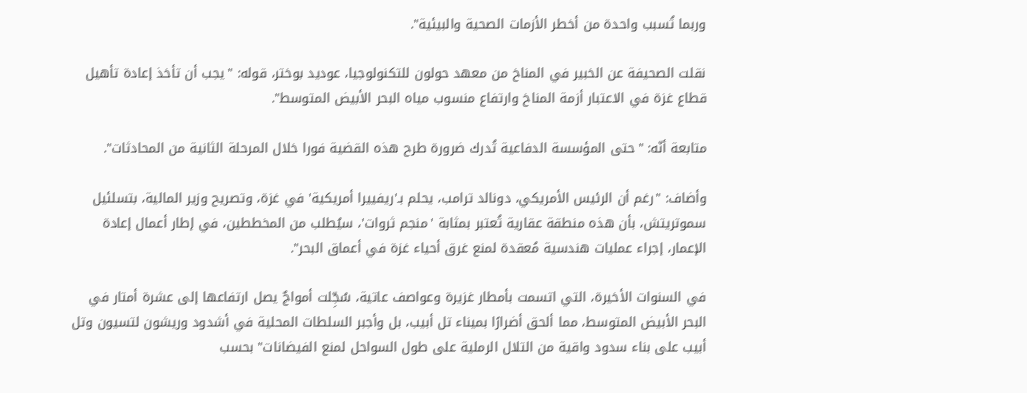وربما تُسبب واحدة من أخطر الأزمات الصحية والبيئية".

نقلت الصحيفة عن الخبير في المناخ من معهد حولون للتكنولوجيا، عوديد بوختر، قوله: "يجب أن تأخذ إعادة تأهيل قطاع غزة في الاعتبار أزمة المناخ وارتفاع منسوب مياه البحر الأبيض المتوسط".

متابعة أنّه: "حتى المؤسسة الدفاعية تُدرك ضرورة طرح هذه القضية فورا خلال المرحلة الثانية من المحادثات".

وأضاف: "رغم أن الرئيس الأمريكي، دونالد ترامب، يحلم بـ'ريفييرا أمريكية' في غزة، وتصريح وزير المالية، بتسلئيل سموتريتش، بأن هذه منطقة عقارية تُعتبر بمثابة 'منجم ثروات'، سيُطلب من المخططين، في إطار أعمال إعادة الإعمار، إجراء عمليات هندسية مُعقدة لمنع غرق أحياء غزة في أعماق البحر".

في السنوات الأخيرة، التي اتسمت بأمطار غزيرة وعواصف عاتية، سُجِّلت أمواجٌ يصل ارتفاعها إلى عشرة أمتار في البحر الأبيض المتوسط، مما ألحق أضرارًا بميناء تل أبيب، بل وأجبر السلطات المحلية في أشدود وريشون لتسيون وتل أبيب على بناء سدود واقية من التلال الرملية على طول السواحل لمنع الفيضانات" بحسب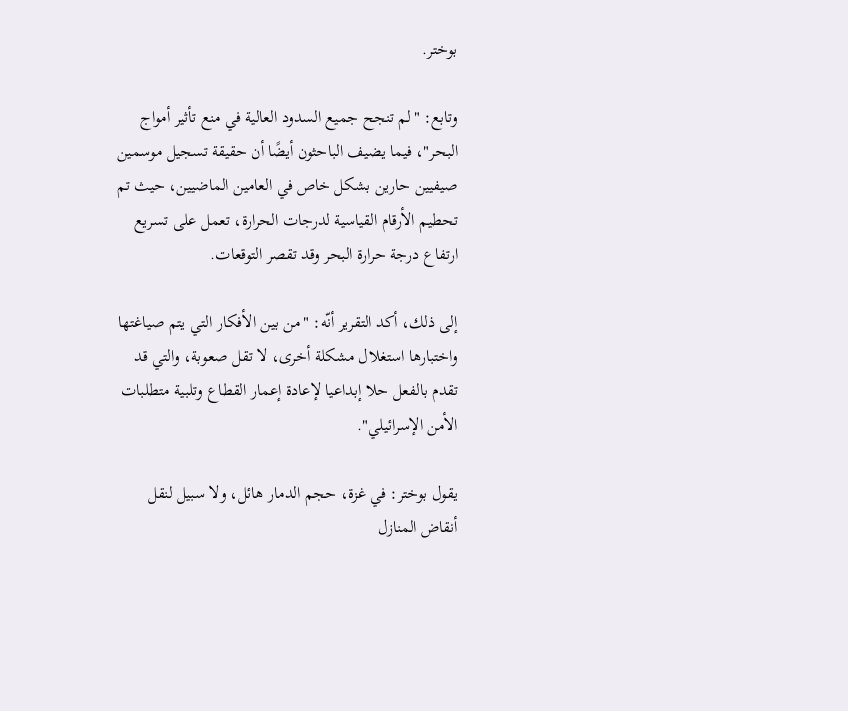بوختر.

وتابع: "لم تنجح جميع السدود العالية في منع تأثير أمواج البحر"، فيما يضيف الباحثون أيضًا أن حقيقة تسجيل موسمين صيفيين حارين بشكل خاص في العامين الماضيين، حيث تم تحطيم الأرقام القياسية لدرجات الحرارة، تعمل على تسريع ارتفاع درجة حرارة البحر وقد تقصر التوقعات.

إلى ذلك، أكد التقرير أنّه: "من بين الأفكار التي يتم صياغتها واختبارها استغلال مشكلة أخرى، لا تقل صعوبة، والتي قد تقدم بالفعل حلا إبداعيا لإعادة إعمار القطاع وتلبية متطلبات الأمن الإسرائيلي".

يقول بوختر: في غزة، حجم الدمار هائل، ولا سبيل لنقل أنقاض المنازل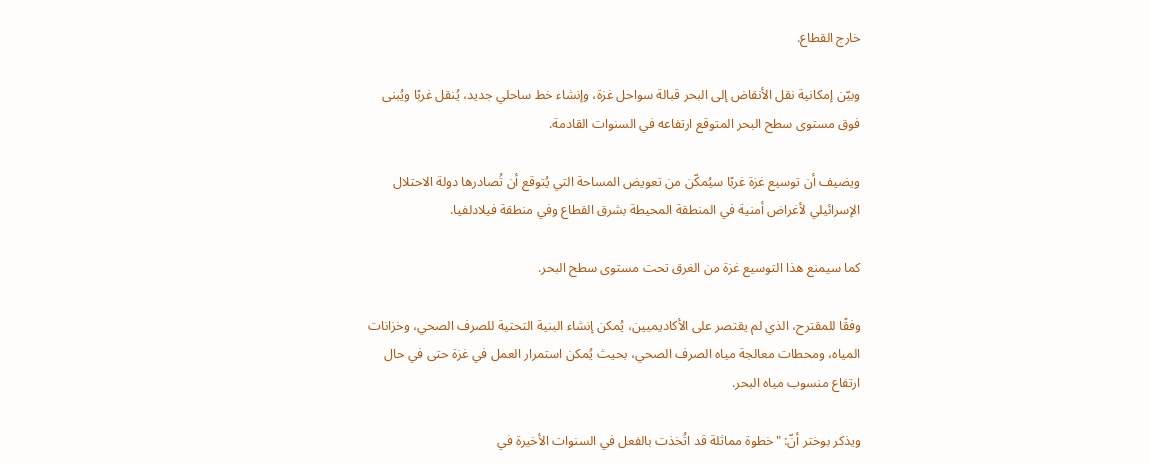خارج القطاع.

وبيّن إمكانية نقل الأنقاض إلى البحر قبالة سواحل غزة، وإنشاء خط ساحلي جديد، يُنقل غربًا ويُبنى فوق مستوى سطح البحر المتوقع ارتفاعه في السنوات القادمة.

ويضيف أن توسيع غزة غربًا سيُمكّن من تعويض المساحة التي يُتوقع أن تُصادرها دولة الاحتلال الإسرائيلي لأغراض أمنية في المنطقة المحيطة بشرق القطاع وفي منطقة فيلادلفيا.

كما سيمنع هذا التوسيع غزة من الغرق تحت مستوى سطح البحر.

وفقًا للمقترح، الذي لم يقتصر على الأكاديميين، يُمكن إنشاء البنية التحتية للصرف الصحي، وخزانات المياه، ومحطات معالجة مياه الصرف الصحي، بحيث يُمكن استمرار العمل في غزة حتى في حال ارتفاع منسوب مياه البحر.

ويذكر بوختر أنّ: "خطوة مماثلة قد اتُخذت بالفعل في السنوات الأخيرة في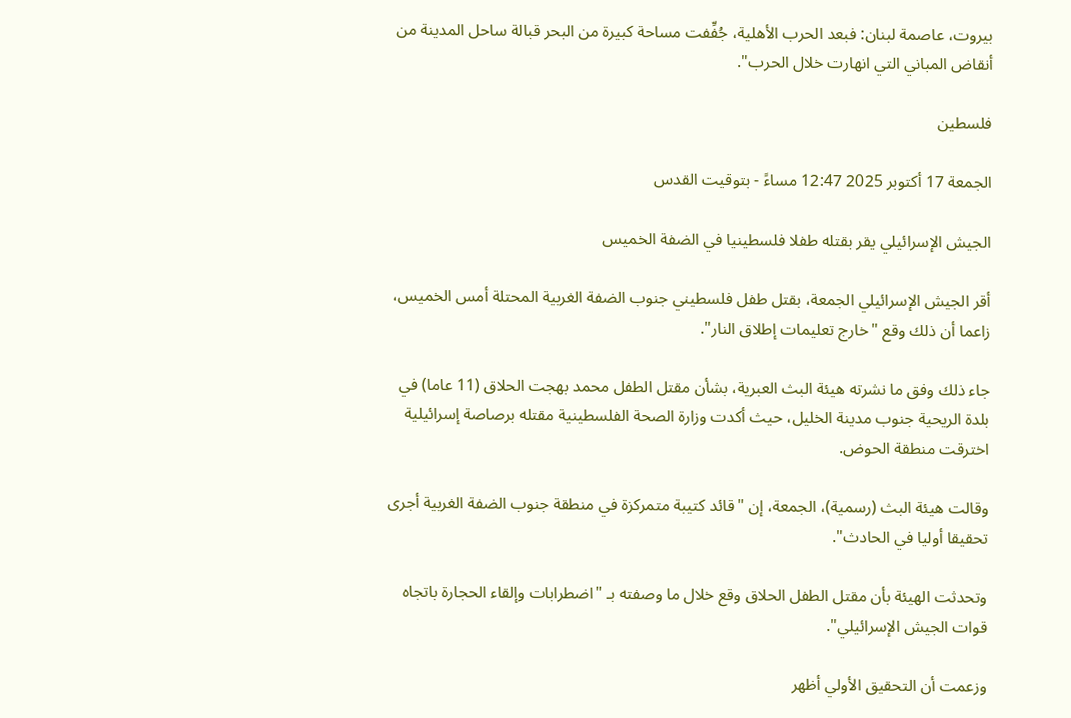بيروت، عاصمة لبنان: فبعد الحرب الأهلية، جُفِّفت مساحة كبيرة من البحر قبالة ساحل المدينة من أنقاض المباني التي انهارت خلال الحرب".

فلسطين

الجمعة 17 أكتوبر 2025 12:47 مساءً - بتوقيت القدس

الجيش الإسرائيلي يقر بقتله طفلا فلسطينيا في الضفة الخميس

أقر الجيش الإسرائيلي الجمعة، بقتل طفل فلسطيني جنوب الضفة الغربية المحتلة أمس الخميس، زاعما أن ذلك وقع "خارج تعليمات إطلاق النار".

جاء ذلك وفق ما نشرته هيئة البث العبرية، بشأن مقتل الطفل محمد بهجت الحلاق (11 عاما) في بلدة الريحية جنوب مدينة الخليل، حيث أكدت وزارة الصحة الفلسطينية مقتله برصاصة إسرائيلية اخترقت منطقة الحوض.

وقالت هيئة البث (رسمية)، الجمعة، إن "قائد كتيبة متمركزة في منطقة جنوب الضفة الغربية أجرى تحقيقا أوليا في الحادث".

وتحدثت الهيئة بأن مقتل الطفل الحلاق وقع خلال ما وصفته بـ "اضطرابات وإلقاء الحجارة باتجاه قوات الجيش الإسرائيلي".

وزعمت أن التحقيق الأولي أظهر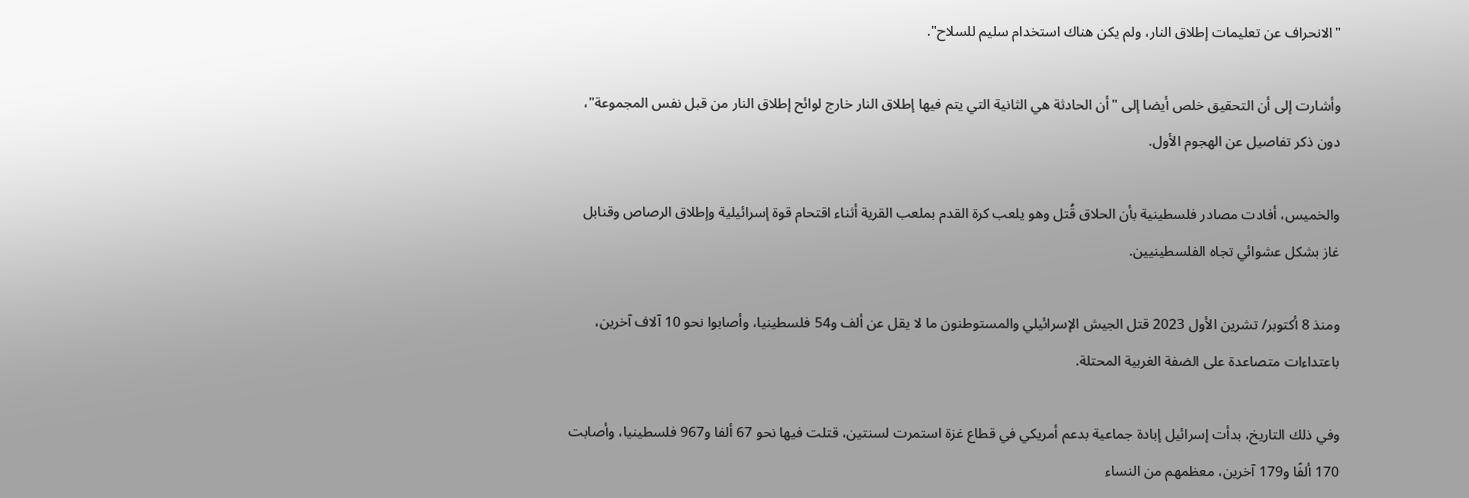"الانحراف عن تعليمات إطلاق النار، ولم يكن هناك استخدام سليم للسلاح".

وأشارت إلى أن التحقيق خلص أيضا إلى "أن الحادثة هي الثانية التي يتم فيها إطلاق النار خارج لوائح إطلاق النار من قبل نفس المجموعة"، دون ذكر تفاصيل عن الهجوم الأول.

والخميس، أفادت مصادر فلسطينية بأن الحلاق قُتل وهو يلعب كرة القدم بملعب القرية أثناء اقتحام قوة إسرائيلية وإطلاق الرصاص وقنابل غاز بشكل عشوائي تجاه الفلسطينيين.

ومنذ 8 أكتوبر/ تشرين الأول 2023 قتل الجيش الإسرائيلي والمستوطنون ما لا يقل عن ألف و54 فلسطينيا، وأصابوا نحو 10 آلاف آخرين، باعتداءات متصاعدة على الضفة الغربية المحتلة.

وفي ذلك التاريخ، بدأت إسرائيل إبادة جماعية بدعم أمريكي في قطاع غزة استمرت لسنتين، قتلت فيها نحو 67 ألفا و967 فلسطينيا، وأصابت 170 ألفًا و179 آخرين، معظمهم من النساء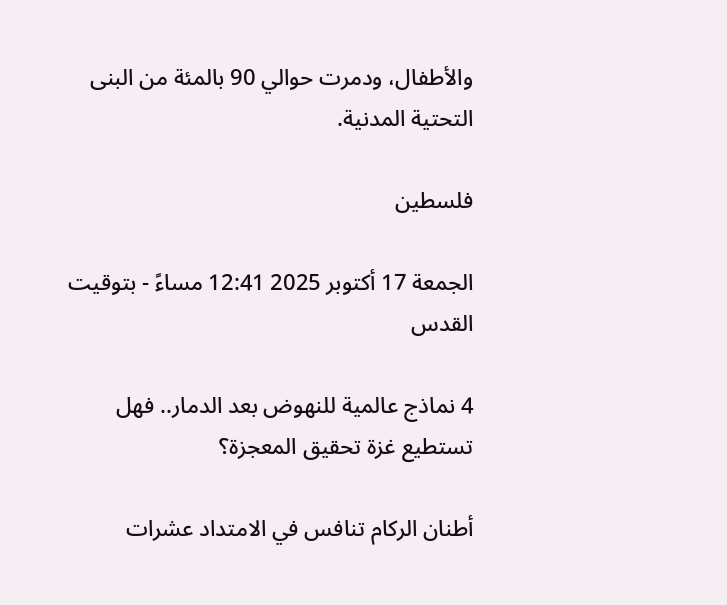والأطفال، ودمرت حوالي 90 بالمئة من البنى التحتية المدنية.

فلسطين

الجمعة 17 أكتوبر 2025 12:41 مساءً - بتوقيت القدس

4 نماذج عالمية للنهوض بعد الدمار.. فهل تستطيع غزة تحقيق المعجزة؟

أطنان الركام تنافس في الامتداد عشرات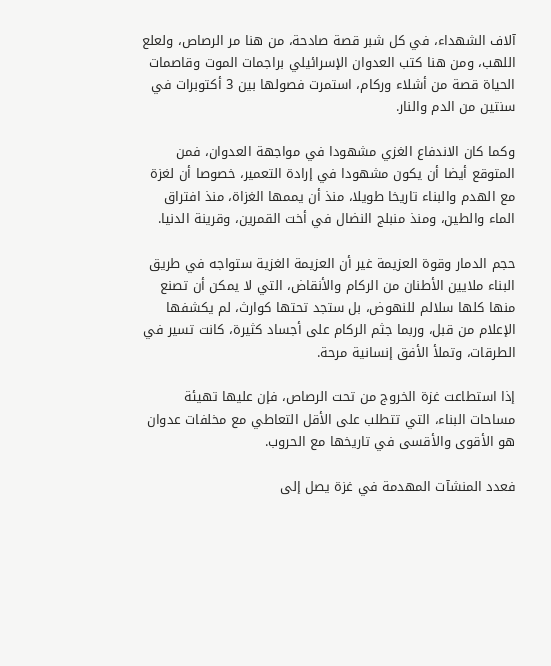آلاف الشهداء، في كل شبر قصة صادحة، من هنا مر الرصاص، ولعلع اللهب، ومن هنا كتب العدوان الإسرائيلي براجمات الموت وقاصمات الحياة قصة من أشلاء وركام، استمرت فصولها بين 3 أكتوبرات في سنتين من الدم والنار.

وكما كان الاندفاع الغزي مشهودا في مواجهة العدوان، فمن المتوقع أيضا أن يكون مشهودا في إرادة التعمير، خصوصا أن لغزة مع الهدم والبناء تاريخا طويلا، منذ أن يممها الغزاة، منذ افتراق الماء والطين، ومنذ منبلج النضال في أخت القمرين، وقرينة الدنيا.

حجم الدمار وقوة العزيمة غير أن العزيمة الغزية ستواجه في طريق البناء ملايين الأطنان من الركام والأنقاض، التي لا يمكن أن تصنع منها كلها سلالم للنهوض، بل ستجد تحتها كوارث، لم يكشفها الإعلام من قبل، وربما جثم الركام على أجساد كثيرة، كانت تسير في الطرقات، وتملأ الأفق إنسانية مرحة.

إذا استطاعت غزة الخروج من تحت الرصاص، فإن عليها تهيئة مساحات البناء، التي تتطلب على الأقل التعاطي مع مخلفات عدوان هو الأقوى والأقسى في تاريخها مع الحروب.

فعدد المنشآت المهدمة في غزة يصل إلى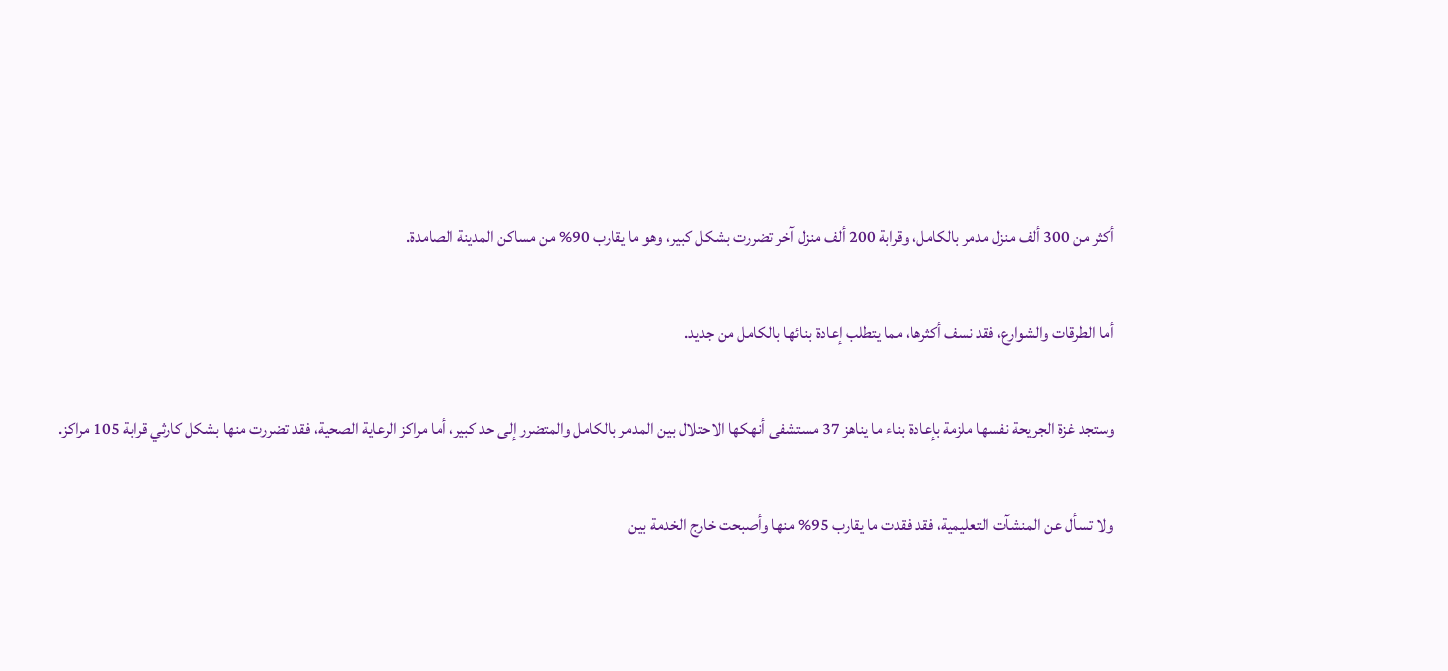أكثر من 300 ألف منزل مدمر بالكامل، وقرابة 200 ألف منزل آخر تضررت بشكل كبير، وهو ما يقارب 90% من مساكن المدينة الصامدة.

أما الطرقات والشوارع، فقد نسف أكثرها، مما يتطلب إعادة بنائها بالكامل من جديد.

وستجد غزة الجريحة نفسها ملزمة بإعادة بناء ما يناهز 37 مستشفى أنهكها الاحتلال بين المدمر بالكامل والمتضرر إلى حد كبير، أما مراكز الرعاية الصحية، فقد تضررت منها بشكل كارثي قرابة 105 مراكز.

ولا تسأل عن المنشآت التعليمية، فقد فقدت ما يقارب 95% منها وأصبحت خارج الخدمة بين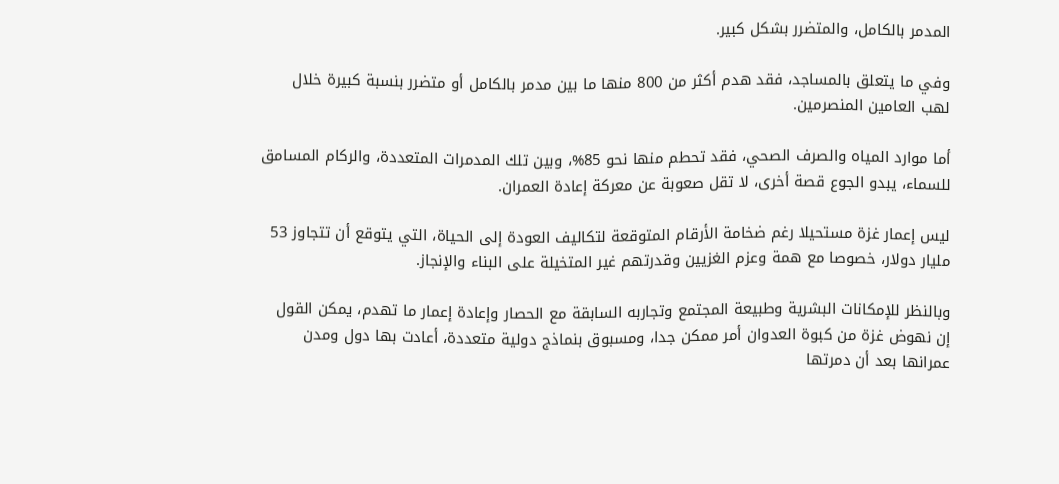المدمر بالكامل، والمتضرر بشكل كبير.

وفي ما يتعلق بالمساجد، فقد هدم أكثر من 800 منها ما بين مدمر بالكامل أو متضرر بنسبة كبيرة خلال لهب العامين المنصرمين.

أما موارد المياه والصرف الصحي، فقد تحطم منها نحو 85%، وبين تلك المدمرات المتعددة، والركام المسامق للسماء، يبدو الجوع قصة أخرى، لا تقل صعوبة عن معركة إعادة العمران.

ليس إعمار غزة مستحيلا رغم ضخامة الأرقام المتوقعة لتكاليف العودة إلى الحياة، التي يتوقع أن تتجاوز 53 مليار دولار، خصوصا مع همة وعزم الغزيين وقدرتهم غير المتخيلة على البناء والإنجاز.

وبالنظر للإمكانات البشرية وطبيعة المجتمع وتجاربه السابقة مع الحصار وإعادة إعمار ما تهدم، يمكن القول إن نهوض غزة من كبوة العدوان أمر ممكن جدا، ومسبوق بنماذج دولية متعددة، أعادت بها دول ومدن عمرانها بعد أن دمرتها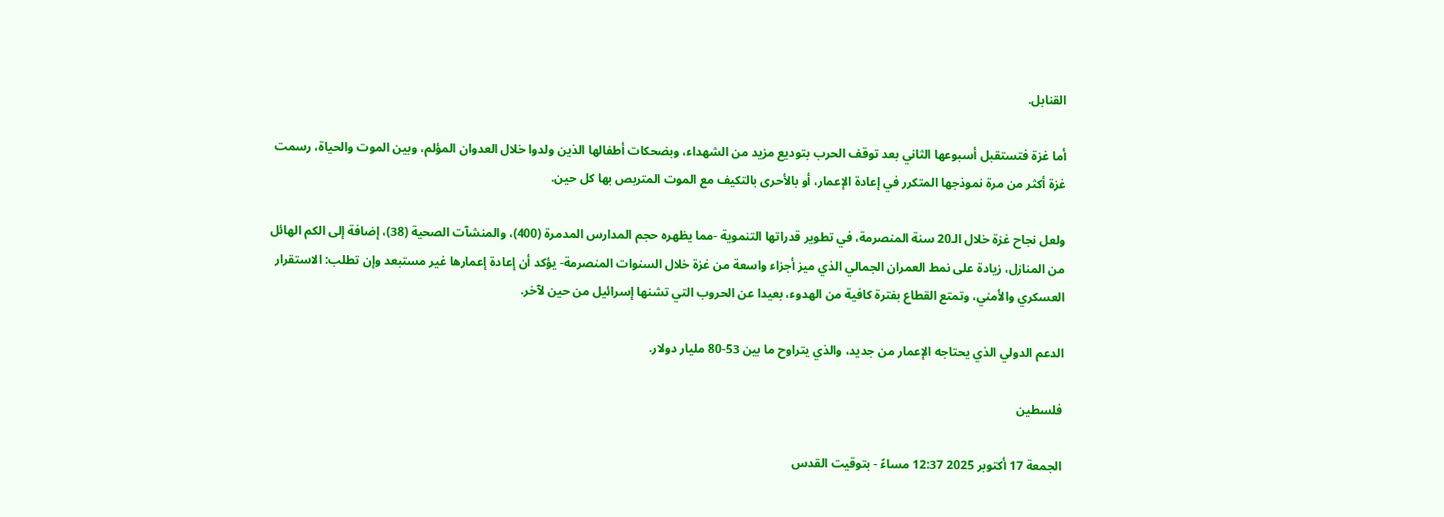القنابل.

أما غزة فتستقبل أسبوعها الثاني بعد توقف الحرب بتوديع مزيد من الشهداء، وبضحكات أطفالها الذين ولدوا خلال العدوان المؤلم، وبين الموت والحياة، رسمت غزة أكثر من مرة نموذجها المتكرر في إعادة الإعمار، أو بالأحرى بالتكيف مع الموت المتربص بها كل حين.

ولعل نجاح غزة خلال الـ20 سنة المنصرمة، في تطوير قدراتها التنموية -مما يظهره حجم المدارس المدمرة (400)، والمنشآت الصحية (38)، إضافة إلى الكم الهائل من المنازل، زيادة على نمط العمران الجمالي الذي ميز أجزاء واسعة من غزة خلال السنوات المنصرمة- يؤكد أن إعادة إعمارها غير مستبعد وإن تطلب: الاستقرار العسكري والأمني، وتمتع القطاع بفترة كافية من الهدوء، بعيدا عن الحروب التي تشنها إسرائيل من حين لآخر.

الدعم الدولي الذي يحتاجه الإعمار من جديد، والذي يتراوح ما بين 53-80 مليار دولار.

فلسطين

الجمعة 17 أكتوبر 2025 12:37 مساءً - بتوقيت القدس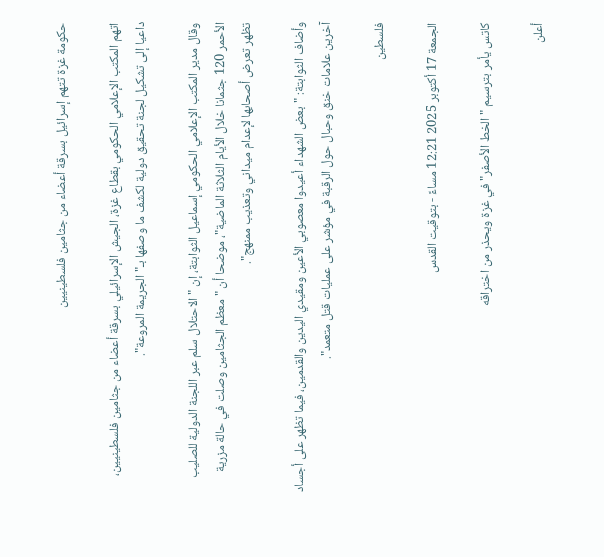حكومة غزة تتهم إسرائيل بسرقة أعضاء من جثامين فلسطينيين

اتهم المكتب الإعلامي الحكومي بقطاع غزة، الجيش الإسرائيلي بسرقة أعضاء من جثامين فلسطينيين، داعيا إلى تشكيل لجنة تحقيق دولية لكشف ما وصفها بـ"الجريمة المروعة".

وقال مدير المكتب الإعلامي الحكومي إسماعيل الثوابتة، إن "الاحتلال سلم عبر اللجنة الدولية للصليب الأحمر 120 جثمانا خلال الأيام الثلاثة الماضية"، موضحا أن "معظم الجثامين وصلت في حالة مزرية تظهر تعرض أصحابها لإعدام ميداني وتعذيب ممنهج".

وأضاف الثوابتة: "بعض الشهداء أعيدوا معصوبي الأعين ومقيدي اليدين والقدمين، فيما تظهر على أجساد آخرين علامات خنق وحبال حول الرقبة في مؤشر على عمليات قتل متعمد".

فلسطين

الجمعة 17 أكتوبر 2025 12:21 مساءً - بتوقيت القدس

كاتس يأمر بترسيم "الخط الأصفر" في غزة ويحذر من اختراقه

أعلن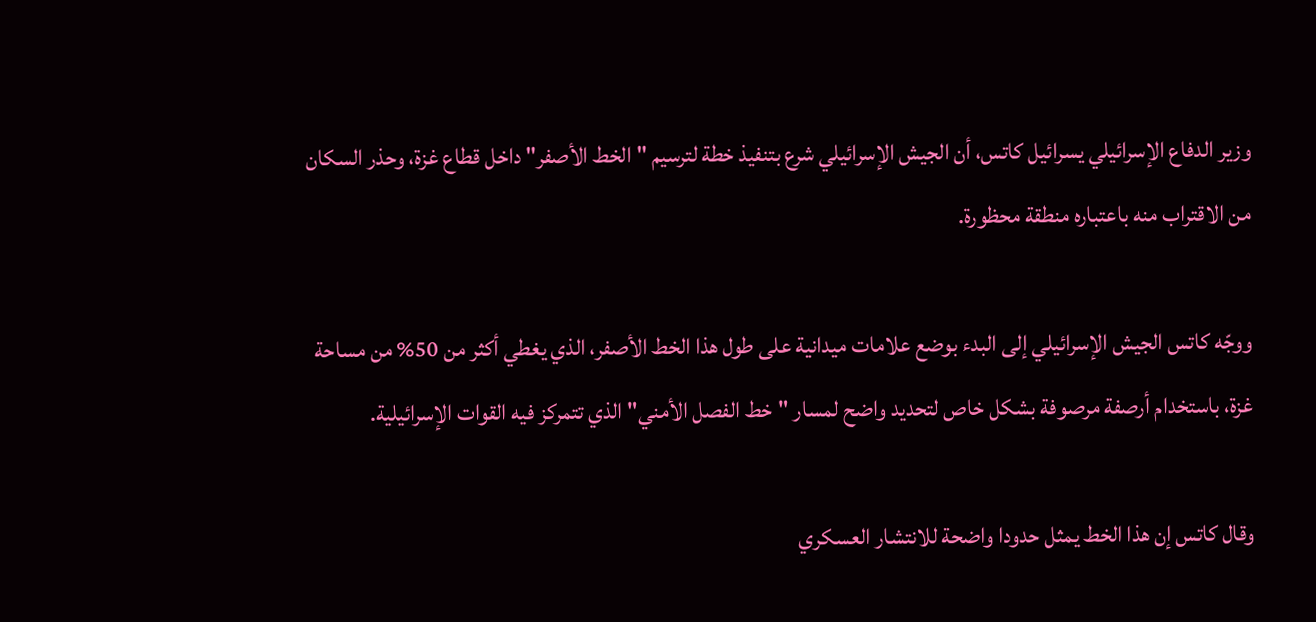وزير الدفاع الإسرائيلي يسرائيل كاتس، أن الجيش الإسرائيلي شرع بتنفيذ خطة لترسيم "الخط الأصفر" داخل قطاع غزة، وحذر السكان من الاقتراب منه باعتباره منطقة محظورة.

ووجّه كاتس الجيش الإسرائيلي إلى البدء بوضع علامات ميدانية على طول هذا الخط الأصفر، الذي يغطي أكثر من 50% من مساحة غزة، باستخدام أرصفة مرصوفة بشكل خاص لتحديد واضح لمسار "خط الفصل الأمني" الذي تتمركز فيه القوات الإسرائيلية.

وقال كاتس إن هذا الخط يمثل حدودا واضحة للانتشار العسكري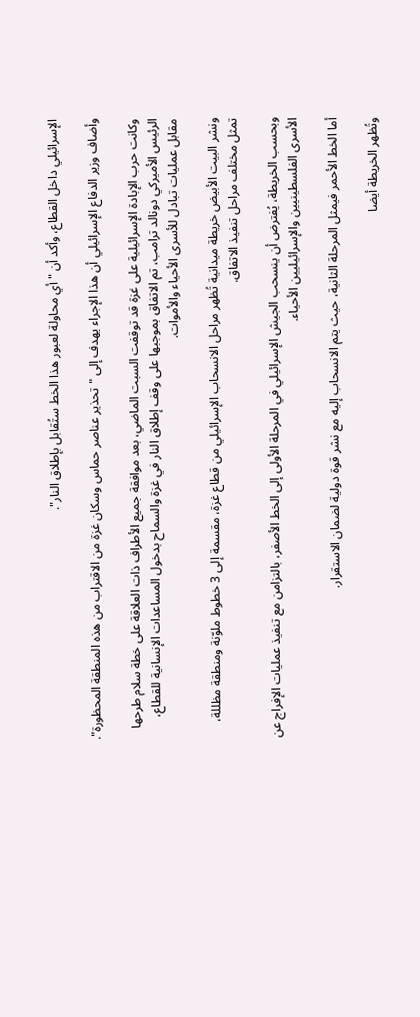الإسرائيلي داخل القطاع، وأكد أن "أي محاولة لعبور هذا الخط ستُقابل بإطلاق النار".

وأضاف وزير الدفاع الإسرائيلي أن هذا الإجراء يهدف إلى "تحذير عناصر حماس وسكان غزة من الاقتراب من هذه المنطقة المحظورة".

وكانت حرب الإبادة الإسرائيلية على غزة قد توقفت السبت الماضي، بعد موافقة جميع الأطراف ذات العلاقة على خطة سلام طرحها الرئيس الأميركي دونالد ترامب، تم الاتفاق بموجبها على وقف إطلاق النار في غزة والسماح بدخول المساعدات الإنسانية للقطاع، مقابل عمليات تبادل للأسرى الأحياء والأموات.

ونشر البيت الأبيض خريطة ميدانية تُظهر مراحل الانسحاب الإسرائيلي من قطاع غزة، مقسمة إلى 3 خطوط ملوّنة ومنطقة مظللة، تمثل مختلف مراحل تنفيذ الاتفاق.

وبحسب الخريطة، يُفترض أن ينسحب الجيش الإسرائيلي في المرحلة الأولى إلى الخط الأصفر، بالتزامن مع تنفيذ عمليات الإفراج عن الأسرى الفلسطينيين والإسرائيليين الأحياء.

أما الخط الأحمر فيمثل المرحلة الثانية، حيث يتم الانسحاب إليه مع نشر قوة دولية لضمان الاستقرار.

وتُظهر الخريطة أيضا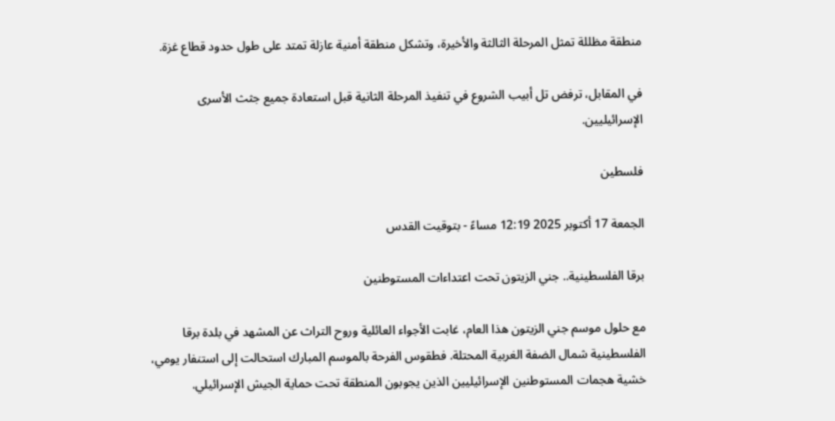منطقة مظللة تمثل المرحلة الثالثة والأخيرة، وتشكل منطقة أمنية عازلة تمتد على طول حدود قطاع غزة.

في المقابل، ترفض تل أبيب الشروع في تنفيذ المرحلة الثانية قبل استعادة جميع جثث الأسرى الإسرائيليين.

فلسطين

الجمعة 17 أكتوبر 2025 12:19 مساءً - بتوقيت القدس

برقا الفلسطينية.. جني الزيتون تحت اعتداءات المستوطنين

مع حلول موسم جني الزيتون هذا العام، غابت الأجواء العائلية وروح التراث عن المشهد في بلدة برقا الفلسطينية شمال الضفة الغربية المحتلة. فطقوس الفرحة بالموسم المبارك استحالت إلى استنفار يومي، خشية هجمات المستوطنين الإسرائيليين الذين يجوبون المنطقة تحت حماية الجيش الإسرائيلي.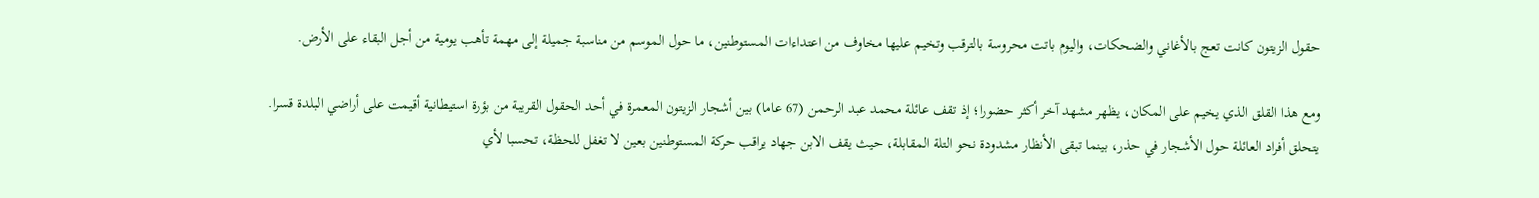حقول الزيتون كانت تعج بالأغاني والضحكات، واليوم باتت محروسة بالترقب وتخيم عليها مخاوف من اعتداءات المستوطنين، ما حول الموسم من مناسبة جميلة إلى مهمة تأهب يومية من أجل البقاء على الأرض.

ومع هذا القلق الذي يخيم على المكان، يظهر مشهد آخر أكثر حضورا؛ إذ تقف عائلة محمد عبد الرحمن (67 عاما) بين أشجار الزيتون المعمرة في أحد الحقول القريبة من بؤرة استيطانية أقيمت على أراضي البلدة قسرا. يتحلق أفراد العائلة حول الأشجار في حذر، بينما تبقى الأنظار مشدودة نحو التلة المقابلة، حيث يقف الابن جهاد يراقب حركة المستوطنين بعين لا تغفل للحظة، تحسبا لأي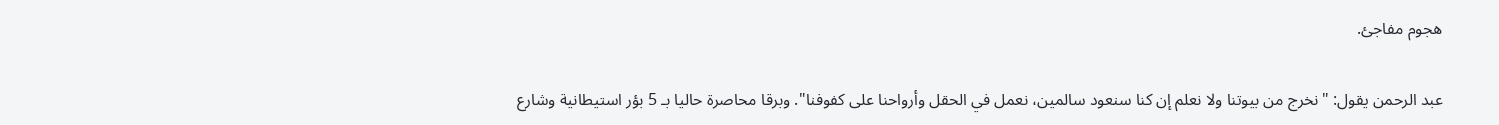هجوم مفاجئ.

عبد الرحمن يقول: "نخرج من بيوتنا ولا نعلم إن كنا سنعود سالمين، نعمل في الحقل وأرواحنا على كفوفنا". وبرقا محاصرة حاليا بـ 5 بؤر استيطانية وشارع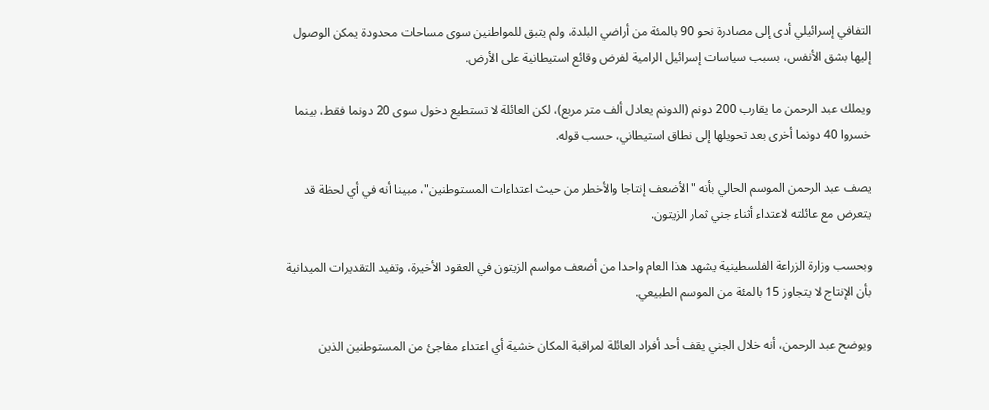التفافي إسرائيلي أدى إلى مصادرة نحو 90 بالمئة من أراضي البلدة، ولم يتبق للمواطنين سوى مساحات محدودة يمكن الوصول إليها بشق الأنفس، بسبب سياسات إسرائيل الرامية لفرض وقائع استيطانية على الأرض.

ويملك عبد الرحمن ما يقارب 200 دونم (الدونم يعادل ألف متر مربع)، لكن العائلة لا تستطيع دخول سوى 20 دونما فقط، بينما خسروا 40 دونما أخرى بعد تحويلها إلى نطاق استيطاني، حسب قوله.

يصف عبد الرحمن الموسم الحالي بأنه "الأضعف إنتاجا والأخطر من حيث اعتداءات المستوطنين"، مبينا أنه في أي لحظة قد يتعرض مع عائلته لاعتداء أثناء جني ثمار الزيتون.

وبحسب وزارة الزراعة الفلسطينية يشهد هذا العام واحدا من أضعف مواسم الزيتون في العقود الأخيرة، وتفيد التقديرات الميدانية بأن الإنتاج لا يتجاوز 15 بالمئة من الموسم الطبيعي.

ويوضح عبد الرحمن، أنه خلال الجني يقف أحد أفراد العائلة لمراقبة المكان خشية أي اعتداء مفاجئ من المستوطنين الذين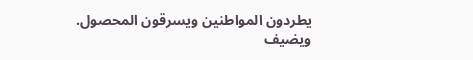يطردون المواطنين ويسرقون المحصول. ويضيف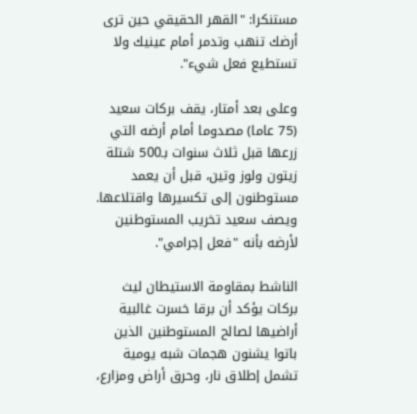مستنكرا: "القهر الحقيقي حين ترى أرضك تنهب وتدمر أمام عينيك ولا تستطيع فعل شيء".

وعلى بعد أمتار، يقف بركات سعيد (75 عاما) مصدوما أمام أرضه التي زرعها قبل ثلاث سنوات بـ500 شتلة زيتون ولوز وتين، قبل أن يعمد مستوطنون إلى تكسيرها واقتلاعها. ويصف سعيد تخريب المستوطنين لأرضه بأنه "فعل إجرامي".

الناشط بمقاومة الاستيطان ليث بركات يؤكد أن برقا خسرت غالبية أراضيها لصالح المستوطنين الذين باتوا يشنون هجمات شبه يومية تشمل إطلاق نار، وحرق أراض ومزارع،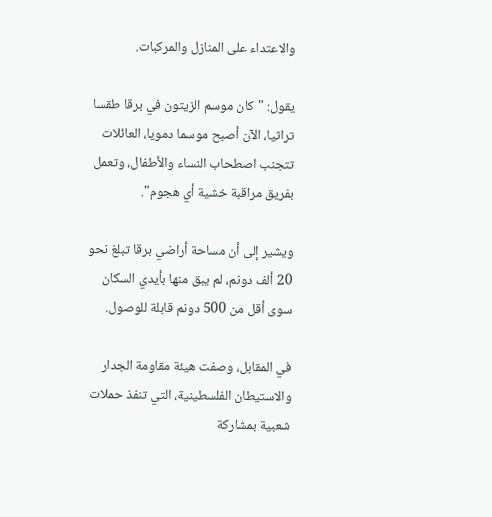والاعتداء على المنازل والمركبات.

يقول: "كان موسم الزيتون في برقا طقسا تراثيا، الآن أصبح موسما دمويا، العائلات تتجنب اصطحاب النساء والأطفال، وتعمل بفريق مراقبة خشية أي هجوم".

ويشير إلى أن مساحة أراضي برقا تبلغ نحو 20 ألف دونم، لم يبق منها بأيدي السكان سوى أقل من 500 دونم قابلة للوصول.

في المقابل، وصفت هيئة مقاومة الجدار والاستيطان الفلسطينية، التي تنفذ حملات شعبية بمشاركة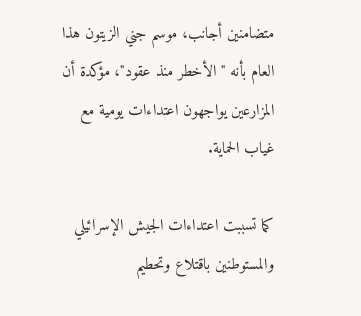متضامنين أجانب، موسم جني الزيتون هذا العام بأنه "الأخطر منذ عقود"، مؤكدة أن المزارعين يواجهون اعتداءات يومية مع غياب الحماية.

كما تسببت اعتداءات الجيش الإسرائيلي والمستوطنين باقتلاع وتحطيم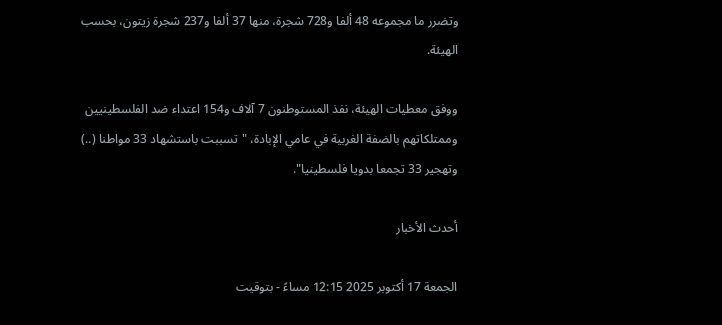وتضرر ما مجموعه 48 ألفا و728 شجرة، منها 37 ألفا و237 شجرة زيتون، بحسب الهيئة.

ووفق معطيات الهيئة، نفذ المستوطنون 7 آلاف و154 اعتداء ضد الفلسطينيين وممتلكاتهم بالضفة الغربية في عامي الإبادة، "تسببت باستشهاد 33 مواطنا (..) وتهجير 33 تجمعا بدويا فلسطينيا".

أحدث الأخبار

الجمعة 17 أكتوبر 2025 12:15 مساءً - بتوقيت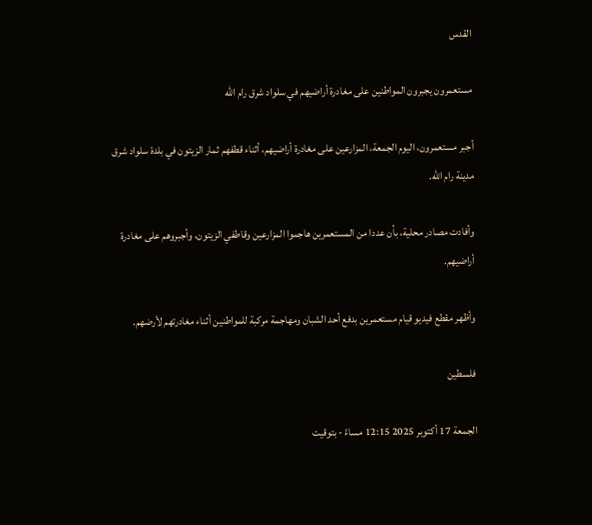القدس

مستعمرون يجبرون المواطنين على مغادرة أراضيهم في سلواد شرق رام الله

أجبر مستعمرون، اليوم الجمعة، المزارعين على مغادرة أراضيهم، أثناء قطفهم ثمار الزيتون في بلدة سلواد شرق مدينة رام الله.

وأفادت مصادر محلية، بأن عددا من المستعمرين هاجموا المزارعين وقاطفي الزيتون، وأجبروهم على مغادرة أراضيهم.

وأظهر مقطع فيديو قيام مستعمرين بدفع أحد الشبان ومهاجمة مركبة للمواطنين أثناء مغادرتهم لأرضهم.

فلسطين

الجمعة 17 أكتوبر 2025 12:15 مساءً - بتوقيت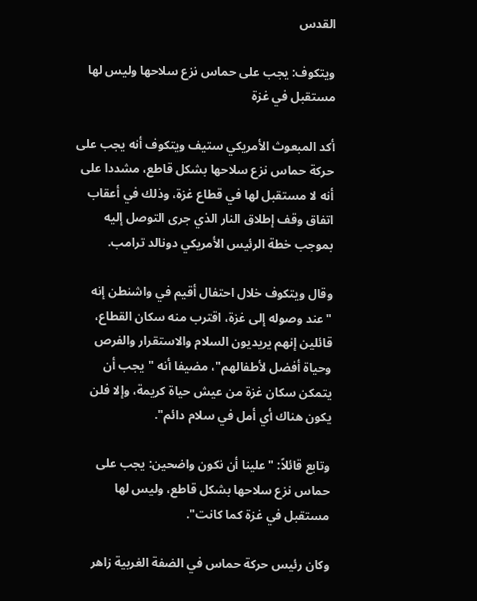القدس

ويتكوف: يجب على حماس نزع سلاحها وليس لها مستقبل في غزة

أكد المبعوث الأمريكي ستيف ويتكوف أنه يجب على حركة حماس نزع سلاحها بشكل قاطع، مشددا على أنه لا مستقبل لها في قطاع غزة، وذلك في أعقاب اتفاق وقف إطلاق النار الذي جرى التوصل إليه بموجب خطة الرئيس الأمريكي دونالد ترامب.

وقال ويتكوف خلال احتفال أقيم في واشنطن إنه "عند وصوله إلى غزة، اقترب منه سكان القطاع، قائلين إنهم يريديون السلام والاستقرار والفرص وحياة أفضل لأطفالهم"، مضيفا أنه "يجب أن يتمكن سكان غزة من عيش حياة كريمة، وإلا فلن يكون هناك أي أمل في سلام دائم".

وتابع قائلاً: "علينا أن نكون واضحين: يجب على حماس نزع سلاحها بشكل قاطع، وليس لها مستقبل في غزة كما كانت".

وكان رئيس حركة حماس في الضفة الغربية زاهر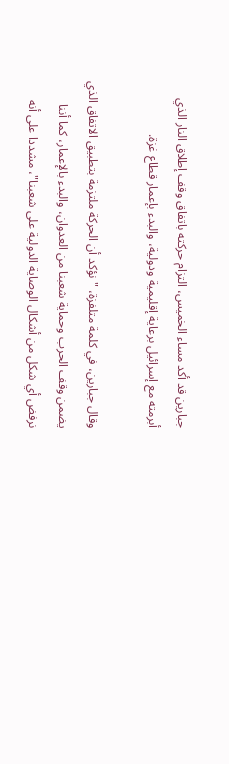جبارين قد أكد مساء الخميس، التزام حركته باتفاق وقف إطلاق النار الذي أبرمته مع إسرائيل برعاية إقليمية ودولية، والبدء بإعمار قطاع غزة.

وقال جبارين، في كلمة متلفزة، "نؤكد أن الحركة ملتزمة بتطبيق الاتفاق الذي يضمن وقف الحرب وحماية شعبنا من العدوان، والبدء بالإعمار، كما أننا نرفض أي شكل من أشكال الوصاية الدولية على شعبنا"، مشددا على أنه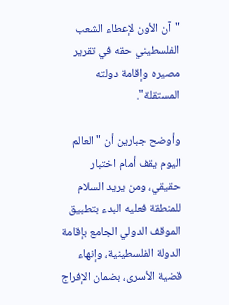"آن الأون لإعطاء الشعب الفلسطيني حقه في تقرير مصيره وإقامة دولته المستقلة".

وأوضح جبارين أن "العالم اليوم يقف أمام اختبار حقيقي، ومن يريد السلام للمنطقة فعليه البدء بتطبيق الموقف الدولي الجامع بإقامة الدولة الفلسطينية، وإنهاء قضية الأسرى، بضمان الإفراج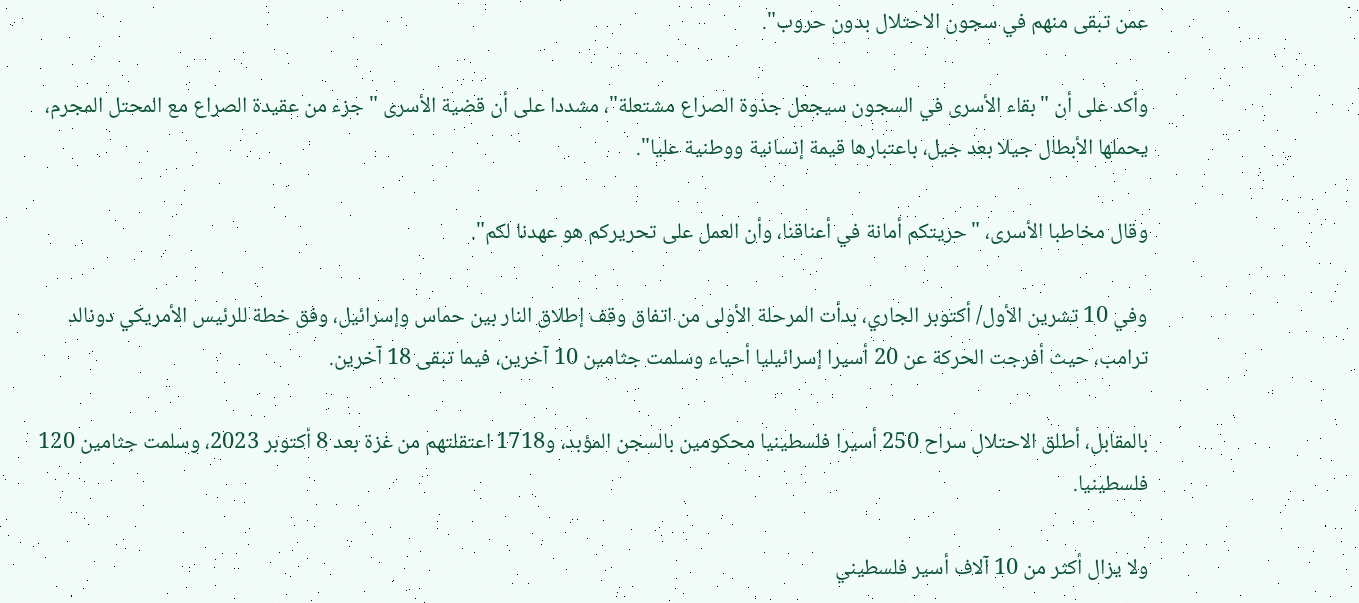عمن تبقى منهم في سجون الاحتلال بدون حروب".

وأكد على أن "بقاء الأسرى في السجون سيجعل جذوة الصراع مشتعلة"، مشددا على أن قضية الأسرى "جزء من عقيدة الصراع مع المحتل المجرم، يحملها الأبطال جيلا بعد جيل، باعتبارها قيمة إنسانية ووطنية عليا".

وقال مخاطبا الأسرى، "حريتكم أمانة في أعناقنا، وأن العمل على تحريركم هو عهدنا لكم".

وفي 10 تشرين الأول/ أكتوبر الجاري، بدأت المرحلة الأولى من اتفاق وقف إطلاق النار بين حماس وإسرائيل، وفق خطة للرئيس الأمريكي دونالد ترامب، حيث أفرجت الحركة عن 20 أسيرا إسرائيليا أحياء وسلمت جثامين 10 آخرين، فيما تبقى 18 آخرين.

بالمقابل، أطلق الاحتلال سراح 250 أسيرا فلسطينيا محكومين بالسجن المؤبد، و1718 اعتقلتهم من غزة بعد 8 أكتوبر 2023، وسلمت جثامين 120 فلسطينيا.

ولا يزال أكثر من 10 آلاف أسير فلسطيني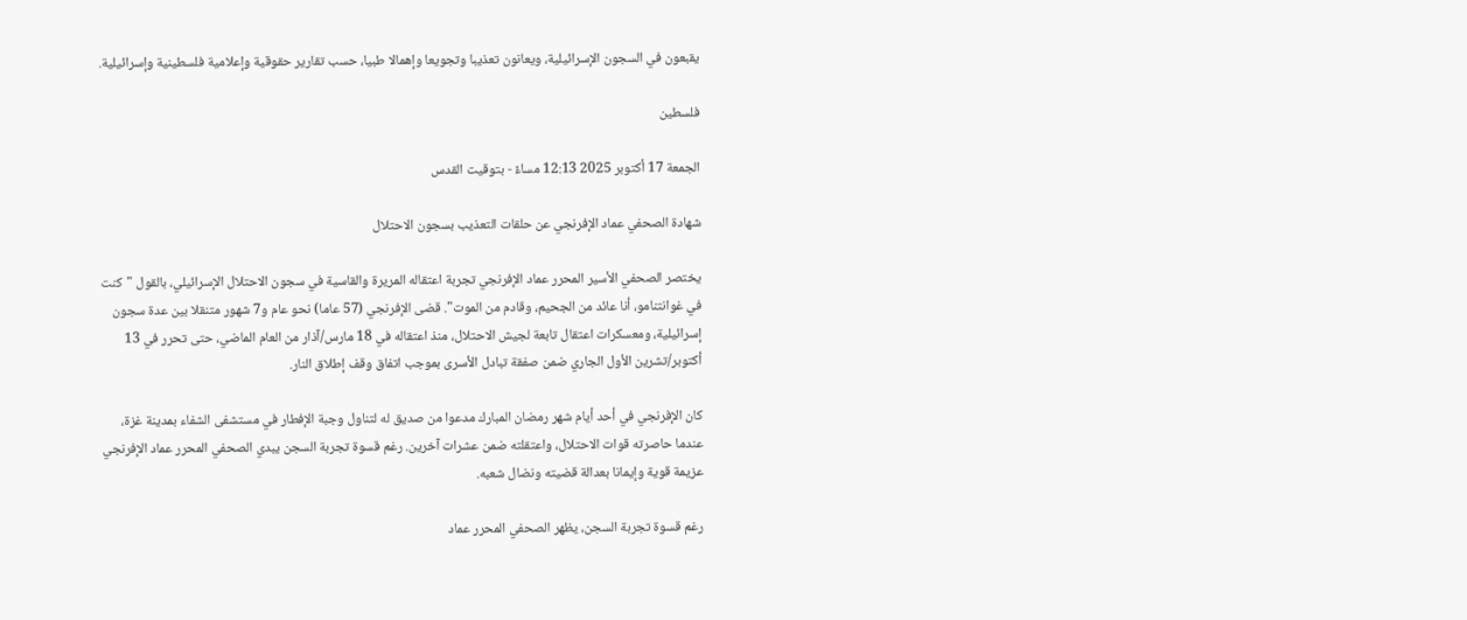يقبعون في السجون الإسرائيلية، ويعانون تعذيبا وتجويعا وإهمالا طبيا، حسب تقارير حقوقية وإعلامية فلسطينية وإسرائيلية.

فلسطين

الجمعة 17 أكتوبر 2025 12:13 مساءً - بتوقيت القدس

شهادة الصحفي عماد الإفرنجي عن حلقات التعذيب بسجون الاحتلال

يختصر الصحفي الأسير المحرر عماد الإفرنجي تجربة اعتقاله المريرة والقاسية في سجون الاحتلال الإسرائيلي، بالقول "كنت في غوانتنامو، أنا عائد من الجحيم، وقادم من الموت". قضى الإفرنجي (57 عاما) نحو عام و7 شهور متنقلا بين عدة سجون إسرائيلية، ومعسكرات اعتقال تابعة لجيش الاحتلال، منذ اعتقاله في 18 مارس/آذار من العام الماضي، حتى تحرر في 13 أكتوبر/تشرين الأول الجاري ضمن صفقة تبادل الأسرى بموجب اتفاق وقف إطلاق النار.

كان الإفرنجي في أحد أيام شهر رمضان المبارك مدعوا من صديق له لتناول وجبة الإفطار في مستشفى الشفاء بمدينة غزة، عندما حاصرته قوات الاحتلال، واعتقلته ضمن عشرات آخرين. رغم قسوة تجربة السجن يبدي الصحفي المحرر عماد الإفرنجي عزيمة قوية وإيمانا بعدالة قضيته ونضال شعبه.

رغم قسوة تجربة السجن، يظهر الصحفي المحرر عماد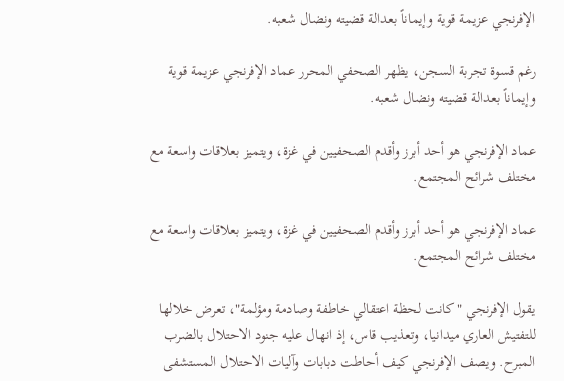الإفرنجي عزيمة قوية وإيماناً بعدالة قضيته ونضال شعبه.

رغم قسوة تجربة السجن، يظهر الصحفي المحرر عماد الإفرنجي عزيمة قوية وإيماناً بعدالة قضيته ونضال شعبه.

عماد الإفرنجي هو أحد أبرز وأقدم الصحفيين في غزة، ويتميز بعلاقات واسعة مع مختلف شرائح المجتمع.

عماد الإفرنجي هو أحد أبرز وأقدم الصحفيين في غزة، ويتميز بعلاقات واسعة مع مختلف شرائح المجتمع.

يقول الإفرنجي "كانت لحظة اعتقالي خاطفة وصادمة ومؤلمة"، تعرض خلالها للتفتيش العاري ميدانيا، وتعذيب قاس، إذ انهال عليه جنود الاحتلال بالضرب المبرح. ويصف الإفرنجي كيف أحاطت دبابات وآليات الاحتلال المستشفى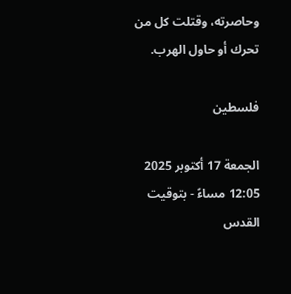وحاصرته، وقتلت كل من تحرك أو حاول الهرب.

فلسطين

الجمعة 17 أكتوبر 2025 12:05 مساءً - بتوقيت القدس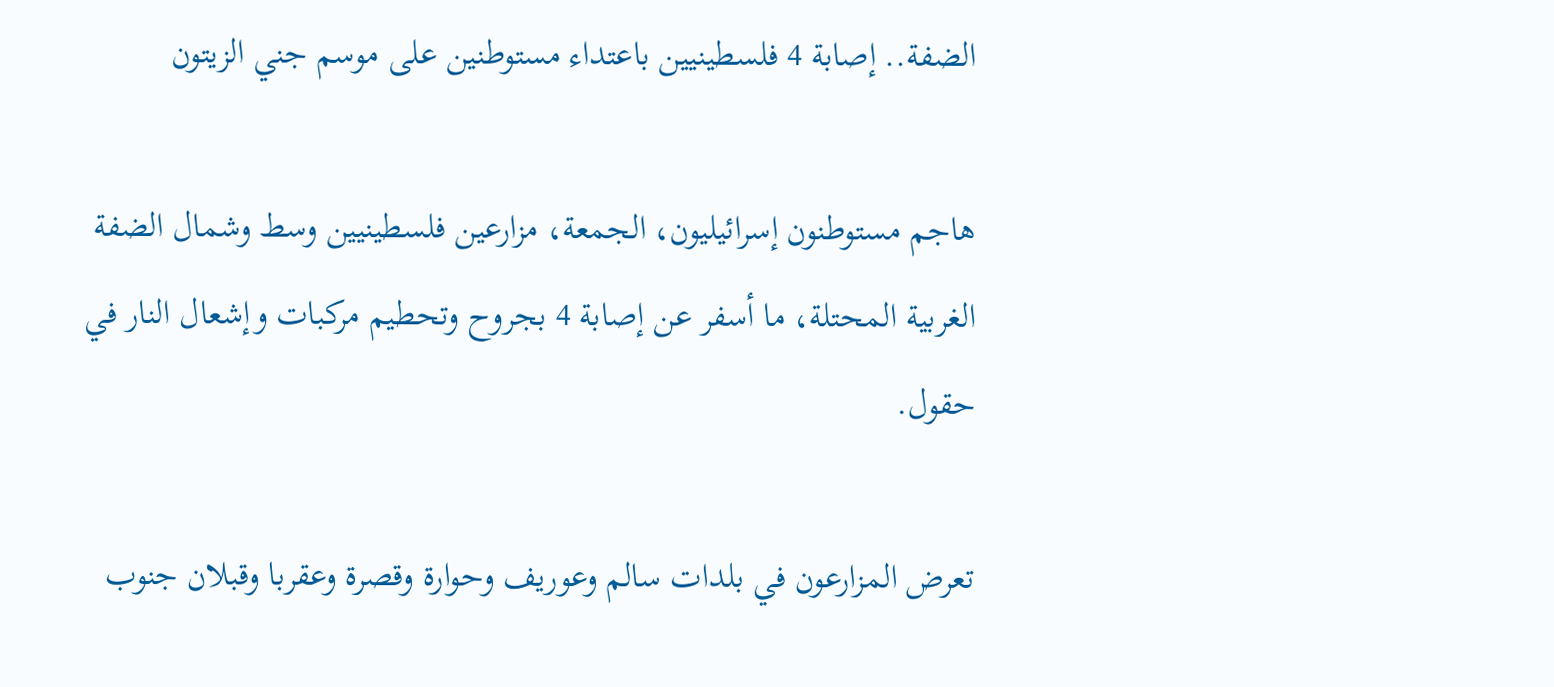الضفة.. إصابة 4 فلسطينيين باعتداء مستوطنين على موسم جني الزيتون

هاجم مستوطنون إسرائيليون، الجمعة، مزارعين فلسطينيين وسط وشمال الضفة الغربية المحتلة، ما أسفر عن إصابة 4 بجروح وتحطيم مركبات وإشعال النار في حقول.

تعرض المزارعون في بلدات سالم وعوريف وحوارة وقصرة وعقربا وقبلان جنوب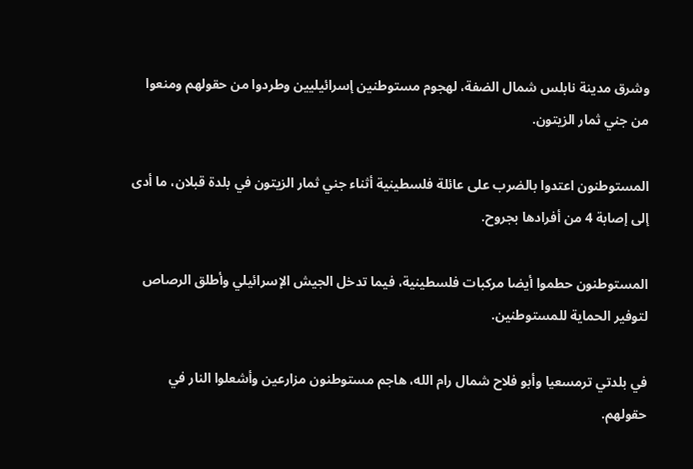وشرق مدينة نابلس شمال الضفة، لهجوم مستوطنين إسرائيليين وطردوا من حقولهم ومنعوا من جني ثمار الزيتون.

المستوطنون اعتدوا بالضرب على عائلة فلسطينية أثناء جني ثمار الزيتون في بلدة قبلان، ما أدى إلى إصابة 4 من أفرادها بجروح.

المستوطنون حطموا أيضا مركبات فلسطينية، فيما تدخل الجيش الإسرائيلي وأطلق الرصاص لتوفير الحماية للمستوطنين.

في بلدتي ترمسعيا وأبو فلاح شمال رام الله، هاجم مستوطنون مزارعين وأشعلوا النار في حقولهم.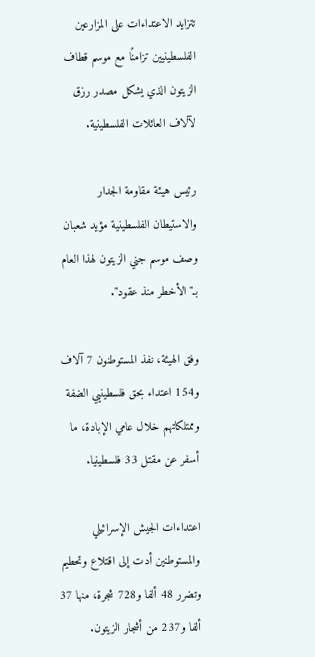تتزايد الاعتداءات على المزارعين الفلسطينيين تزامنًا مع موسم قطاف الزيتون الذي يشكل مصدر رزق لآلاف العائلات الفلسطينية.

رئيس هيئة مقاومة الجدار والاستيطان الفلسطينية مؤيد شعبان وصف موسم جني الزيتون لهذا العام بـ"الأخطر منذ عقود".

وفق الهيئة، نفذ المستوطنون 7 آلاف و154 اعتداء بحق فلسطينيي الضفة وممتلكاتهم خلال عامي الإبادة، ما أسفر عن مقتل 33 فلسطينيا.

اعتداءات الجيش الإسرائيلي والمستوطنين أدت إلى اقتلاع وتحطيم وتضرر 48 ألفا و728 شجرة، منها 37 ألفا و237 من أشجار الزيتون.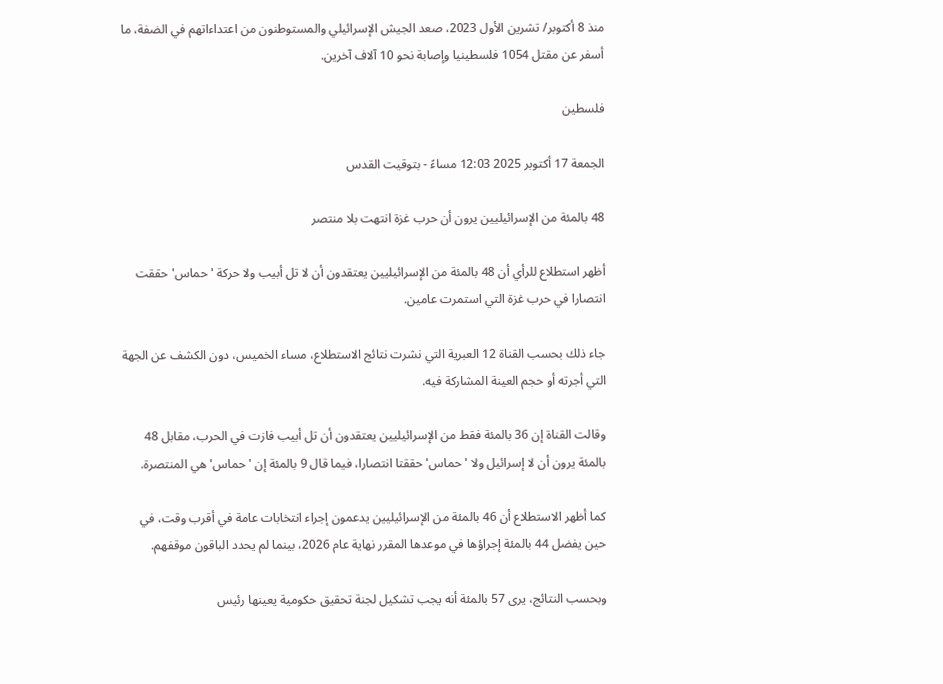منذ 8 أكتوبر/ تشرين الأول 2023، صعد الجيش الإسرائيلي والمستوطنون من اعتداءاتهم في الضفة، ما أسفر عن مقتل 1054 فلسطينيا وإصابة نحو 10 آلاف آخرين.

فلسطين

الجمعة 17 أكتوبر 2025 12:03 مساءً - بتوقيت القدس

48 بالمئة من الإسرائيليين يرون أن حرب غزة انتهت بلا منتصر

أظهر استطلاع للرأي أن 48 بالمئة من الإسرائيليين يعتقدون أن لا تل أبيب ولا حركة 'حماس' حققت انتصارا في حرب غزة التي استمرت عامين.

جاء ذلك بحسب القناة 12 العبرية التي نشرت نتائج الاستطلاع، مساء الخميس، دون الكشف عن الجهة التي أجرته أو حجم العينة المشاركة فيه.

وقالت القناة إن 36 بالمئة فقط من الإسرائيليين يعتقدون أن تل أبيب فازت في الحرب، مقابل 48 بالمئة يرون أن لا إسرائيل ولا 'حماس' حققتا انتصارا، فيما قال 9 بالمئة إن 'حماس' هي المنتصرة.

كما أظهر الاستطلاع أن 46 بالمئة من الإسرائيليين يدعمون إجراء انتخابات عامة في أقرب وقت، في حين يفضل 44 بالمئة إجراؤها في موعدها المقرر نهاية عام 2026، بينما لم يحدد الباقون موقفهم.

وبحسب النتائج، يرى 57 بالمئة أنه يجب تشكيل لجنة تحقيق حكومية يعينها رئيس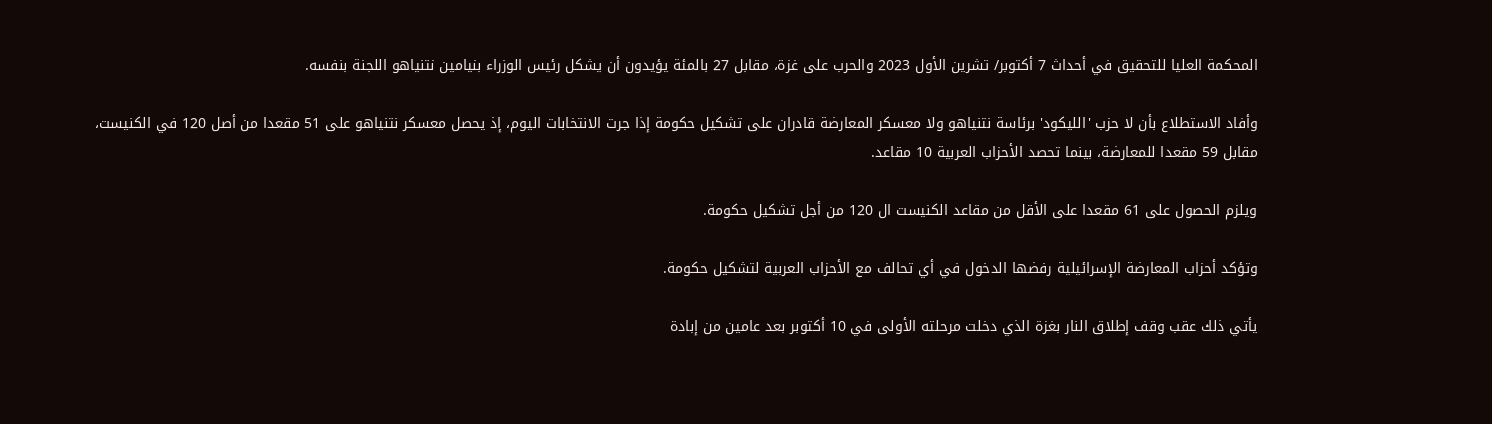المحكمة العليا للتحقيق في أحداث 7 أكتوبر/ تشرين الأول 2023 والحرب على غزة، مقابل 27 بالمئة يؤيدون أن يشكل رئيس الوزراء بنيامين نتنياهو اللجنة بنفسه.

وأفاد الاستطلاع بأن لا حزب 'الليكود' برئاسة نتنياهو ولا معسكر المعارضة قادران على تشكيل حكومة إذا جرت الانتخابات اليوم، إذ يحصل معسكر نتنياهو على 51 مقعدا من أصل 120 في الكنيست، مقابل 59 مقعدا للمعارضة، بينما تحصد الأحزاب العربية 10 مقاعد.

ويلزم الحصول على 61 مقعدا على الأقل من مقاعد الكنيست ال 120 من أجل تشكيل حكومة.

وتؤكد أحزاب المعارضة الإسرائيلية رفضها الدخول في أي تحالف مع الأحزاب العربية لتشكيل حكومة.

يأتي ذلك عقب وقف إطلاق النار بغزة الذي دخلت مرحلته الأولى في 10 أكتوبر بعد عامين من إبادة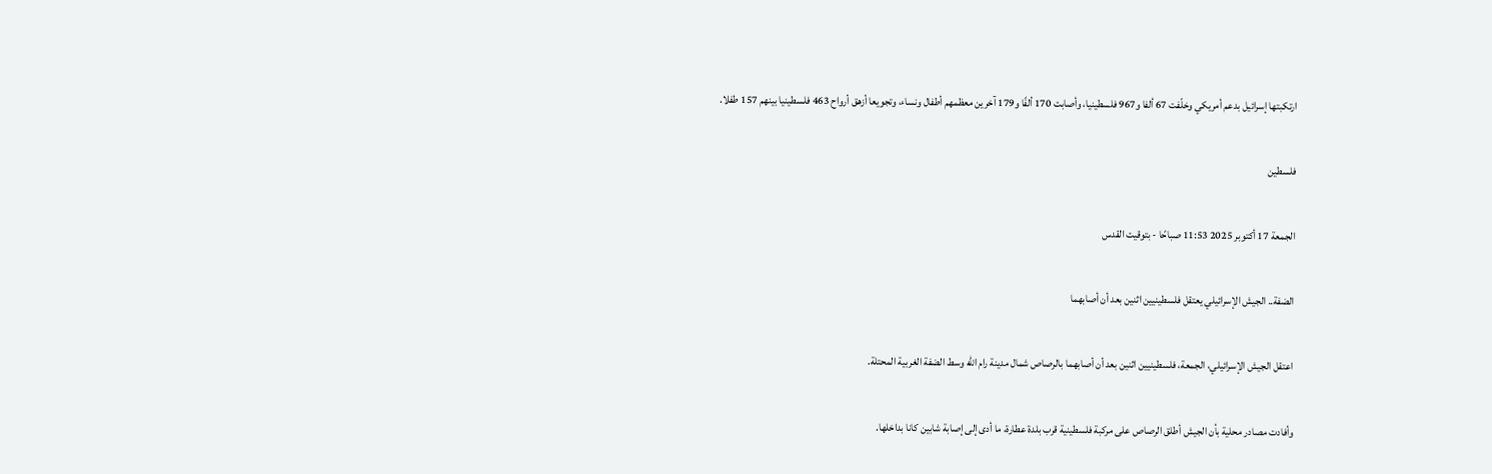ارتكبتها إسرائيل بدعم أمريكي وخلّفت 67 ألفا و967 فلسطينيا، وأصابت 170 ألفًا و179 آخرين معظمهم أطفال ونساء، وتجويعا أزهق أرواح 463 فلسطينيا بينهم 157 طفلا.

فلسطين

الجمعة 17 أكتوبر 2025 11:53 صباحًا - بتوقيت القدس

الضفة.. الجيش الإسرائيلي يعتقل فلسطينيين اثنين بعد أن أصابهما

اعتقل الجيش الإسرائيلي، الجمعة، فلسطينيين اثنين بعد أن أصابهما بالرصاص شمال مدينة رام الله وسط الضفة الغربية المحتلة.

وأفادت مصادر محلية بأن الجيش أطلق الرصاص على مركبة فلسطينية قرب بلدة عطارة، ما أدى إلى إصابة شابين كانا بداخلها.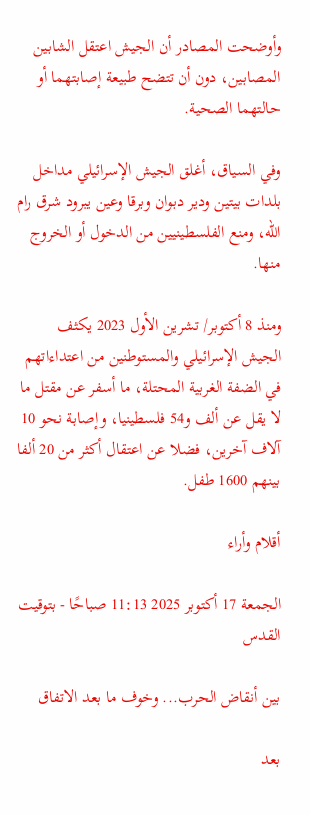وأوضحت المصادر أن الجيش اعتقل الشابين المصابين، دون أن تتضح طبيعة إصابتهما أو حالتهما الصحية.

وفي السياق، أغلق الجيش الإسرائيلي مداخل بلدات بيتين ودير دبوان وبرقا وعين يبرود شرق رام الله، ومنع الفلسطينيين من الدخول أو الخروج منها.

ومنذ 8 أكتوبر/ تشرين الأول 2023 يكثف الجيش الإسرائيلي والمستوطنين من اعتداءاتهم في الضفة الغربية المحتلة، ما أسفر عن مقتل ما لا يقل عن ألف و54 فلسطينيا، وإصابة نحو 10 آلاف آخرين، فضلا عن اعتقال أكثر من 20 ألفا بينهم 1600 طفل.

أقلام وأراء

الجمعة 17 أكتوبر 2025 11:13 صباحًا - بتوقيت القدس

بين أنقاض الحرب... وخوف ما بعد الاتفاق

بعد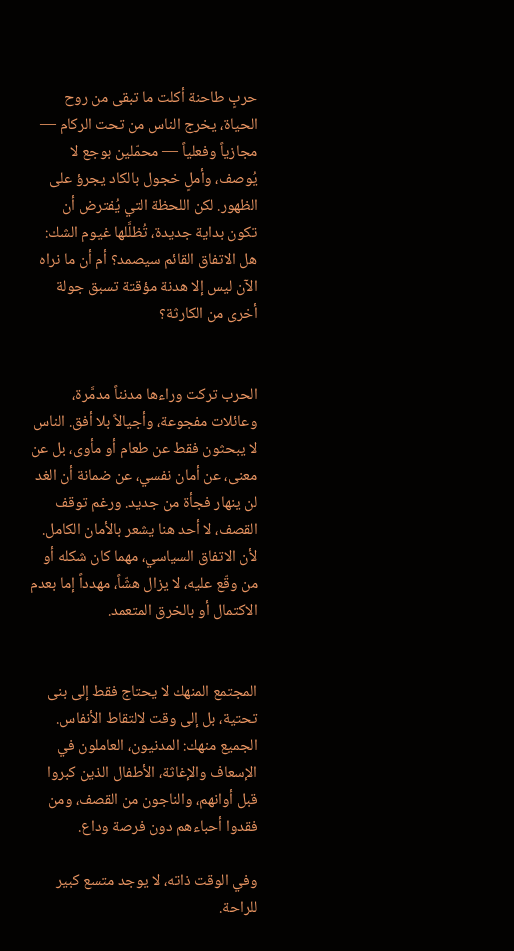حربٍ طاحنة أكلت ما تبقى من روح الحياة، يخرج الناس من تحت الركام — مجازياً وفعلياً — محمّلين بوجع لا يُوصف، وأملٍ خجول بالكاد يجرؤ على الظهور. لكن اللحظة التي يُفترض أن تكون بداية جديدة، تُظلَّلها غيوم الشك: هل الاتفاق القائم سيصمد؟ أم أن ما نراه الآن ليس إلا هدنة مؤقتة تسبق جولة أخرى من الكارثة؟


الحرب تركت وراءها مدنناً مدمَّرة، وعائلات مفجوعة، وأجيالاً بلا أفق. الناس لا يبحثون فقط عن طعام أو مأوى، بل عن معنى، عن أمان نفسي، عن ضمانة أن الغد لن ينهار فجأة من جديد. ورغم توقف القصف، لا أحد هنا يشعر بالأمان الكامل. لأن الاتفاق السياسي، مهما كان شكله أو من وقّع عليه، لا يزال هشّاً، مهدداً إما بعدم الاكتمال أو بالخرق المتعمد.


المجتمع المنهك لا يحتاج فقط إلى بنى تحتية، بل إلى وقت لالتقاط الأنفاس. الجميع منهك: المدنيون، العاملون في الإسعاف والإغاثة، الأطفال الذين كبروا قبل أوانهم، والناجون من القصف، ومن فقدوا أحباءهم دون فرصة وداع.

وفي الوقت ذاته، لا يوجد متسع كبير للراحة.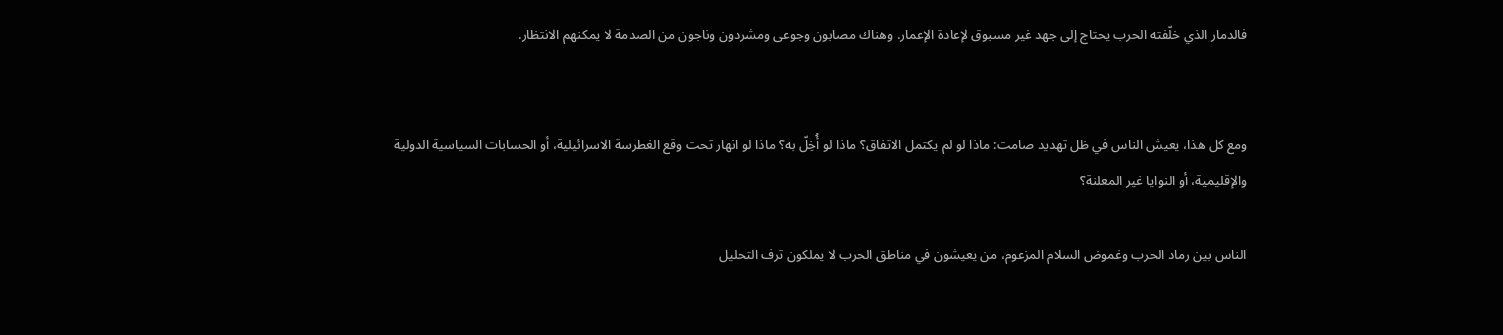فالدمار الذي خلّفته الحرب يحتاج إلى جهد غير مسبوق لإعادة الإعمار. وهناك مصابون وجوعى ومشردون وناجون من الصدمة لا يمكنهم الانتظار.


ومع كل هذا، يعيش الناس في ظل تهديد صامت: ماذا لو لم يكتمل الاتفاق؟ ماذا لو أُخِلّ به؟ ماذا لو انهار تحت وقع الغطرسة الاسرائيلية، أو الحسابات السياسية الدولية والإقليمية، أو النوايا غير المعلنة؟

الناس بين رماد الحرب وغموض السلام المزعوم، من يعيشون في مناطق الحرب لا يملكون ترف التحليل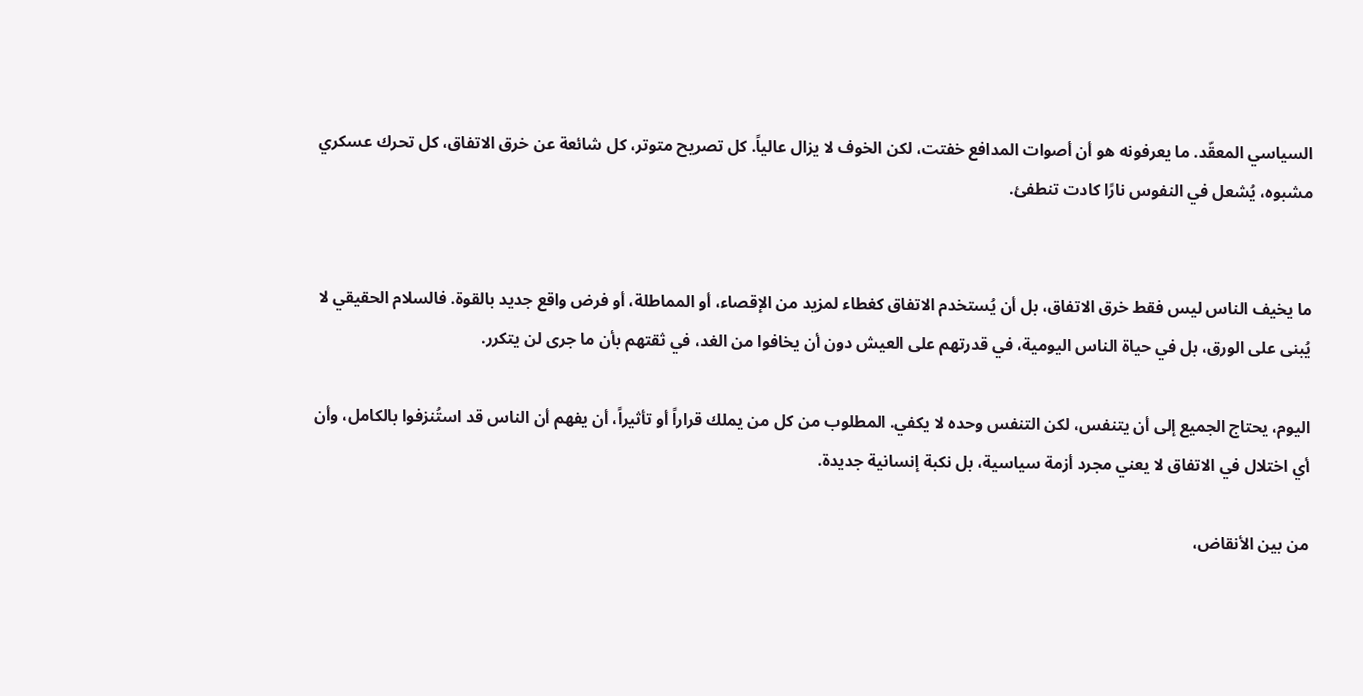السياسي المعقّد. ما يعرفونه هو أن أصوات المدافع خفتت، لكن الخوف لا يزال عالياً. كل تصريح متوتر، كل شائعة عن خرق الاتفاق، كل تحرك عسكري مشبوه، يُشعل في النفوس نارًا كادت تنطفئ.


ما يخيف الناس ليس فقط خرق الاتفاق، بل أن يُستخدم الاتفاق كغطاء لمزيد من الإقصاء، أو المماطلة، أو فرض واقع جديد بالقوة. فالسلام الحقيقي لا يُبنى على الورق، بل في حياة الناس اليومية، في قدرتهم على العيش دون أن يخافوا من الغد، في ثقتهم بأن ما جرى لن يتكرر.

اليوم، يحتاج الجميع إلى أن يتنفس، لكن التنفس وحده لا يكفي. المطلوب من كل من يملك قراراً أو تأثيراً، أن يفهم أن الناس قد استُنزفوا بالكامل، وأن أي اختلال في الاتفاق لا يعني مجرد أزمة سياسية، بل نكبة إنسانية جديدة.

من بين الأنقاض،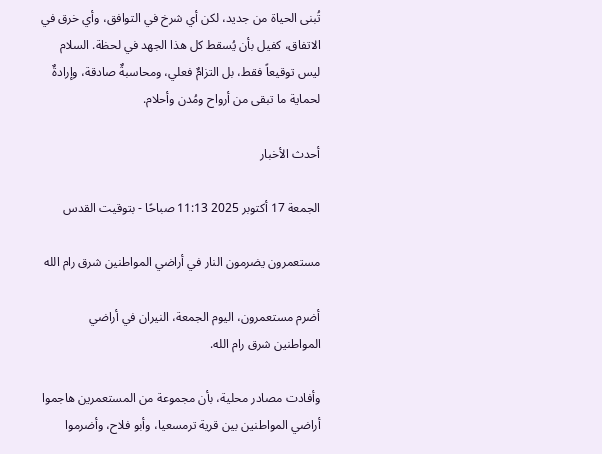تُبنى الحياة من جديد، لكن أي شرخ في التوافق، وأي خرق في الاتفاق، كفيل بأن يُسقط كل هذا الجهد في لحظة. السلام ليس توقيعاً فقط، بل التزامٌ فعلي، ومحاسبةٌ صادقة، وإرادةٌ لحماية ما تبقى من أرواح ومُدن وأحلام.

أحدث الأخبار

الجمعة 17 أكتوبر 2025 11:13 صباحًا - بتوقيت القدس

مستعمرون يضرمون النار في أراضي المواطنين شرق رام الله

أضرم مستعمرون، اليوم الجمعة، النيران في أراضي المواطنين شرق رام الله.

وأفادت مصادر محلية، بأن مجموعة من المستعمرين هاجموا أراضي المواطنين بين قرية ترمسعيا، وأبو فلاح، وأضرموا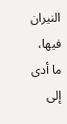النيران فيها، ما أدى إلى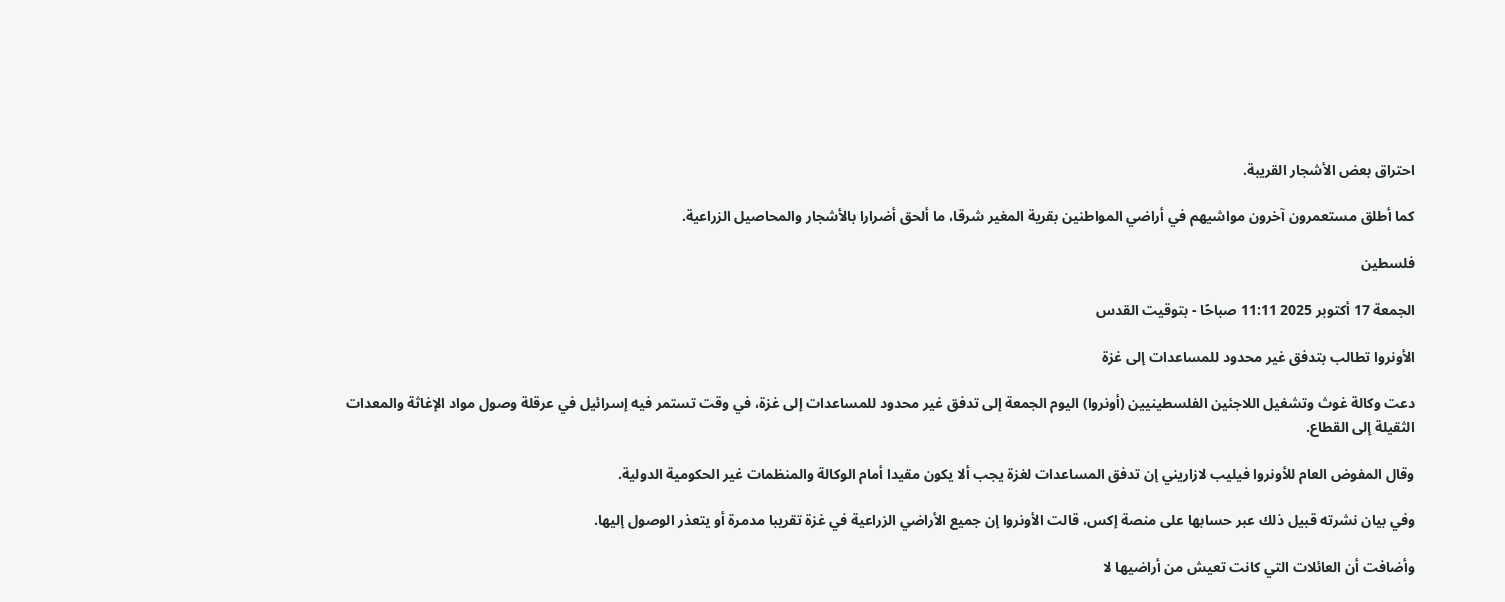احتراق بعض الأشجار القريبة.

كما أطلق مستعمرون آخرون مواشيهم في أراضي المواطنين بقرية المغير شرقا، ما ألحق أضرارا بالأشجار والمحاصيل الزراعية.

فلسطين

الجمعة 17 أكتوبر 2025 11:11 صباحًا - بتوقيت القدس

الأونروا تطالب بتدفق غير محدود للمساعدات إلى غزة

دعت وكالة غوث وتشغيل اللاجئين الفلسطينيين (أونروا) اليوم الجمعة إلى تدفق غير محدود للمساعدات إلى غزة، في وقت تستمر فيه إسرائيل في عرقلة وصول مواد الإغاثة والمعدات الثقيلة إلى القطاع.

وقال المفوض العام للأونروا فيليب لازاريني إن تدفق المساعدات لغزة يجب ألا يكون مقيدا أمام الوكالة والمنظمات غير الحكومية الدولية.

وفي بيان نشرته قبيل ذلك عبر حسابها على منصة إكس، قالت الأونروا إن جميع الأراضي الزراعية في غزة تقريبا مدمرة أو يتعذر الوصول إليها.

وأضافت أن العائلات التي كانت تعيش من أراضيها لا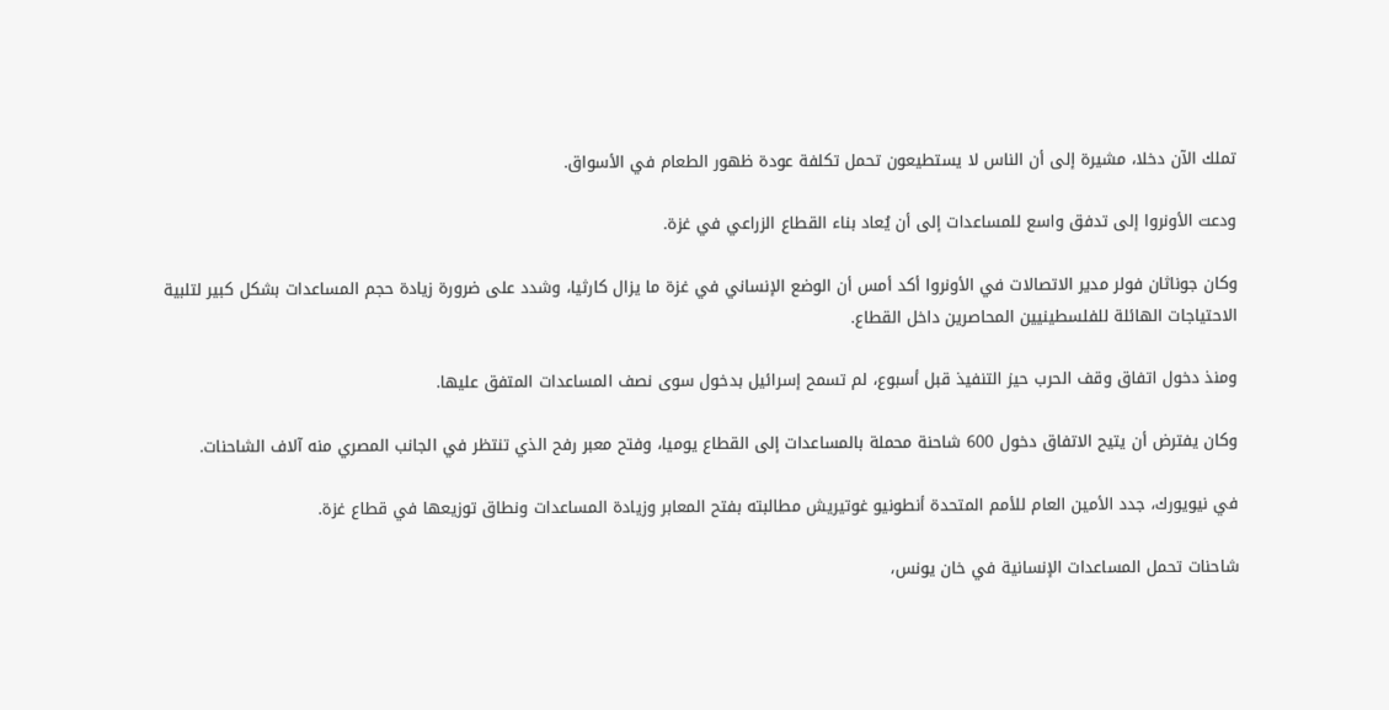تملك الآن دخلا، مشيرة إلى أن الناس لا يستطيعون تحمل تكلفة عودة ظهور الطعام في الأسواق.

ودعت الأونروا إلى تدفق واسع للمساعدات إلى أن يُعاد بناء القطاع الزراعي في غزة.

وكان جوناثان فولر مدير الاتصالات في الأونروا أكد أمس أن الوضع الإنساني في غزة ما يزال كارثيا، وشدد على ضرورة زيادة حجم المساعدات بشكل كبير لتلبية الاحتياجات الهائلة للفلسطينيين المحاصرين داخل القطاع.

ومنذ دخول اتفاق وقف الحرب حيز التنفيذ قبل أسبوع، لم تسمح إسرائيل بدخول سوى نصف المساعدات المتفق عليها.

وكان يفترض أن يتيح الاتفاق دخول 600 شاحنة محملة بالمساعدات إلى القطاع يوميا، وفتح معبر رفح الذي تنتظر في الجانب المصري منه آلاف الشاحنات.

في نيويورك، جدد الأمين العام للأمم المتحدة أنطونيو غوتيريش مطالبته بفتح المعابر وزيادة المساعدات ونطاق توزيعها في قطاع غزة.

شاحنات تحمل المساعدات الإنسانية في خان يونس،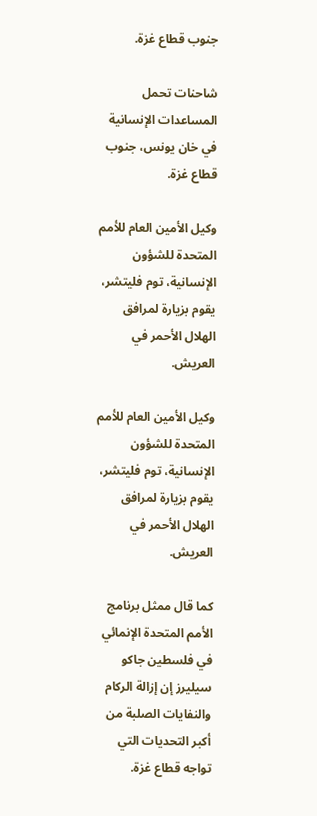جنوب قطاع غزة.

شاحنات تحمل المساعدات الإنسانية في خان يونس، جنوب قطاع غزة.

وكيل الأمين العام للأمم المتحدة للشؤون الإنسانية، توم فليتشر، يقوم بزيارة لمرافق الهلال الأحمر في العريش.

وكيل الأمين العام للأمم المتحدة للشؤون الإنسانية، توم فليتشر، يقوم بزيارة لمرافق الهلال الأحمر في العريش.

كما قال ممثل برنامج الأمم المتحدة الإنمائي في فلسطين جاكو سيليرز إن إزالة الركام والنفايات الصلبة من أكبر التحديات التي تواجه قطاع غزة.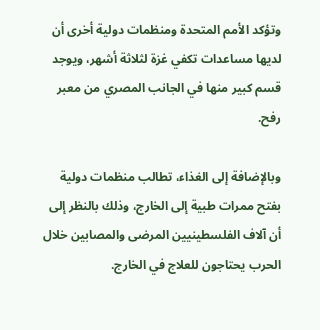وتؤكد الأمم المتحدة ومنظمات دولية أخرى أن لديها مساعدات تكفي غزة لثلاثة أشهر، ويوجد قسم كبير منها في الجانب المصري من معبر رفح.

وبالإضافة إلى الغذاء، تطالب منظمات دولية بفتح ممرات طبية إلى الخارج، وذلك بالنظر إلى أن آلاف الفلسطينيين المرضى والمصابين خلال الحرب يحتاجون للعلاج في الخارج.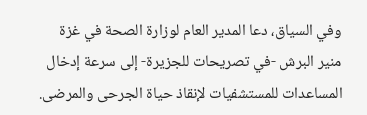وفي السياق، دعا المدير العام لوزارة الصحة في غزة منير البرش -في تصريحات للجزيرة- إلى سرعة إدخال المساعدات للمستشفيات لإنقاذ حياة الجرحى والمرضى.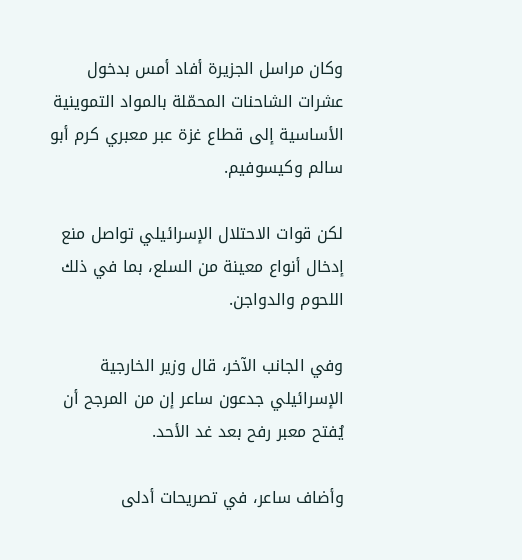وكان مراسل الجزيرة أفاد أمس بدخول عشرات الشاحنات المحمّلة بالمواد التموينية الأساسية إلى قطاع غزة عبر معبري كرم أبو سالم وكيسوفيم.

لكن قوات الاحتلال الإسرائيلي تواصل منع إدخال أنواع معينة من السلع، بما في ذلك اللحوم والدواجن.

وفي الجانب الآخر، قال وزير الخارجية الإسرائيلي جدعون ساعر إن من المرجح أن يُفتح معبر رفح بعد غد الأحد.

وأضاف ساعر، في تصريحات أدلى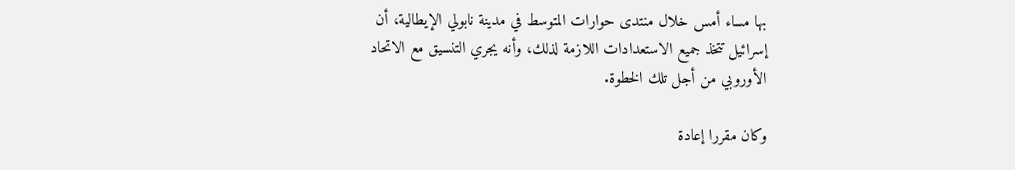بها مساء أمس خلال منتدى حوارات المتوسط في مدينة نابولي الإيطالية، أن إسرائيل تتخذ جميع الاستعدادات اللازمة لذلك، وأنه يجري التنسيق مع الاتحاد الأوروبي من أجل تلك الخطوة.

وكان مقررا إعادة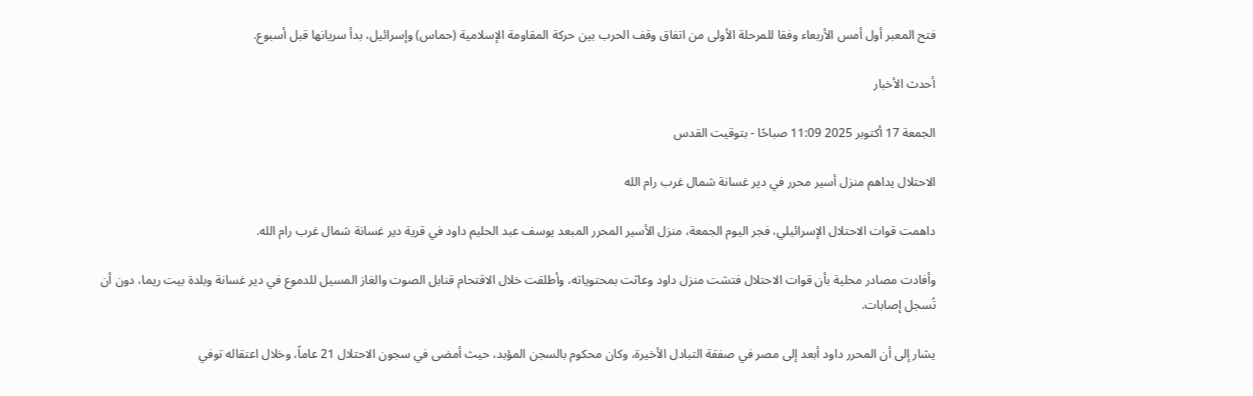فتح المعبر أول أمس الأربعاء وفقا للمرحلة الأولى من اتفاق وقف الحرب بين حركة المقاومة الإسلامية (حماس) وإسرائيل، بدأ سريانها قبل أسبوع.

أحدث الأخبار

الجمعة 17 أكتوبر 2025 11:09 صباحًا - بتوقيت القدس

الاحتلال يداهم منزل أسير محرر في دير غسانة شمال غرب رام الله

داهمت قوات الاحتلال الإسرائيلي، فجر اليوم الجمعة، منزل الأسير المحرر المبعد يوسف عبد الحليم داود في قرية دير غسانة شمال غرب رام الله.

وأفادت مصادر محلية بأن قوات الاحتلال فتشت منزل داود وعاثت بمحتوياته، وأطلقت خلال الاقتحام قنابل الصوت والغاز المسيل للدموع في دير غسانة وبلدة بيت ريما، دون أن تُسجل إصابات.

يشار إلى أن المحرر داود أبعد إلى مصر في صفقة التبادل الأخيرة، وكان محكوم بالسجن المؤبد، حيث أمضى في سجون الاحتلال 21 عاماً، وخلال اعتقاله توفي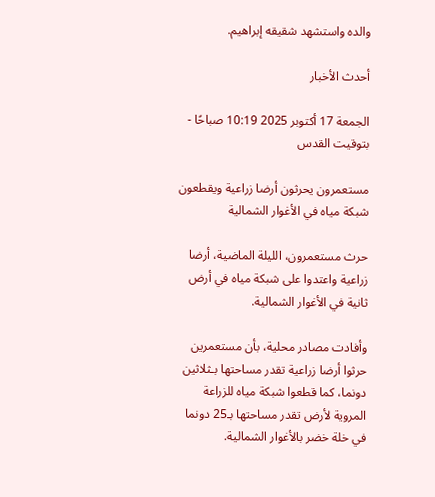والده واستشهد شقيقه إبراهيم.

أحدث الأخبار

الجمعة 17 أكتوبر 2025 10:19 صباحًا - بتوقيت القدس

مستعمرون يحرثون أرضا زراعية ويقطعون شبكة مياه في الأغوار الشمالية

حرث مستعمرون، الليلة الماضية، أرضا زراعية واعتدوا على شبكة مياه في أرض ثانية في الأغوار الشمالية.

وأفادت مصادر محلية، بأن مستعمرين حرثوا أرضا زراعية تقدر مساحتها بـثلاثين دونما، كما قطعوا شبكة مياه للزراعة المروية لأرض تقدر مساحتها بـ25 دونما في خلة خضر بالأغوار الشمالية.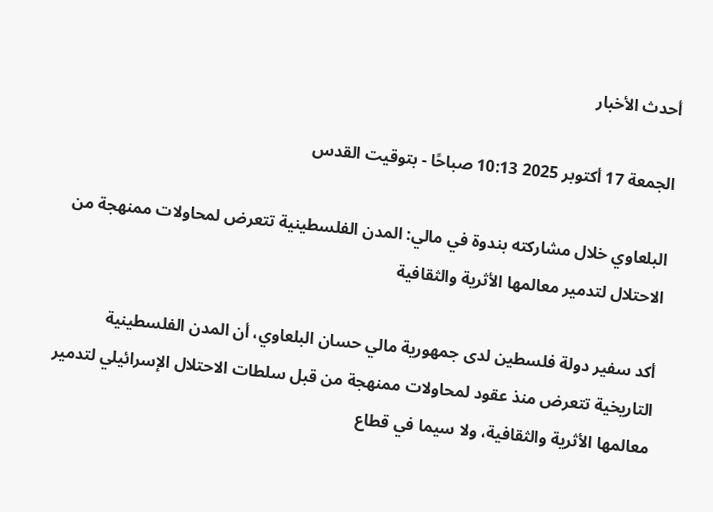أحدث الأخبار

الجمعة 17 أكتوبر 2025 10:13 صباحًا - بتوقيت القدس

البلعاوي خلال مشاركته بندوة في مالي: المدن الفلسطينية تتعرض لمحاولات ممنهجة من الاحتلال لتدمير معالمها الأثرية والثقافية

أكد سفير دولة فلسطين لدى جمهورية مالي حسان البلعاوي، أن المدن الفلسطينية التاريخية تتعرض منذ عقود لمحاولات ممنهجة من قبل سلطات الاحتلال الإسرائيلي لتدمير معالمها الأثرية والثقافية، ولا سيما في قطاع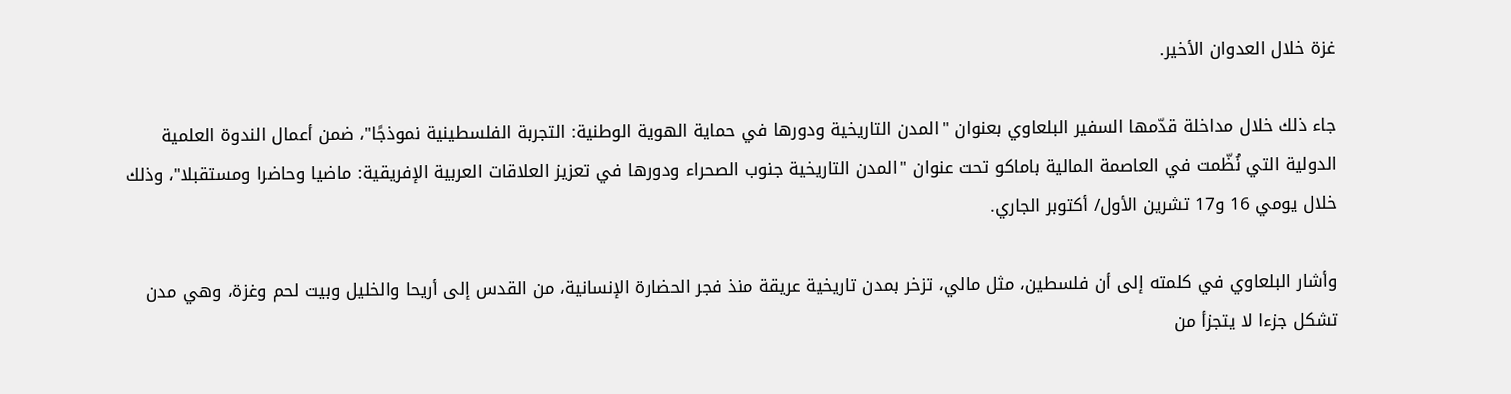غزة خلال العدوان الأخير.

جاء ذلك خلال مداخلة قدّمها السفير البلعاوي بعنوان "المدن التاريخية ودورها في حماية الهوية الوطنية: التجربة الفلسطينية نموذجًا"، ضمن أعمال الندوة العلمية الدولية التي نُظّمت في العاصمة المالية باماكو تحت عنوان "المدن التاريخية جنوب الصحراء ودورها في تعزيز العلاقات العربية الإفريقية: ماضيا وحاضرا ومستقبلا"، وذلك خلال يومي 16 و17 تشرين الأول/ أكتوبر الجاري.

وأشار البلعاوي في كلمته إلى أن فلسطين، مثل مالي، تزخر بمدن تاريخية عريقة منذ فجر الحضارة الإنسانية، من القدس إلى أريحا والخليل وبيت لحم وغزة، وهي مدن تشكل جزءا لا يتجزأ من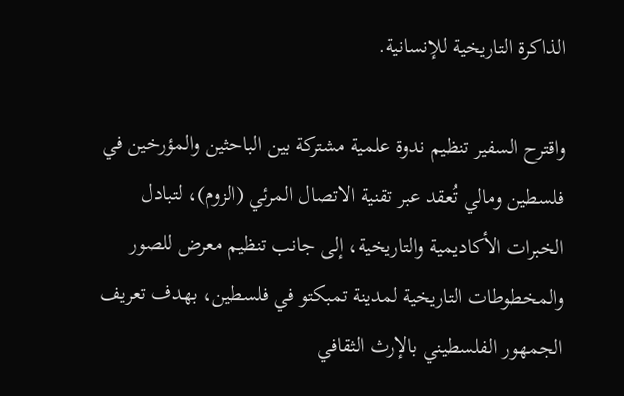الذاكرة التاريخية للإنسانية.

واقترح السفير تنظيم ندوة علمية مشتركة بين الباحثين والمؤرخين في فلسطين ومالي تُعقد عبر تقنية الاتصال المرئي (الزوم)، لتبادل الخبرات الأكاديمية والتاريخية، إلى جانب تنظيم معرض للصور والمخطوطات التاريخية لمدينة تمبكتو في فلسطين، بهدف تعريف الجمهور الفلسطيني بالإرث الثقافي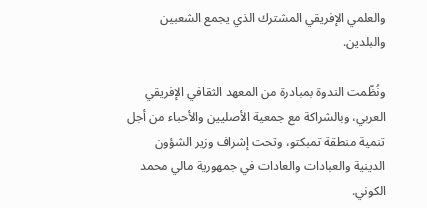والعلمي الإفريقي المشترك الذي يجمع الشعبين والبلدين.

ونُظّمت الندوة بمبادرة من المعهد الثقافي الإفريقي العربي، وبالشراكة مع جمعية الأصليين والأحباء من أجل تنمية منطقة تمبكتو، وتحت إشراف وزير الشؤون الدينية والعبادات والعادات في جمهورية مالي محمد الكوني.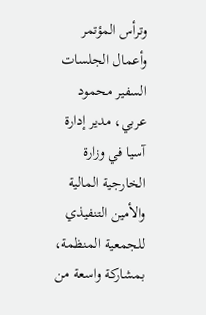وترأس المؤتمر وأعمال الجلسات السفير محمود عربي، مدير إدارة آسيا في وزارة الخارجية المالية والأمين التنفيذي للجمعية المنظمة، بمشاركة واسعة من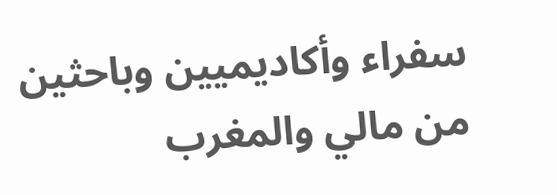سفراء وأكاديميين وباحثين من مالي والمغرب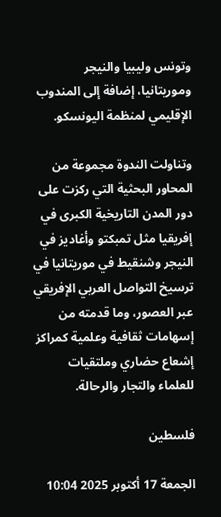وتونس وليبيا والنيجر وموريتانيا، إضافة إلى المندوب الإقليمي لمنظمة اليونسكو.

وتناولت الندوة مجموعة من المحاور البحثية التي ركزت على دور المدن التاريخية الكبرى في إفريقيا مثل تمبكتو وأغاديز في النيجر وشنقيط في موريتانيا في ترسيخ التواصل العربي الإفريقي عبر العصور، وما قدمته من إسهامات ثقافية وعلمية كمراكز إشعاع حضاري وملتقيات للعلماء والتجار والرحالة.

فلسطين

الجمعة 17 أكتوبر 2025 10:04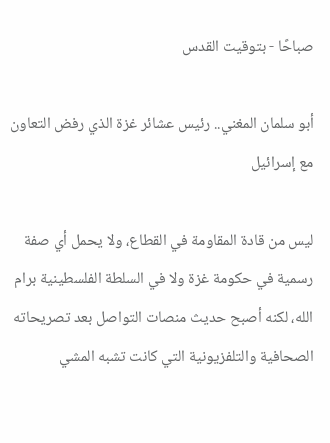صباحًا - بتوقيت القدس

أبو سلمان المغني.. رئيس عشائر غزة الذي رفض التعاون مع إسرائيل

ليس من قادة المقاومة في القطاع، ولا يحمل أي صفة رسمية في حكومة غزة ولا في السلطة الفلسطينية برام الله، لكنه أصبح حديث منصات التواصل بعد تصريحاته الصحافية والتلفزيونية التي كانت تشبه المشي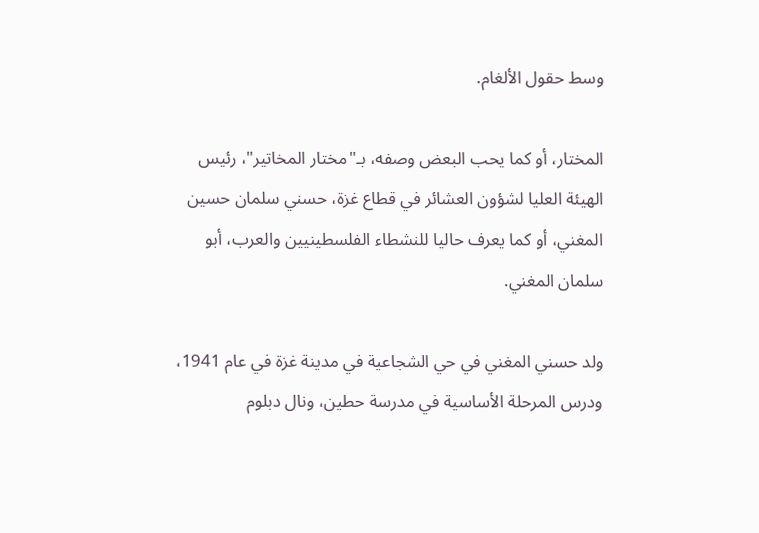وسط حقول الألغام.

المختار، أو كما يحب البعض وصفه، بـ"مختار المخاتير"، رئيس الهيئة العليا لشؤون العشائر في قطاع غزة، حسني سلمان حسين المغني، أو كما يعرف حاليا للنشطاء الفلسطينيين والعرب، أبو سلمان المغني.

ولد حسني المغني في حي الشجاعية في مدينة غزة في عام 1941، ودرس المرحلة الأساسية في مدرسة حطين، ونال دبلوم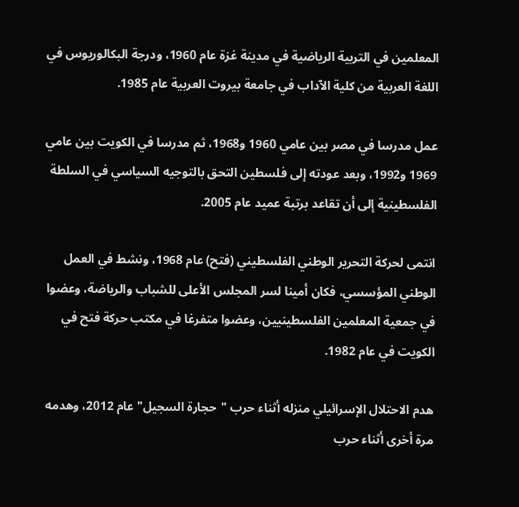المعلمين في التربية الرياضية في مدينة غزة عام 1960، ودرجة البكالوريوس في اللغة العربية من كلية الآداب في جامعة بيروت العربية عام 1985.

عمل مدرسا في مصر بين عامي 1960 و1968، ثم مدرسا في الكويت بين عامي 1969 و1992، وبعد عودته إلى فلسطين التحق بالتوجيه السياسي في السلطة الفلسطينية إلى أن تقاعد برتبة عميد عام 2005.

انتمى لحركة التحرير الوطني الفلسطيني (فتح) عام 1968، ونشط في العمل الوطني المؤسسي، فكان أمينا لسر المجلس الأعلى للشباب والرياضة، وعضوا في جمعية المعلمين الفلسطينيين، وعضوا متفرغا في مكتب حركة فتح في الكويت في عام 1982.

هدم الاحتلال الإسرائيلي منزله أثناء حرب "حجارة السجيل" عام 2012، وهدمه مرة أخرى أثناء حرب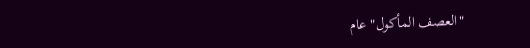"العصف المأكول" عام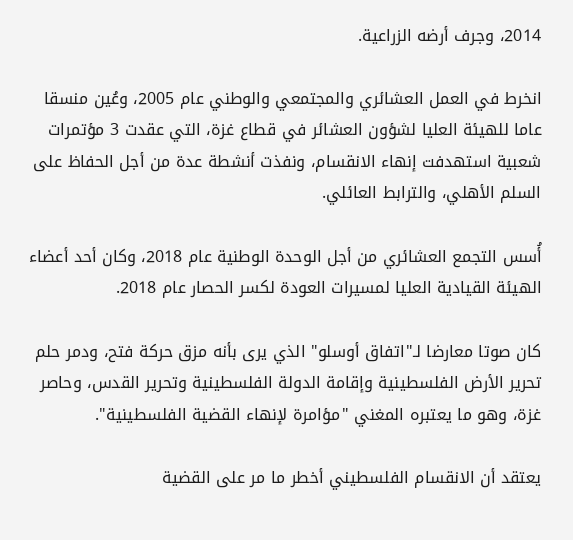2014، وجرف أرضه الزراعية.

انخرط في العمل العشائري والمجتمعي والوطني عام 2005، وعُين منسقا عاما للهيئة العليا لشؤون العشائر في قطاع غزة، التي عقدت 3 مؤتمرات شعبية استهدفت إنهاء الانقسام، ونفذت أنشطة عدة من أجل الحفاظ على السلم الأهلي، والترابط العائلي.

أُسس التجمع العشائري من أجل الوحدة الوطنية عام 2018، وكان أحد أعضاء الهيئة القيادية العليا لمسيرات العودة لكسر الحصار عام 2018.

كان صوتا معارضا لـ"اتفاق أوسلو" الذي يرى بأنه مزق حركة فتح، ودمر حلم تحرير الأرض الفلسطينية وإقامة الدولة الفلسطينية وتحرير القدس، وحاصر غزة، وهو ما يعتبره المغني "مؤامرة لإنهاء القضية الفلسطينية".

يعتقد أن الانقسام الفلسطيني أخطر ما مر على القضية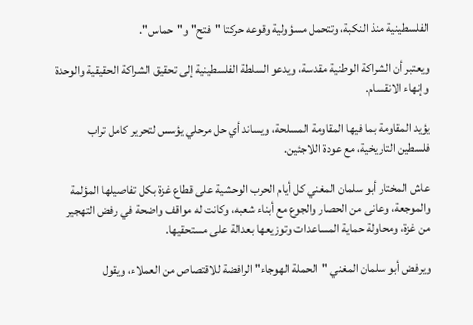الفلسطينية منذ النكبة، وتتحمل مسؤولية وقوعه حركتا "فتح" و"حماس".

ويعتبر أن الشراكة الوطنية مقدسة، ويدعو السلطة الفلسطينية إلى تحقيق الشراكة الحقيقية والوحدة وإنهاء الانقسام.

يؤيد المقاومة بما فيها المقاومة المسلحة، ويساند أي حل مرحلي يؤسس لتحرير كامل تراب فلسطين التاريخية، مع عودة اللاجئين.

عاش المختار أبو سلمان المغني كل أيام الحرب الوحشية على قطاع غزة بكل تفاصيلها المؤلمة والموجعة، وعانى من الحصار والجوع مع أبناء شعبه، وكانت له مواقف واضحة في رفض التهجير من غزة، ومحاولة حماية المساعدات وتوزيعها بعدالة على مستحقيها.

ويرفض أبو سلمان المغني "الحملة الهوجاء" الرافضة للاقتصاص من العملاء، ويقول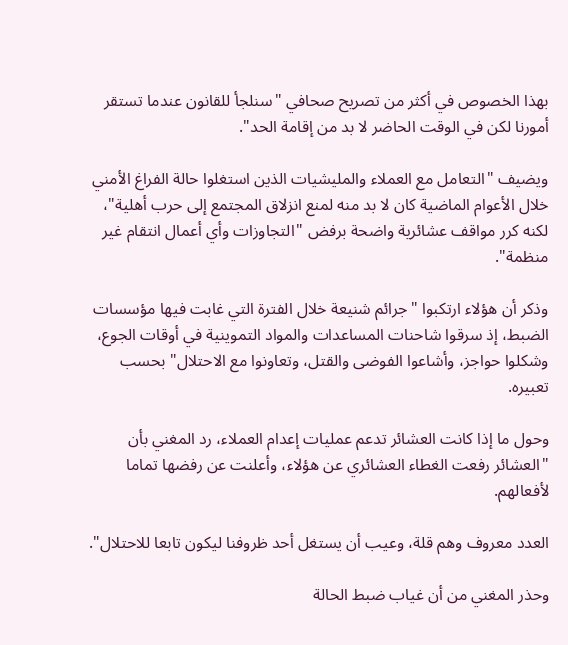بهذا الخصوص في أكثر من تصريح صحافي "سنلجأ للقانون عندما تستقر أمورنا لكن في الوقت الحاضر لا بد من إقامة الحد".

ويضيف "التعامل مع العملاء والمليشيات الذين استغلوا حالة الفراغ الأمني خلال الأعوام الماضية كان لا بد منه لمنع انزلاق المجتمع إلى حرب أهلية"، لكنه كرر مواقف عشائرية واضحة برفض "التجاوزات وأي أعمال انتقام غير منظمة".

وذكر أن هؤلاء ارتكبوا "جرائم شنيعة خلال الفترة التي غابت فيها مؤسسات الضبط، إذ سرقوا شاحنات المساعدات والمواد التموينية في أوقات الجوع، وشكلوا حواجز، وأشاعوا الفوضى والقتل، وتعاونوا مع الاحتلال" بحسب تعبيره.

وحول ما إذا كانت العشائر تدعم عمليات إعدام العملاء، رد المغني بأن "العشائر رفعت الغطاء العشائري عن هؤلاء، وأعلنت عن رفضها تماما لأفعالهم.

العدد معروف وهم قلة، وعيب أن يستغل أحد ظروفنا ليكون تابعا للاحتلال".

وحذر المغني من أن غياب ضبط الحالة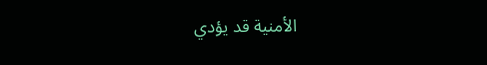الأمنية قد يؤدي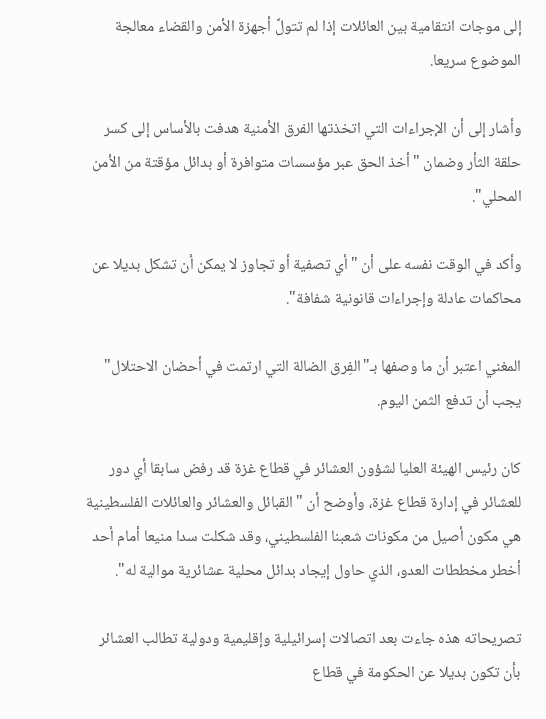إلى موجات انتقامية بين العائلات إذا لم تتولَّ أجهزة الأمن والقضاء معالجة الموضوع سريعا.

وأشار إلى أن الإجراءات التي اتخذتها الفرق الأمنية هدفت بالأساس إلى كسر حلقة الثأر وضمان "أخذ الحق عبر مؤسسات متوافرة أو بدائل مؤقتة من الأمن المحلي".

وأكد في الوقت نفسه على أن "أي تصفية أو تجاوز لا يمكن أن تشكل بديلا عن محاكمات عادلة وإجراءات قانونية شفافة".

المغني اعتبر أن ما وصفها بـ"الفِرق الضالة التي ارتمت في أحضان الاحتلال" يجب أن تدفع الثمن اليوم.

كان رئيس الهيئة العليا لشؤون العشائر في قطاع غزة قد رفض سابقا أي دور للعشائر في إدارة قطاع غزة، وأوضح أن "القبائل والعشائر والعائلات الفلسطينية هي مكون أصيل من مكونات شعبنا الفلسطيني، وقد شكلت سدا منيعا أمام أحد أخطر مخططات العدو، الذي حاول إيجاد بدائل محلية عشائرية موالية له".

تصريحاته هذه جاءت بعد اتصالات إسرائيلية وإقليمية ودولية تطالب العشائر بأن تكون بديلا عن الحكومة في قطاع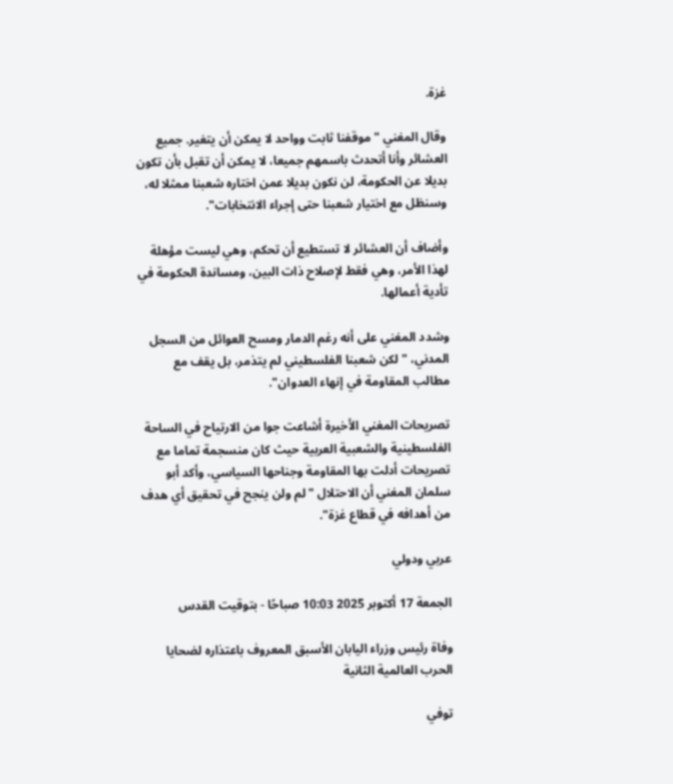غزة.

وقال المغني "موقفنا ثابت وواحد لا يمكن أن يتغير. جميع العشائر وأنا أتحدث باسمهم جميعا، لا يمكن أن تقبل بأن تكون بديلا عن الحكومة، لن نكون بديلا عمن اختاره شعبنا ممثلا له، وسنظل مع اختيار شعبنا حتى إجراء الانتخابات".

وأضاف أن العشائر لا تستطيع أن تحكم، وهي ليست مؤهلة لهذا الأمر، وهي فقط لإصلاح ذات البين، ومساندة الحكومة في تأدية أعمالها.

وشدد المغني على أنه رغم الدمار ومسح العوائل من السجل المدني، "لكن شعبنا الفلسطيني لم يتذمر، بل يقف مع مطالب المقاومة في إنهاء العدوان".

تصريحات المغني الأخيرة أشاعت جوا من الارتياح في الساحة الفلسطينية والشعبية العربية حيث كان منسجمة تماما مع تصريحات أدلت بها المقاومة وجناحها السياسي، وأكد أبو سلمان المغني أن الاحتلال "لم ولن ينجح في تحقيق أي هدف من أهدافه في قطاع غزة".

عربي ودولي

الجمعة 17 أكتوبر 2025 10:03 صباحًا - بتوقيت القدس

وفاة رئيس وزراء اليابان الأسبق المعروف باعتذاره لضحايا الحرب العالمية الثانية

توفي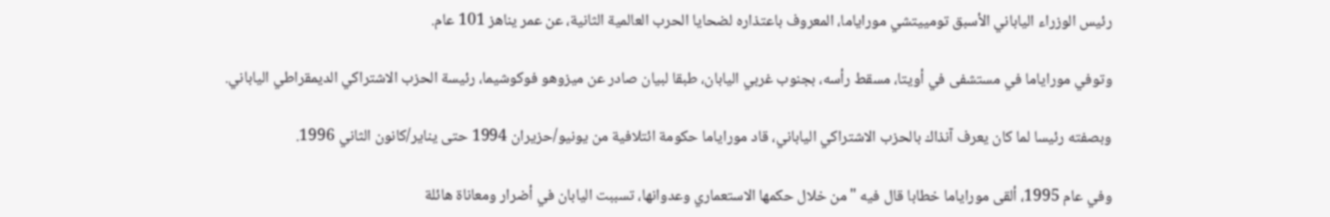رئيس الوزراء الياباني الأسبق تومييتشي موراياما، المعروف باعتذاره لضحايا الحرب العالمية الثانية، عن عمر يناهز 101 عام.

وتوفي موراياما في مستشفى في أويتا، مسقط رأسه، بجنوب غربي اليابان، طبقا لبيان صادر عن ميزوهو فوكوشيما، رئيسة الحزب الاشتراكي الديمقراطي الياباني.

وبصفته رئيسا لما كان يعرف آنذاك بالحزب الاشتراكي الياباني، قاد موراياما حكومة ائتلافية من يونيو/حزيران 1994 حتى يناير/كانون الثاني 1996.

وفي عام 1995، ألقى موراياما خطابا قال فيه "من خلال حكمها الاستعماري وعدوانها، تسببت اليابان في أضرار ومعاناة هائلة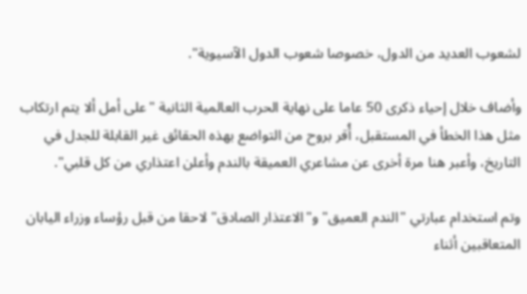لشعوب العديد من الدول، خصوصا شعوب الدول الآسيوية".

وأضاف خلال إحياء ذكرى 50 عاما على نهاية الحرب العالمية الثانية "على أمل ألا يتم ارتكاب مثل هذا الخطأ في المستقبل، أُقر بروح من التواضع بهذه الحقائق غير القابلة للجدل في التاريخ، وأعبر هنا مرة أخرى عن مشاعري العميقة بالندم وأعلن اعتذاري من كل قلبي".

وتم استخدام عبارتي "الندم العميق" و"الاعتذار الصادق" لاحقا من قبل رؤساء وزراء اليابان المتعاقبين أثناء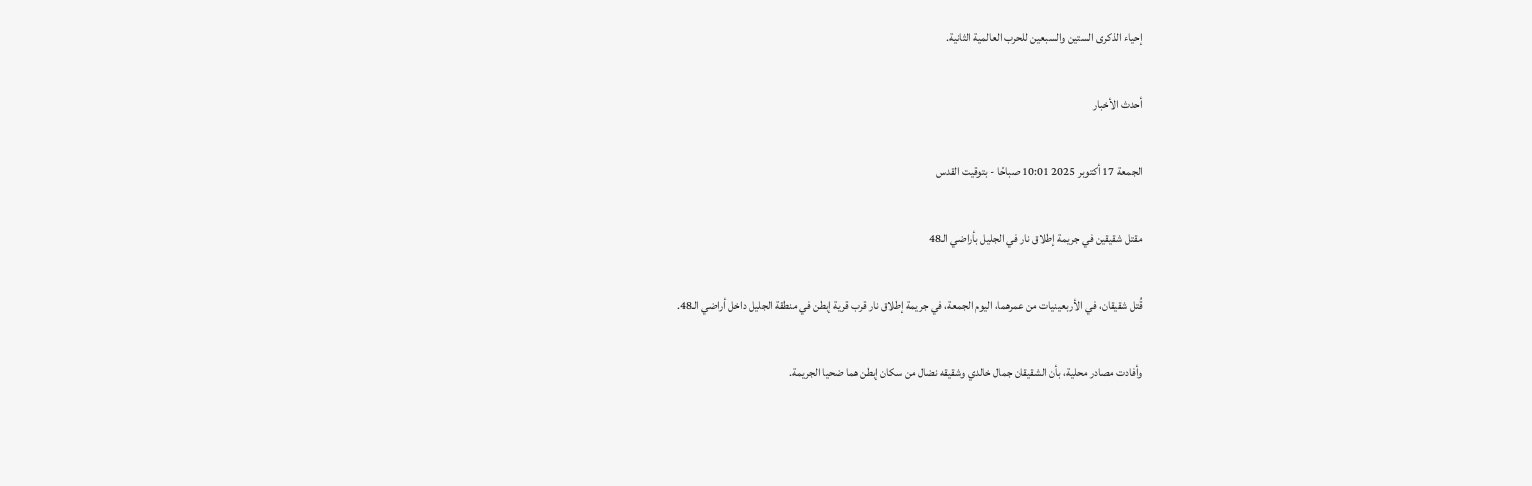إحياء الذكرى الستين والسبعين للحرب العالمية الثانية.

أحدث الأخبار

الجمعة 17 أكتوبر 2025 10:01 صباحًا - بتوقيت القدس

مقتل شقيقين في جريمة إطلاق نار في الجليل بأراضي الـ48

قُتل شقيقان، في الأربعينيات من عمرهما، اليوم الجمعة، في جريمة إطلاق نار قرب قرية إبطن في منطقة الجليل داخل أراضي الـ48.

وأفادت مصادر محلية، بأن الشقيقان جمال خالدي وشقيقه نضال من سكان إبطن هما ضحيا الجريمة.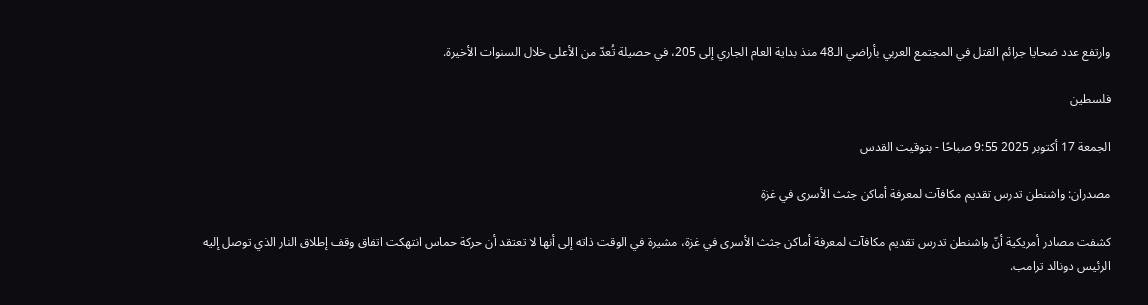وارتفع عدد ضحايا جرائم القتل في المجتمع العربي بأراضي الـ48 منذ بداية العام الجاري إلى 205، في حصيلة تُعدّ من الأعلى خلال السنوات الأخيرة.

فلسطين

الجمعة 17 أكتوبر 2025 9:55 صباحًا - بتوقيت القدس

مصدران: واشنطن تدرس تقديم مكافآت لمعرفة أماكن جثث الأسرى في غزة

كشفت مصادر أمريكية أنّ واشنطن تدرس تقديم مكافآت لمعرفة أماكن جثث الأسرى في غزة، مشيرة في الوقت ذاته إلى أنها لا تعتقد أن حركة حماس انتهكت اتفاق وقف إطلاق النار الذي توصل إليه الرئيس دونالد ترامب.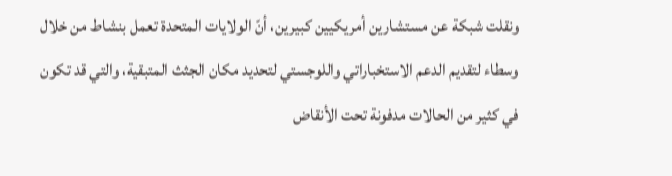ونقلت شبكة عن مستشارين أمريكيين كبيرين، أنّ الولايات المتحدة تعمل بنشاط من خلال وسطاء لتقديم الدعم الاستخباراتي واللوجستي لتحديد مكان الجثث المتبقية، والتي قد تكون في كثير من الحالات مدفونة تحت الأنقاض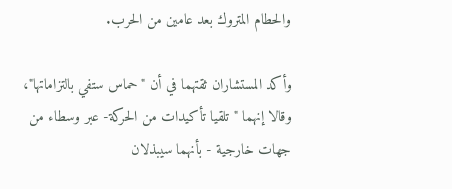والحطام المتروك بعد عامين من الحرب.

وأكد المستشاران ثقتهما في أن "حماس ستفي بالتزاماتها"، وقالا إنهما "تلقيا تأكيدات من الحركة- عبر وسطاء من جهات خارجية - بأنهما سيبذلان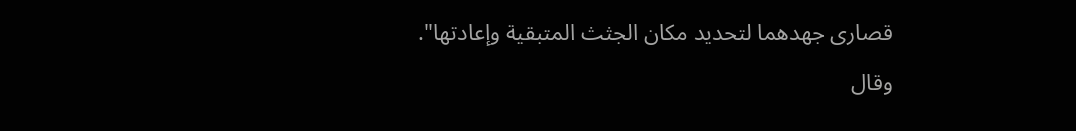قصارى جهدهما لتحديد مكان الجثث المتبقية وإعادتها".

وقال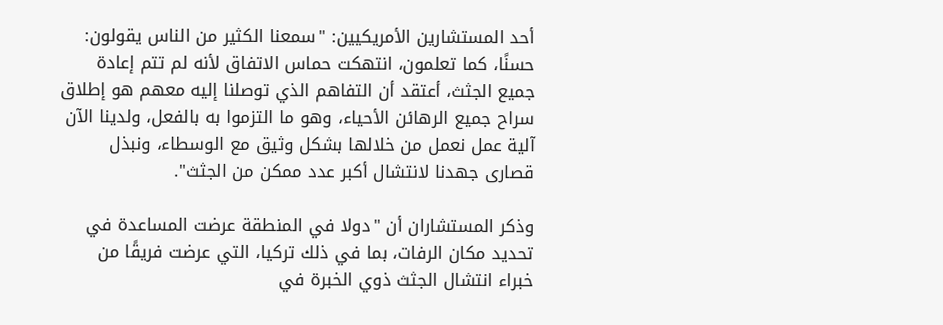أحد المستشارين الأمريكيين: "سمعنا الكثير من الناس يقولون: حسنًا، كما تعلمون، انتهكت حماس الاتفاق لأنه لم تتم إعادة جميع الجثث، أعتقد أن التفاهم الذي توصلنا إليه معهم هو إطلاق سراح جميع الرهائن الأحياء، وهو ما التزموا به بالفعل، ولدينا الآن آلية عمل نعمل من خلالها بشكل وثيق مع الوسطاء، ونبذل قصارى جهدنا لانتشال أكبر عدد ممكن من الجثث".

وذكر المستشاران أن "دولا في المنطقة عرضت المساعدة في تحديد مكان الرفات، بما في ذلك تركيا، التي عرضت فريقًا من خبراء انتشال الجثث ذوي الخبرة في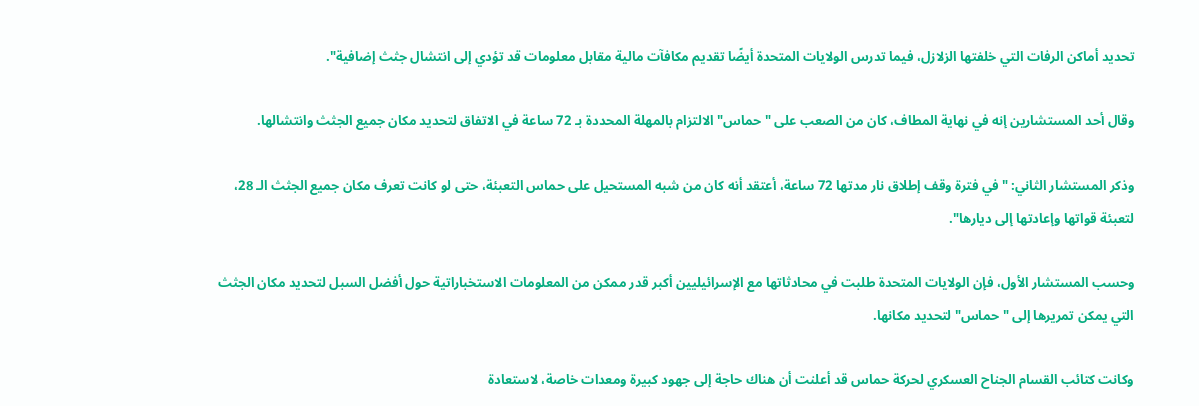تحديد أماكن الرفات التي خلفتها الزلازل، فيما تدرس الولايات المتحدة أيضًا تقديم مكافآت مالية مقابل معلومات قد تؤدي إلى انتشال جثث إضافية".

وقال أحد المستشارين إنه في نهاية المطاف، كان من الصعب على "حماس" الالتزام بالمهلة المحددة بـ 72 ساعة في الاتفاق لتحديد مكان جميع الجثث وانتشالها.

وذكر المستشار الثاني: "في فترة وقف إطلاق نار مدتها 72 ساعة، أعتقد أنه كان من شبه المستحيل على حماس التعبئة، حتى لو كانت تعرف مكان جميع الجثث الـ 28، لتعبئة قواتها وإعادتها إلى ديارها".

وحسب المستشار الأول، فإن الولايات المتحدة طلبت في محادثاتها مع الإسرائيليين أكبر قدر ممكن من المعلومات الاستخباراتية حول أفضل السبل لتحديد مكان الجثث التي يمكن تمريرها إلى "حماس" لتحديد مكانها.

وكانت كتائب القسام الجناح العسكري لحركة حماس قد أعلنت أن هناك حاجة إلى جهود كبيرة ومعدات خاصة، لاستعادة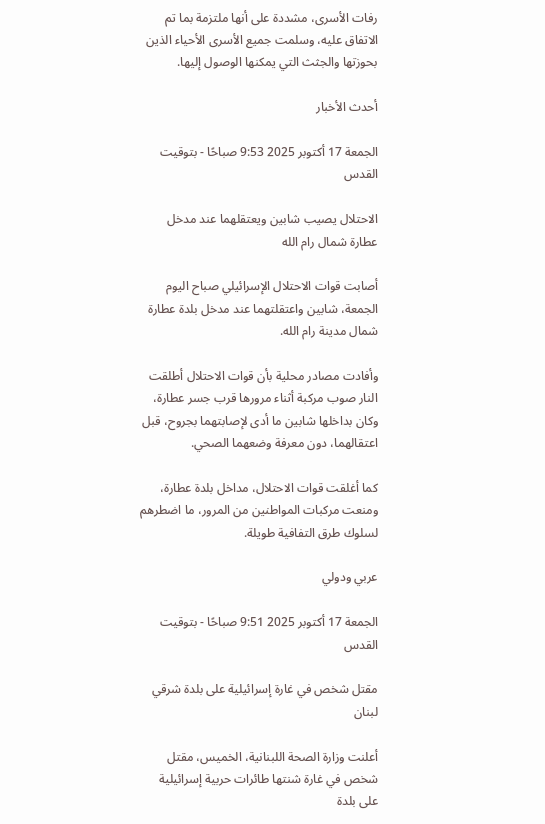رفات الأسرى، مشددة على أنها ملتزمة بما تم الاتفاق عليه، وسلمت جميع الأسرى الأحياء الذين بحوزتها والجثث التي يمكنها الوصول إليها.

أحدث الأخبار

الجمعة 17 أكتوبر 2025 9:53 صباحًا - بتوقيت القدس

الاحتلال يصيب شابين ويعتقلهما عند مدخل عطارة شمال رام الله

أصابت قوات الاحتلال الإسرائيلي صباح اليوم الجمعة، شابين واعتقلتهما عند مدخل بلدة عطارة شمال مدينة رام الله.

وأفادت مصادر محلية بأن قوات الاحتلال أطلقت النار صوب مركبة أثناء مرورها قرب جسر عطارة، وكان بداخلها شابين ما أدى لإصابتهما بجروح، قبل اعتقالهما، دون معرفة وضعهما الصحي.

كما أغلقت قوات الاحتلال، مداخل بلدة عطارة، ومنعت مركبات المواطنين من المرور، ما اضطرهم لسلوك طرق التفافية طويلة.

عربي ودولي

الجمعة 17 أكتوبر 2025 9:51 صباحًا - بتوقيت القدس

مقتل شخص في غارة إسرائيلية على بلدة شرقي لبنان

أعلنت وزارة الصحة اللبنانية، الخميس، مقتل شخص في غارة شنتها طائرات حربية إسرائيلية على بلدة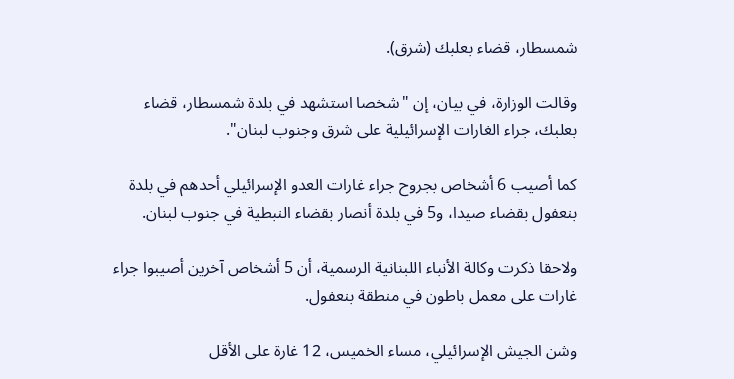شمسطار، قضاء بعلبك (شرق).

وقالت الوزارة، في بيان، إن "شخصا استشهد في بلدة شمسطار، قضاء بعلبك، جراء الغارات الإسرائيلية على شرق وجنوب لبنان".

كما أصيب 6 أشخاص بجروح جراء غارات العدو الإسرائيلي أحدهم في بلدة بنعفول بقضاء صيدا، و5 في بلدة أنصار بقضاء النبطية في جنوب لبنان.

ولاحقا ذكرت وكالة الأنباء اللبنانية الرسمية، أن 5 أشخاص آخرين أصيبوا جراء غارات على معمل باطون في منطقة بنعفول.

وشن الجيش الإسرائيلي، مساء الخميس، 12 غارة على الأقل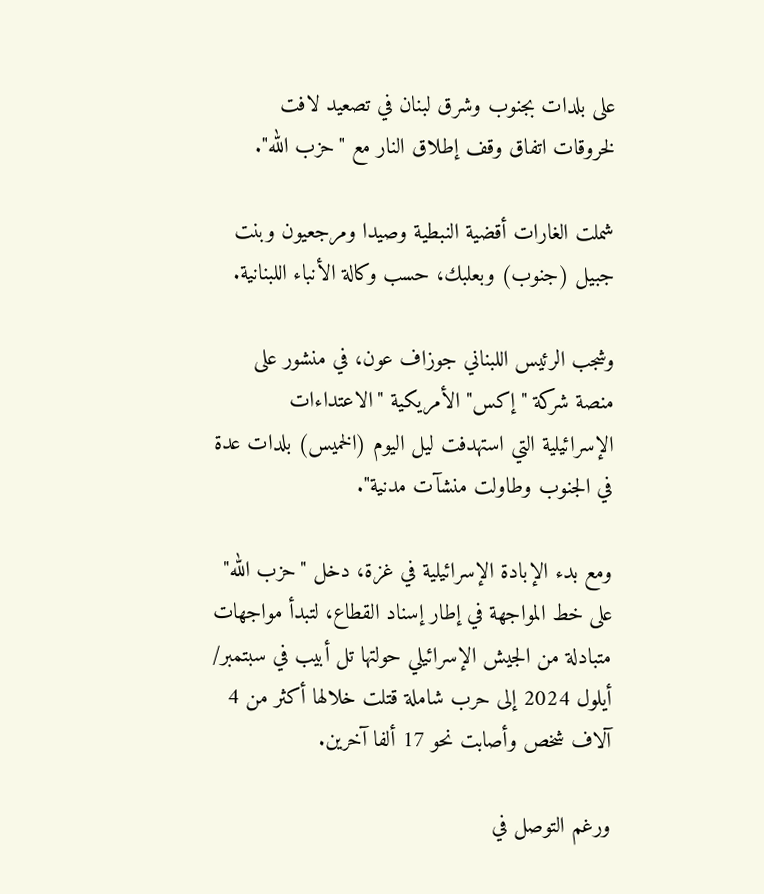على بلدات بجنوب وشرق لبنان في تصعيد لافت لخروقات اتفاق وقف إطلاق النار مع "حزب الله".

شملت الغارات أقضية النبطية وصيدا ومرجعيون وبنت جبيل (جنوب) وبعلبك، حسب وكالة الأنباء اللبنانية.

وشجب الرئيس اللبناني جوزاف عون، في منشور على منصة شركة "إكس" الأمريكية "الاعتداءات الإسرائيلية التي استهدفت ليل اليوم (الخميس) بلدات عدة في الجنوب وطاولت منشآت مدنية".

ومع بدء الإبادة الإسرائيلية في غزة، دخل "حزب الله" على خط المواجهة في إطار إسناد القطاع، لتبدأ مواجهات متبادلة من الجيش الإسرائيلي حولتها تل أبيب في سبتمبر/ أيلول 2024 إلى حرب شاملة قتلت خلالها أكثر من 4 آلاف شخص وأصابت نحو 17 ألفا آخرين.

ورغم التوصل في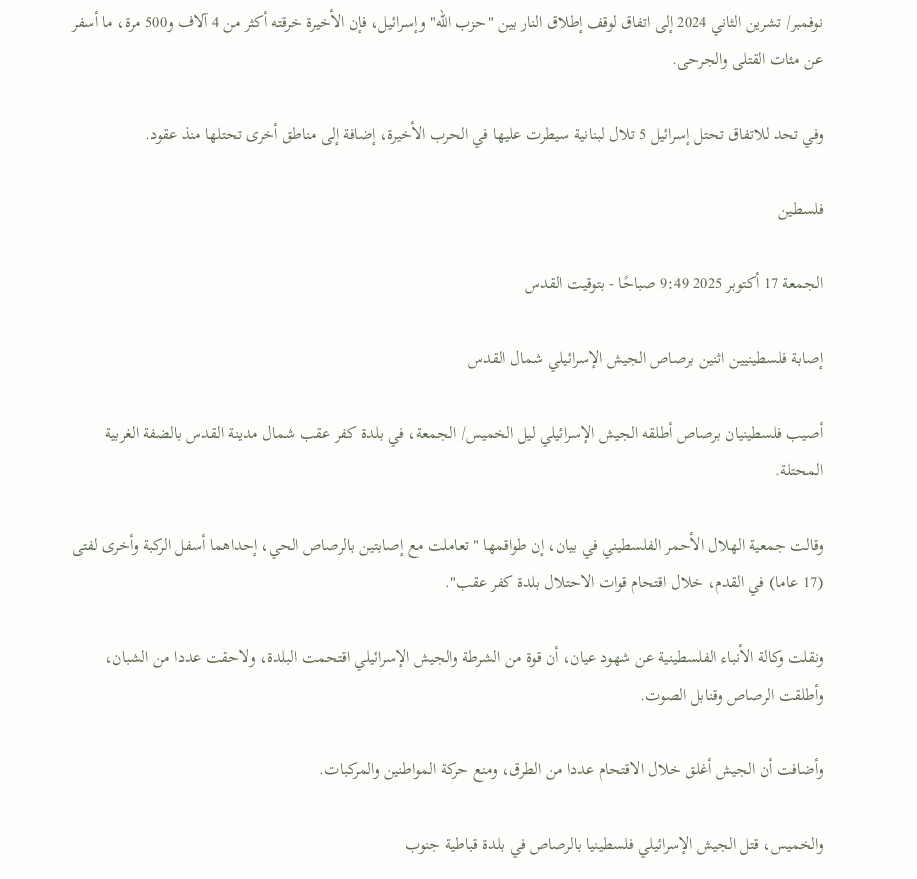نوفمبر/ تشرين الثاني 2024 إلى اتفاق لوقف إطلاق النار بين "حزب الله" وإسرائيل، فإن الأخيرة خرقته أكثر من 4 آلاف و500 مرة، ما أسفر عن مئات القتلى والجرحى.

وفي تحد للاتفاق تحتل إسرائيل 5 تلال لبنانية سيطرت عليها في الحرب الأخيرة، إضافة إلى مناطق أخرى تحتلها منذ عقود.

فلسطين

الجمعة 17 أكتوبر 2025 9:49 صباحًا - بتوقيت القدس

إصابة فلسطينيين اثنين برصاص الجيش الإسرائيلي شمال القدس

أصيب فلسطينيان برصاص أطلقه الجيش الإسرائيلي ليل الخميس/ الجمعة، في بلدة كفر عقب شمال مدينة القدس بالضفة الغربية المحتلة.

وقالت جمعية الهلال الأحمر الفلسطيني في بيان، إن طواقمها "تعاملت مع إصابتين بالرصاص الحي، إحداهما أسفل الركبة وأخرى لفتى (17 عاما) في القدم، خلال اقتحام قوات الاحتلال بلدة كفر عقب".

ونقلت وكالة الأنباء الفلسطينية عن شهود عيان، أن قوة من الشرطة والجيش الإسرائيلي اقتحمت البلدة، ولاحقت عددا من الشبان، وأطلقت الرصاص وقنابل الصوت.

وأضافت أن الجيش أغلق خلال الاقتحام عددا من الطرق، ومنع حركة المواطنين والمركبات.

والخميس، قتل الجيش الإسرائيلي فلسطينيا بالرصاص في بلدة قباطية جنوب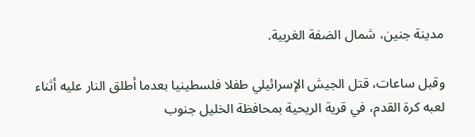مدينة جنين، شمال الضفة الغربية.

وقبل ساعات، قتل الجيش الإسرائيلي طفلا فلسطينيا بعدما أطلق النار عليه أثناء لعبه كرة القدم، في قرية الريحية بمحافظة الخليل جنوب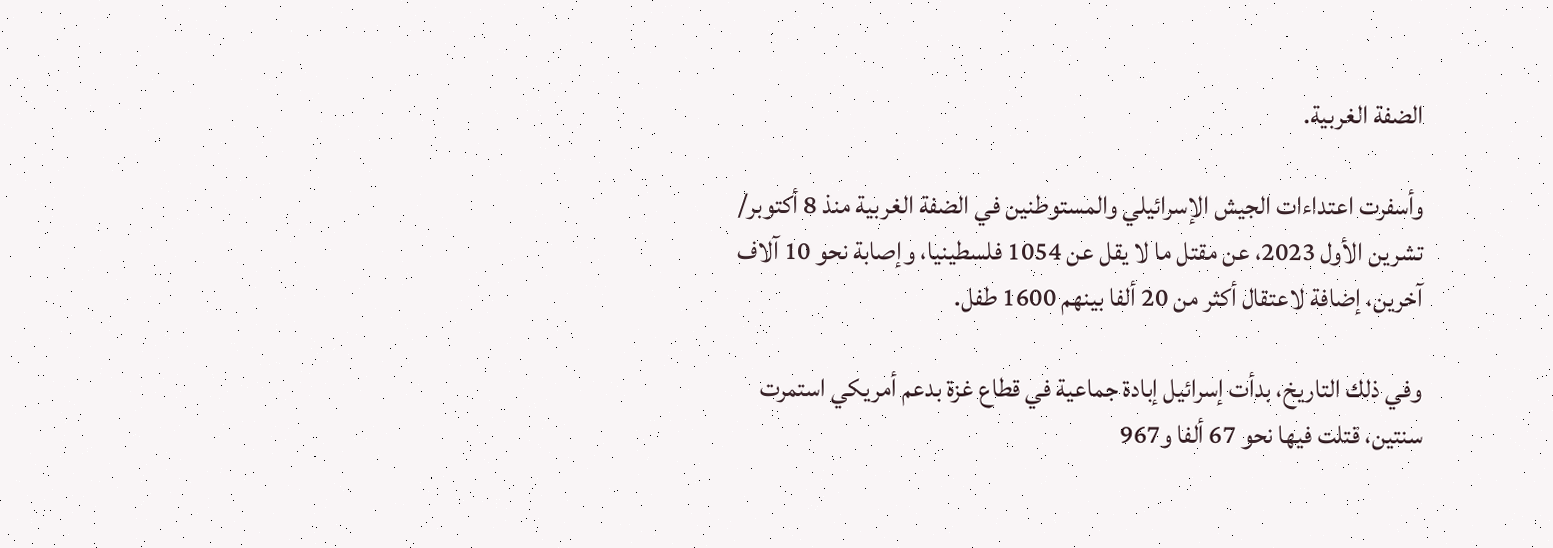الضفة الغربية.

وأسفرت اعتداءات الجيش الإسرائيلي والمستوطنين في الضفة الغربية منذ 8 أكتوبر/ تشرين الأول 2023، عن مقتل ما لا يقل عن 1054 فلسطينيا، وإصابة نحو 10 آلاف آخرين، إضافة لاعتقال أكثر من 20 ألفا بينهم 1600 طفل.

وفي ذلك التاريخ، بدأت إسرائيل إبادة جماعية في قطاع غزة بدعم أمريكي استمرت سنتين، قتلت فيها نحو 67 ألفا و967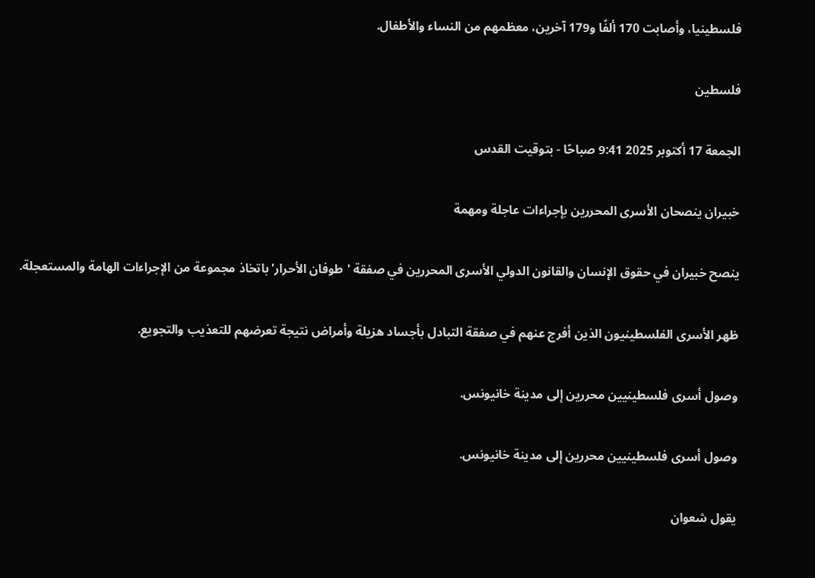فلسطينيا، وأصابت 170 ألفًا و179 آخرين، معظمهم من النساء والأطفال.

فلسطين

الجمعة 17 أكتوبر 2025 9:41 صباحًا - بتوقيت القدس

خبيران ينصحان الأسرى المحررين بإجراءات عاجلة ومهمة

ينصح خبيران في حقوق الإنسان والقانون الدولي الأسرى المحررين في صفقة 'طوفان الأحرار' باتخاذ مجموعة من الإجراءات الهامة والمستعجلة.

ظهر الأسرى الفلسطينيون الذين أفرج عنهم في صفقة التبادل بأجساد هزيلة وأمراض نتيجة تعرضهم للتعذيب والتجويع.

وصول أسرى فلسطينيين محررين إلى مدينة خانيونس.

وصول أسرى فلسطينيين محررين إلى مدينة خانيونس.

يقول شعوان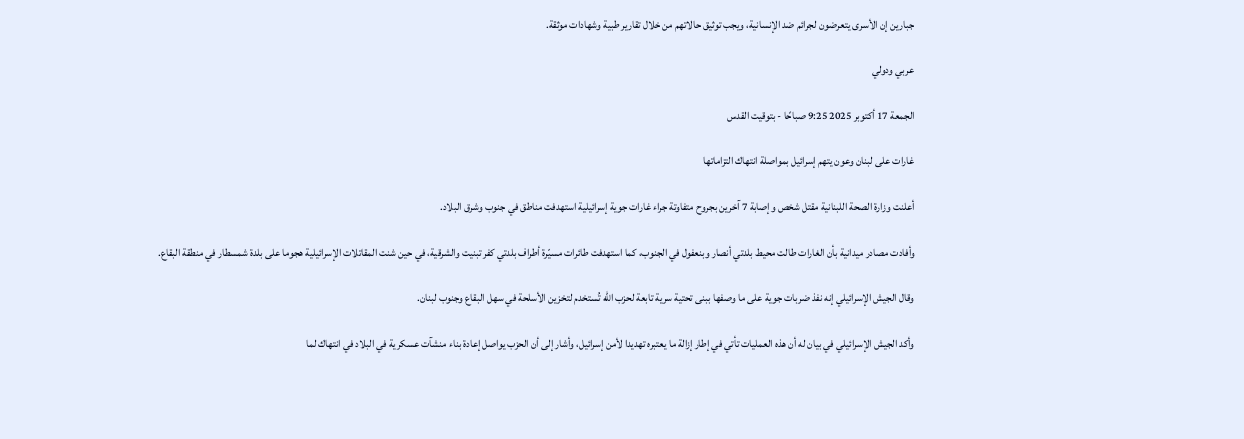جبارين إن الأسرى يتعرضون لجرائم ضد الإنسانية، ويجب توثيق حالاتهم من خلال تقارير طبية وشهادات موثقة.

عربي ودولي

الجمعة 17 أكتوبر 2025 9:25 صباحًا - بتوقيت القدس

غارات على لبنان وعون يتهم إسرائيل بمواصلة انتهاك التزاماتها

أعلنت وزارة الصحة اللبنانية مقتل شخص وإصابة 7 آخرين بجروح متفاوتة جراء غارات جوية إسرائيلية استهدفت مناطق في جنوب وشرق البلاد.

وأفادت مصادر ميدانية بأن الغارات طالت محيط بلدتي أنصار وبنعفول في الجنوب، كما استهدفت طائرات مسيّرة أطراف بلدتي كفر تبنيت والشرقية، في حين شنت المقاتلات الإسرائيلية هجوما على بلدة شمسطار في منطقة البقاع.

وقال الجيش الإسرائيلي إنه نفذ ضربات جوية على ما وصفها ببنى تحتية سرية تابعة لحزب الله تُستخدم لتخزين الأسلحة في سهل البقاع وجنوب لبنان.

وأكد الجيش الإسرائيلي في بيان له أن هذه العمليات تأتي في إطار إزالة ما يعتبره تهديدا لأمن إسرائيل، وأشار إلى أن الحزب يواصل إعادة بناء منشآت عسكرية في البلاد في انتهاك لما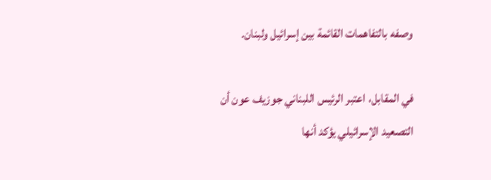وصفه بالتفاهمات القائمة بين إسرائيل ولبنان.

في المقابل، اعتبر الرئيس اللبناني جوزيف عون أن التصعيد الإسرائيلي يؤكد أنها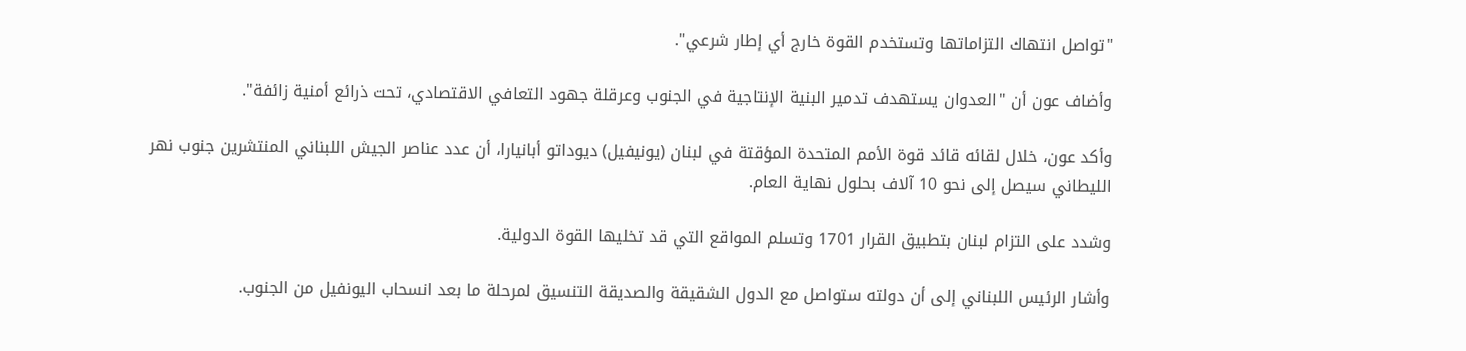"تواصل انتهاك التزاماتها وتستخدم القوة خارج أي إطار شرعي".

وأضاف عون أن "العدوان يستهدف تدمير البنية الإنتاجية في الجنوب وعرقلة جهود التعافي الاقتصادي، تحت ذرائع أمنية زائفة".

وأكد عون، خلال لقائه قائد قوة الأمم المتحدة المؤقتة في لبنان (يونيفيل) ديوداتو أبانيارا، أن عدد عناصر الجيش اللبناني المنتشرين جنوب نهر الليطاني سيصل إلى نحو 10 آلاف بحلول نهاية العام.

وشدد على التزام لبنان بتطبيق القرار 1701 وتسلم المواقع التي قد تخليها القوة الدولية.

وأشار الرئيس اللبناني إلى أن دولته ستواصل مع الدول الشقيقة والصديقة التنسيق لمرحلة ما بعد انسحاب اليونفيل من الجنوب.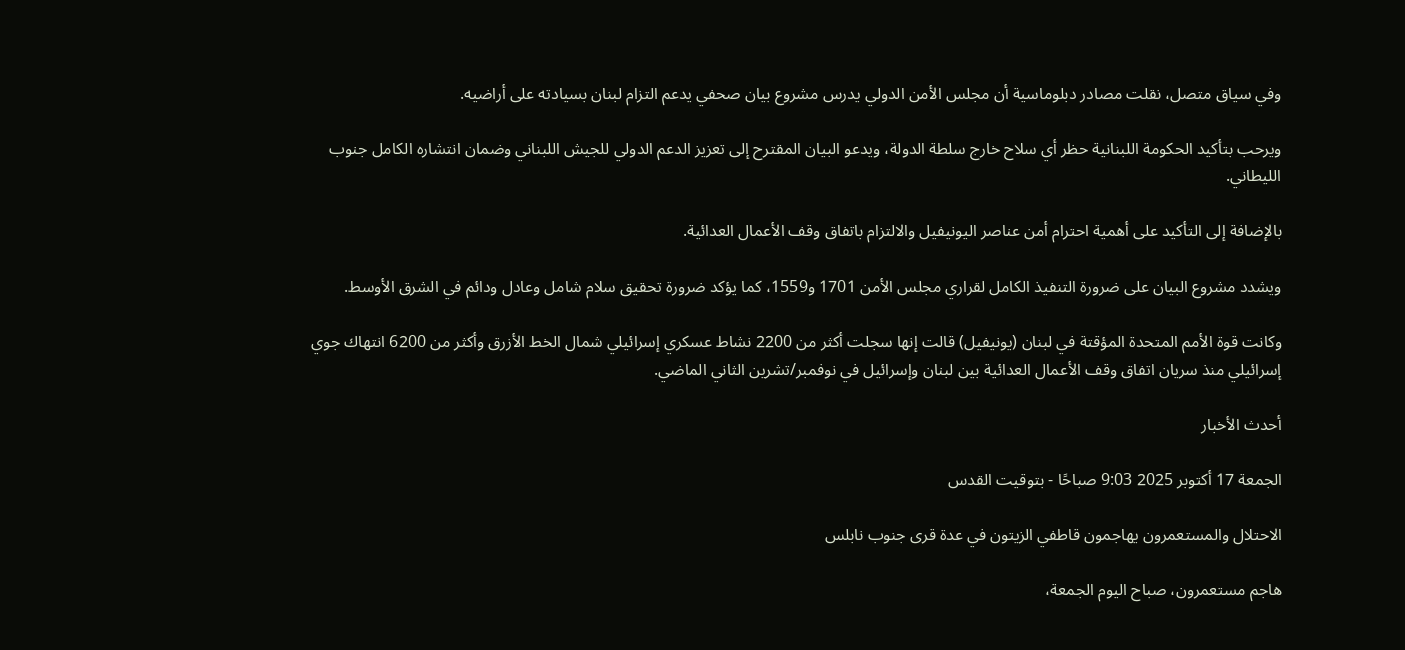وفي سياق متصل، نقلت مصادر دبلوماسية أن مجلس الأمن الدولي يدرس مشروع بيان صحفي يدعم التزام لبنان بسيادته على أراضيه.

ويرحب بتأكيد الحكومة اللبنانية حظر أي سلاح خارج سلطة الدولة، ويدعو البيان المقترح إلى تعزيز الدعم الدولي للجيش اللبناني وضمان انتشاره الكامل جنوب الليطاني.

بالإضافة إلى التأكيد على أهمية احترام أمن عناصر اليونيفيل والالتزام باتفاق وقف الأعمال العدائية.

ويشدد مشروع البيان على ضرورة التنفيذ الكامل لقراري مجلس الأمن 1701 و1559، كما يؤكد ضرورة تحقيق سلام شامل وعادل ودائم في الشرق الأوسط.

وكانت قوة الأمم المتحدة المؤقتة في لبنان (يونيفيل) قالت إنها سجلت أكثر من 2200 نشاط عسكري إسرائيلي شمال الخط الأزرق وأكثر من 6200 انتهاك جوي إسرائيلي منذ سريان اتفاق وقف الأعمال العدائية بين لبنان وإسرائيل في نوفمبر/تشرين الثاني الماضي.

أحدث الأخبار

الجمعة 17 أكتوبر 2025 9:03 صباحًا - بتوقيت القدس

الاحتلال والمستعمرون يهاجمون قاطفي الزيتون في عدة قرى جنوب نابلس

هاجم مستعمرون، صباح اليوم الجمعة،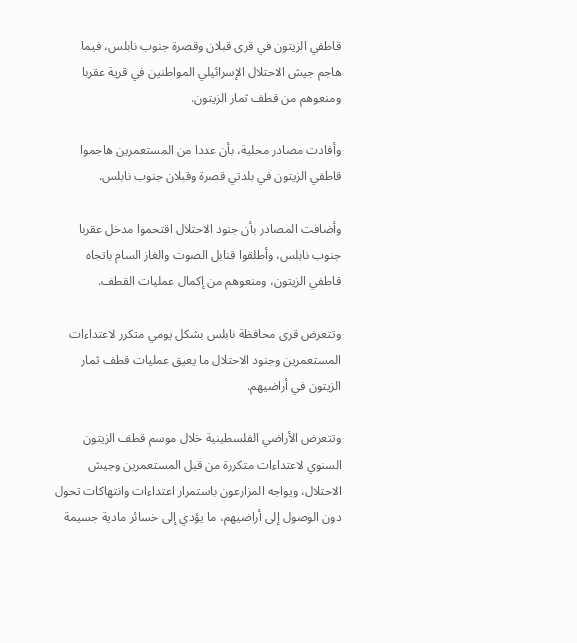قاطفي الزيتون في قرى قبلان وقصرة جنوب نابلس، فيما هاجم جيش الاحتلال الإسرائيلي المواطنين في قرية عقربا ومنعوهم من قطف ثمار الزيتون.

وأفادت مصادر محلية، بأن عددا من المستعمرين هاجموا قاطفي الزيتون في بلدتي قصرة وقبلان جنوب نابلس.

وأضافت المصادر بأن جنود الاحتلال اقتحموا مدخل عقربا جنوب نابلس، وأطلقوا قنابل الصوت والغاز السام باتجاه قاطفي الزيتون، ومنعوهم من إكمال عمليات القطف.

وتتعرض قرى محافظة نابلس بشكل يومي متكرر لاعتداءات المستعمرين وجنود الاحتلال ما يعيق عمليات قطف ثمار الزيتون في أراضيهم.

وتتعرض الأراضي الفلسطينية خلال موسم قطف الزيتون السنوي لاعتداءات متكررة من قبل المستعمرين وجيش الاحتلال، ويواجه المزارعون باستمرار اعتداءات وانتهاكات تحول دون الوصول إلى أراضيهم، ما يؤدي إلى خسائر مادية جسيمة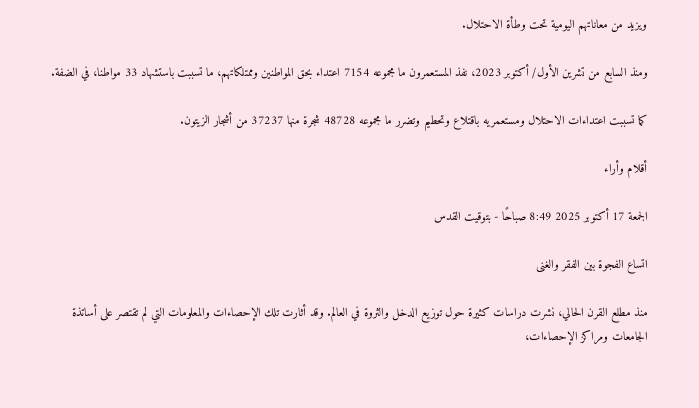ويزيد من معاناتهم اليومية تحت وطأة الاحتلال.

ومنذ السابع من تشرين الأول/ أكتوبر 2023، نفذ المستعمرون ما مجموعه 7154 اعتداء بحق المواطنين وممتلكاتهم، ما تسببت باستشهاد 33 مواطنا، في الضفة.

كما تسببت اعتداءات الاحتلال ومستعمريه باقتلاع وتحطيم وتضرر ما مجموعه 48728 شجرة منها 37237 من أشجار الزيتون.

أقلام وأراء

الجمعة 17 أكتوبر 2025 8:49 صباحًا - بتوقيت القدس

اتساع الفجوة بين الفقر والغنى

منذ مطلع القرن الحالي، نشرت دراسات كثيرة حول توزيع الدخل والثروة في العالم. وقد أثارت تلك الإحصاءات والمعلومات التي لم تقتصر على أساتذة الجامعات ومراكز الإحصاءات،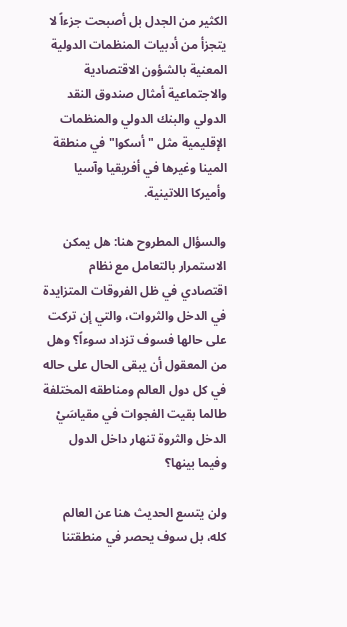الكثير من الجدل بل أصبحت جزءاً لا يتجزأ من أدبيات المنظمات الدولية المعنية بالشؤون الاقتصادية والاجتماعية أمثال صندوق النقد الدولي والبنك الدولي والمنظمات الإقليمية مثل "أسكوا" في منطقة المينا وغيرها في أفريقيا وآسيا وأميركا اللاتينية.

والسؤال المطروح هنا: هل يمكن الاستمرار بالتعامل مع نظام اقتصادي في ظل الفروقات المتزايدة في الدخل والثروات، والتي إن تركت على حالها فسوف تزداد سوءاً؟ وهل من المعقول أن يبقى الحال على حاله في كل دول العالم ومناطقه المختلفة طالما بقيت الفجوات في مقياسَيْ الدخل والثروة تنهار داخل الدول وفيما بينها؟

ولن يتسع الحديث هنا عن العالم كله، بل سوف يحصر في منطقتنا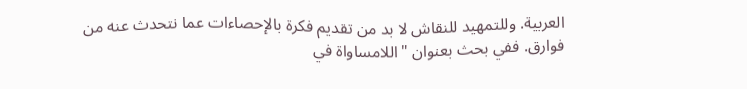العربية. وللتمهيد للنقاش لا بد من تقديم فكرة بالإحصاءات عما نتحدث عنه من فوارق. ففي بحث بعنوان "اللامساواة في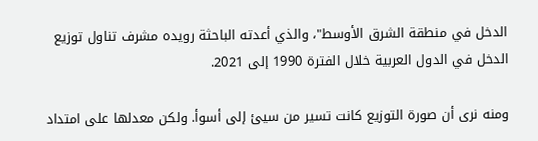الدخل في منطقة الشرق الأوسط"، والذي أعدته الباحثة رويده مشرف تناول توزيع الدخل في الدول العربية خلال الفترة 1990 إلى 2021.

ومنه نرى أن صورة التوزيع كانت تسير من سيئ إلى أسوأ. ولكن معدلها على امتداد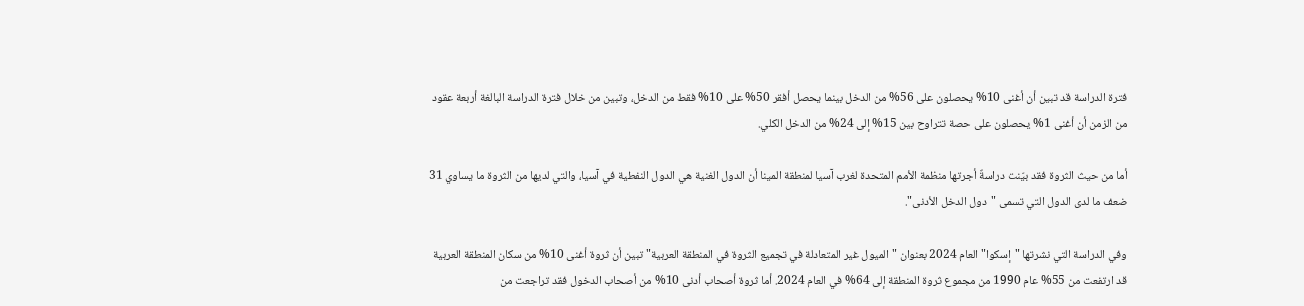فترة الدراسة قد تبين أن أغنى 10% يحصلون على 56% من الدخل بينما يحصل أفقر 50% على 10% فقط من الدخل، وتبين من خلال فترة الدراسة البالغة أربعة عقود من الزمن أن أغنى 1% يحصلون على حصة تتراوح بين 15% إلى 24% من الدخل الكلي.

أما من حيث الثروة فقد بيّنت دراسةٌ أجرتها منظمة الأمم المتحدة لغرب آسيا لمنطقة المينا أن الدول الغنية هي الدول النفطية في آسيا، والتي لديها من الثروة ما يساوي 31 ضعف ما لدى الدول التي تسمى "دول الدخل الأدنى".

وفي الدراسة التي نشرتها "إسكوا" العام 2024 بعنوان "الميول غير المتعادلة في تجميع الثروة في المنطقة العربية" تبين أن ثروة أغنى 10% من سكان المنطقة العربية قد ارتفعت من 55% عام 1990 من مجموع ثروة المنطقة إلى 64% في العام 2024. أما ثروة أصحاب أدنى 10% من أصحاب الدخول فقد تراجعت من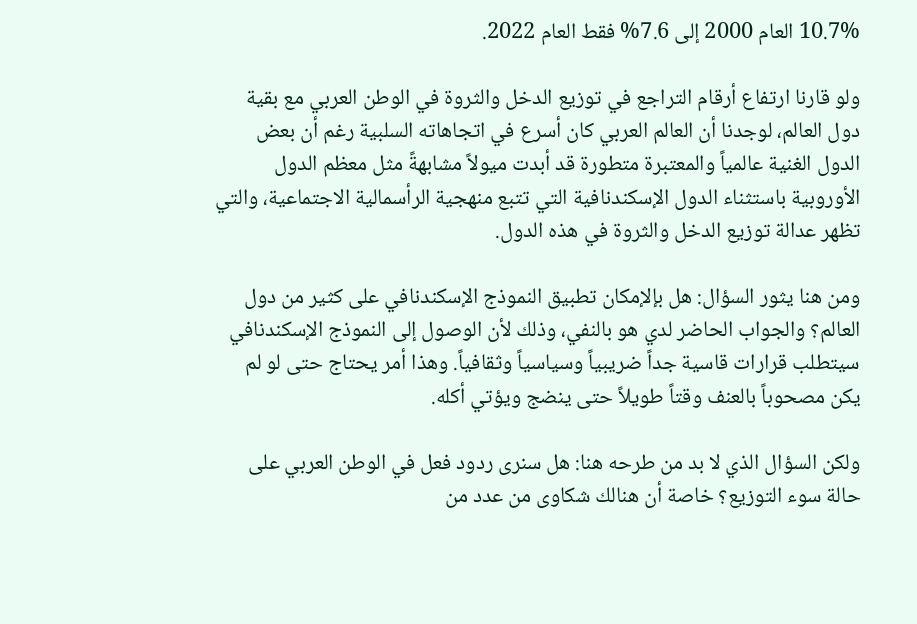10.7% العام 2000 إلى 7.6% فقط العام 2022.

ولو قارنا ارتفاع أرقام التراجع في توزيع الدخل والثروة في الوطن العربي مع بقية دول العالم، لوجدنا أن العالم العربي كان أسرع في اتجاهاته السلبية رغم أن بعض الدول الغنية عالمياً والمعتبرة متطورة قد أبدت ميولاً مشابهةً مثل معظم الدول الأوروبية باستثناء الدول الإسكندنافية التي تتبع منهجية الرأسمالية الاجتماعية، والتي تظهر عدالة توزيع الدخل والثروة في هذه الدول.

ومن هنا يثور السؤال: هل بإلإمكان تطبيق النموذج الإسكندنافي على كثير من دول العالم؟ والجواب الحاضر لدي هو بالنفي، وذلك لأن الوصول إلى النموذج الإسكندنافي سيتطلب قرارات قاسية جداً ضريبياً وسياسياً وثقافياً. وهذا أمر يحتاج حتى لو لم يكن مصحوباً بالعنف وقتاً طويلاً حتى ينضج ويؤتي أكله.

ولكن السؤال الذي لا بد من طرحه هنا: هل سنرى ردود فعل في الوطن العربي على حالة سوء التوزيع؟ خاصة أن هنالك شكاوى من عدد من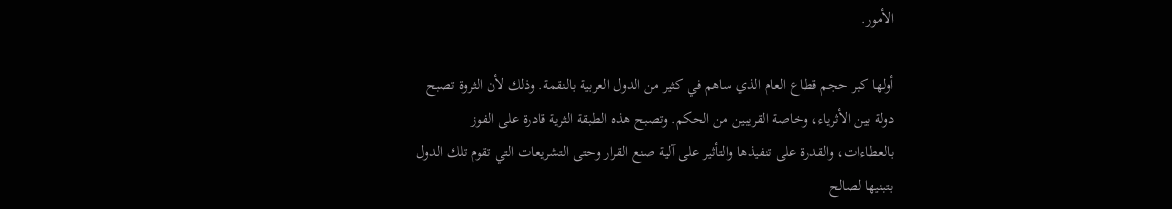الأمور.

أولها كبر حجم قطاع العام الذي ساهم في كثير من الدول العربية بالنقمة. وذلك لأن الثروة تصبح دولة بين الأثرياء، وخاصة القريبين من الحكم. وتصبح هذه الطبقة الثرية قادرة على الفوز بالعطاءات، والقدرة على تنفيذها والتأثير على آلية صنع القرار وحتى التشريعات التي تقوم تلك الدول بتبنيها لصالح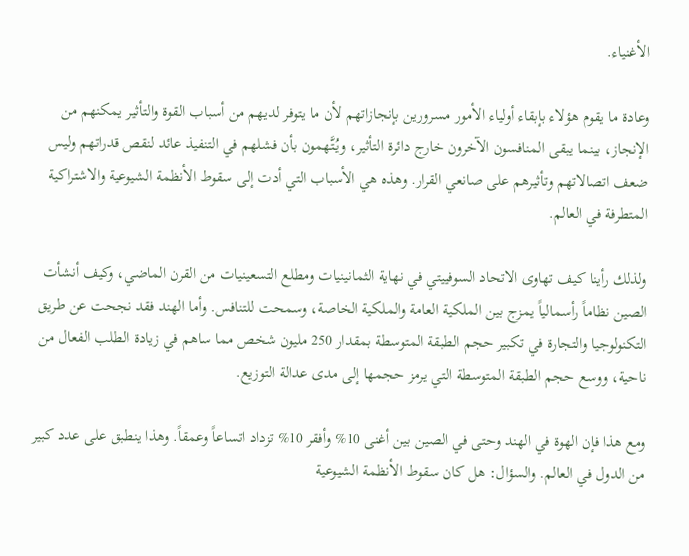الأغنياء.

وعادة ما يقوم هؤلاء بإبقاء أولياء الأمور مسرورين بإنجازاتهم لأن ما يتوفر لديهم من أسباب القوة والتأثير يمكنهم من الإنجاز، بينما يبقى المنافسون الآخرون خارج دائرة التأثير، ويُتَّهمون بأن فشلهم في التنفيذ عائد لنقص قدراتهم وليس ضعف اتصالاتهم وتأثيرهم على صانعي القرار. وهذه هي الأسباب التي أدت إلى سقوط الأنظمة الشيوعية والاشتراكية المتطرفة في العالم.

ولذلك رأينا كيف تهاوى الاتحاد السوفييتي في نهاية الثمانينيات ومطلع التسعينيات من القرن الماضي، وكيف أنشأت الصين نظاماً رأسمالياً يمزج بين الملكية العامة والملكية الخاصة، وسمحت للتنافس. وأما الهند فقد نجحت عن طريق التكنولوجيا والتجارة في تكبير حجم الطبقة المتوسطة بمقدار 250 مليون شخص مما ساهم في زيادة الطلب الفعال من ناحية، ووسع حجم الطبقة المتوسطة التي يرمز حجمها إلى مدى عدالة التوزيع.

ومع هذا فإن الهوة في الهند وحتى في الصين بين أغنى 10% وأفقر 10% تزداد اتساعاً وعمقاً. وهذا ينطبق على عدد كبير من الدول في العالم. والسؤال: هل كان سقوط الأنظمة الشيوعية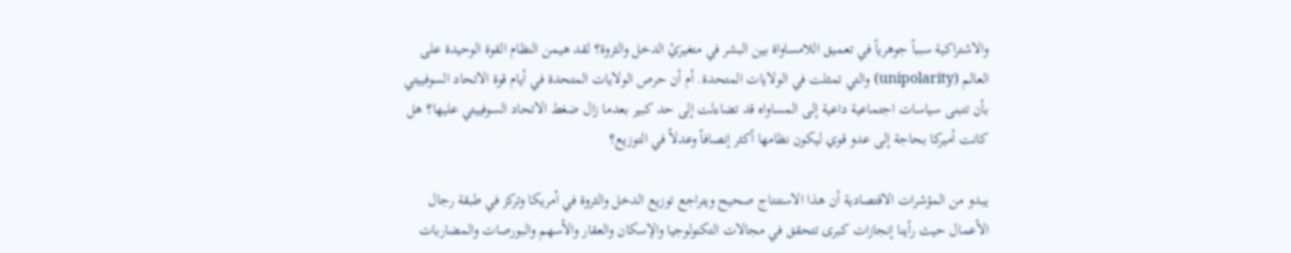والاشتراكية سبباً جوهرياً في تعميق اللامساواة بين البشر في متغيرَيْ الدخل والثروة؟ لقد هيمن النظام القوة الوحيدة على العالم (unipolarity) والتي تمثلت في الولايات المتحدة. أم أن حرص الولايات المتحدة في أيام قوة الاتحاد السوفييتي بأن تتبنى سياسات اجتماعية داعية إلى المساواه قد تضاءلت إلى حد كبير بعدما زال ضغط الاتحاد السوفييتي عليها؟ هل كانت أميركا بحاجة إلى عدو قوي ليكون نظامها أكثر إنصافاً وعدلاً في التوزيع؟

يبدو من المؤشرات الاقتصادية أن هذا الاستنتاج صحيح ويتراجع توزيع الدخل والثروة في أمريكا وتركز في طبقة رجال الأعمال حيث رأينا إنجازات كبرى تتحقق في مجالات التكنولوجيا والإسكان والعقار والأسهم والبورصات والمضاربات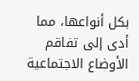بكل أنواعها، مما أدى إلى تفاقم الأوضاع الاجتماعية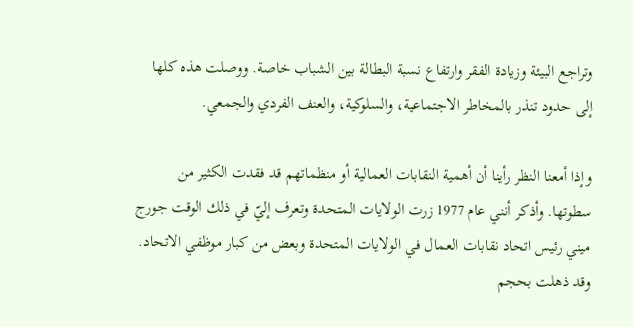وتراجع البيئة وزيادة الفقر وارتفاع نسبة البطالة بين الشباب خاصة. ووصلت هذه كلها إلى حدود تنذر بالمخاطر الاجتماعية، والسلوكية، والعنف الفردي والجمعي.

وإذا أمعنا النظر رأينا أن أهمية النقابات العمالية أو منظماتهم قد فقدت الكثير من سطوتها. وأذكر أنني عام 1977 زرت الولايات المتحدة وتعرف إليّ في ذلك الوقت جورج ميني رئيس اتحاد نقابات العمال في الولايات المتحدة وبعض من كبار موظفي الاتحاد. وقد ذهلت بحجم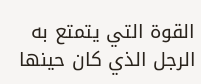القوة التي يتمتع به الرجل الذي كان حينها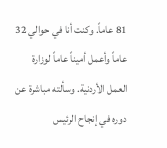81 عاماً. وكنت أنا في حوالي 32 عاماً وأعمل أميناً عاماً لوزارة العمل الأردنية. وسألته مباشرة عن دوره في إنجاح الرئيس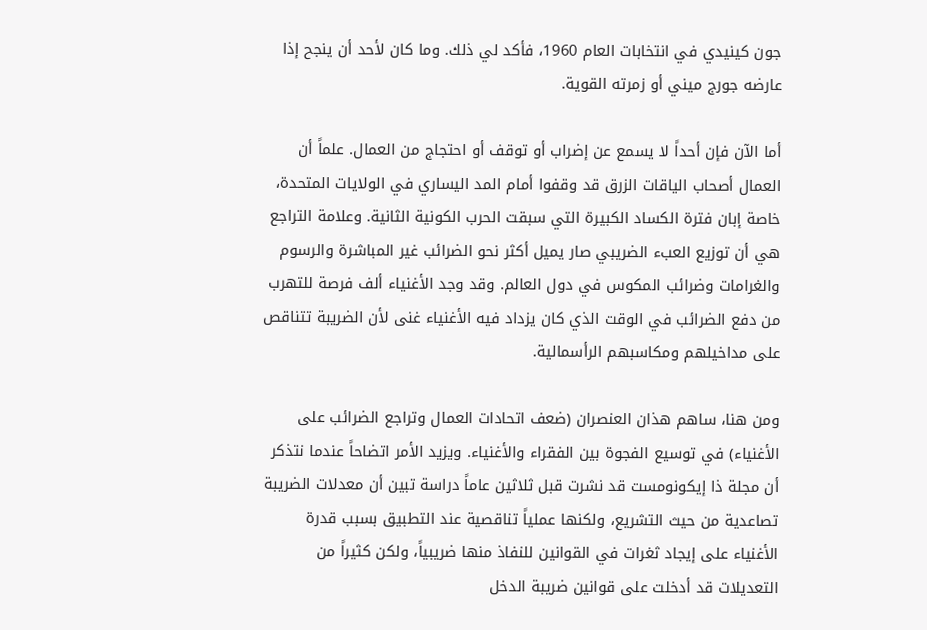جون كينيدي في انتخابات العام 1960، فأكد لي ذلك. وما كان لأحد أن ينجح إذا عارضه جورج ميني أو زمرته القوية.

أما الآن فإن أحداً لا يسمع عن إضراب أو توقف أو احتجاج من العمال. علماً أن العمال أصحاب الياقات الزرق قد وقفوا أمام المد اليساري في الولايات المتحدة، خاصة إبان فترة الكساد الكبيرة التي سبقت الحرب الكونية الثانية. وعلامة التراجع هي أن توزيع العبء الضريبي صار يميل أكثر نحو الضرائب غير المباشرة والرسوم والغرامات وضرائب المكوس في دول العالم. وقد وجد الأغنياء ألف فرصة للتهرب من دفع الضرائب في الوقت الذي كان يزداد فيه الأغنياء غنى لأن الضريبة تتناقص على مداخيلهم ومكاسبهم الرأسمالية.

ومن هنا، ساهم هذان العنصران (ضعف اتحادات العمال وتراجع الضرائب على الأغنياء) في توسيع الفجوة بين الفقراء والأغنياء. ويزيد الأمر اتضاحاً عندما نتذكر أن مجلة ذا إيكونومست قد نشرت قبل ثلاثين عاماً دراسة تبين أن معدلات الضريبة تصاعدية من حيث التشريع، ولكنها عملياً تناقصية عند التطبيق بسبب قدرة الأغنياء على إيجاد ثغرات في القوانين للنفاذ منها ضريبياً، ولكن كثيراً من التعديلات قد أدخلت على قوانين ضريبة الدخل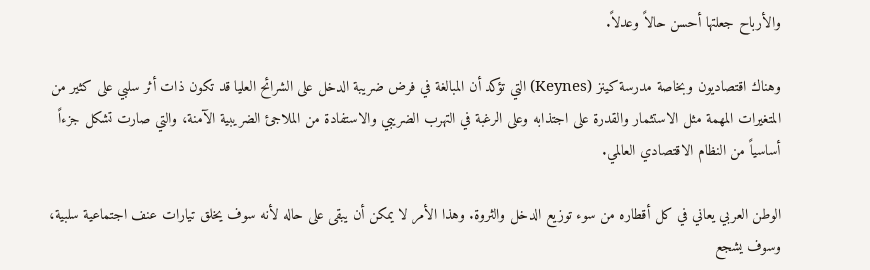والأرباح جعلتها أحسن حالاً وعدلاً.

وهناك اقتصاديون وبخاصة مدرسة كينز (Keynes) التي تؤكد أن المبالغة في فرض ضريبة الدخل على الشرائح العليا قد تكون ذات أثر سلبي على كثير من المتغيرات المهمة مثل الاستثمار والقدرة على اجتذابه وعلى الرغبة في التهرب الضريبي والاستفادة من الملاجئ الضريبية الآمنة، والتي صارت تشكل جزءاً أساسياً من النظام الاقتصادي العالمي.

الوطن العربي يعاني في كل أقطاره من سوء توزيع الدخل والثروة. وهذا الأمر لا يمكن أن يبقى على حاله لأنه سوف يخلق تيارات عنف اجتماعية سلبية، وسوف يشجع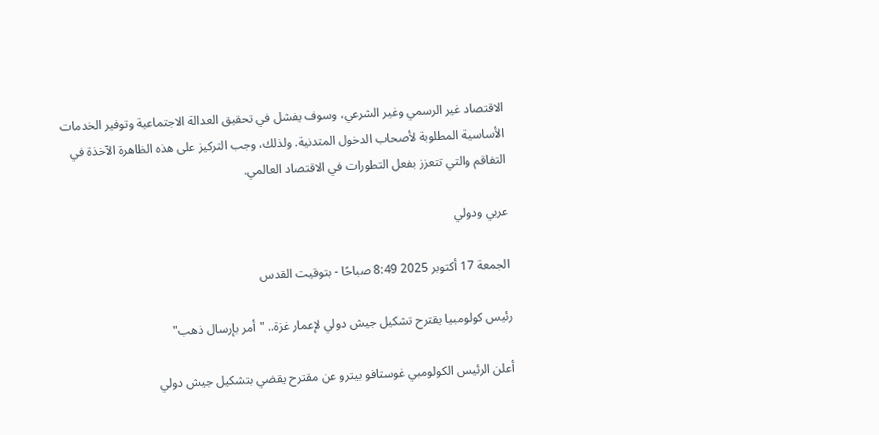الاقتصاد غير الرسمي وغير الشرعي، وسوف يفشل في تحقيق العدالة الاجتماعية وتوفير الخدمات الأساسية المطلوبة لأصحاب الدخول المتدنية. ولذلك، وجب التركيز على هذه الظاهرة الآخذة في التفاقم والتي تتعزز بفعل التطورات في الاقتصاد العالمي.

عربي ودولي

الجمعة 17 أكتوبر 2025 8:49 صباحًا - بتوقيت القدس

رئيس كولومبيا يقترح تشكيل جيش دولي لإعمار غزة.. "أمر بإرسال ذهب"

أعلن الرئيس الكولومبي غوستافو بيترو عن مقترح يقضي بتشكيل جيش دولي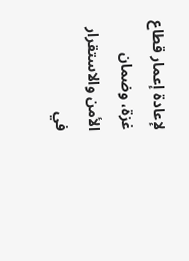لإعادة إعمار قطاع غزة، وضمان الأمن والاستقرار في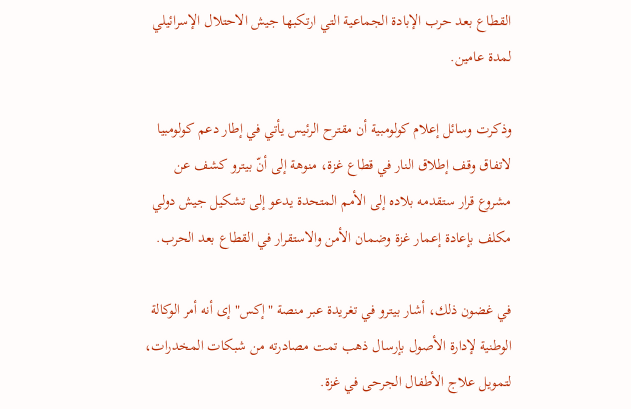القطاع بعد حرب الإبادة الجماعية التي ارتكبها جيش الاحتلال الإسرائيلي لمدة عامين.

وذكرت وسائل إعلام كولومبية أن مقترح الرئيس يأتي في إطار دعم كولومبيا لاتفاق وقف إطلاق النار في قطاع غزة، منوهة إلى أنّ بيترو كشف عن مشروع قرار ستقدمه بلاده إلى الأمم المتحدة يدعو إلى تشكيل جيش دولي مكلف بإعادة إعمار غزة وضمان الأمن والاستقرار في القطاع بعد الحرب.

في غضون ذلك، أشار بيترو في تغريدة عبر منصة "إكس" إى أنه أمر الوكالة الوطنية لإدارة الأصول بإرسال ذهب تمت مصادرته من شبكات المخدرات، لتمويل علاج الأطفال الجرحى في غزة.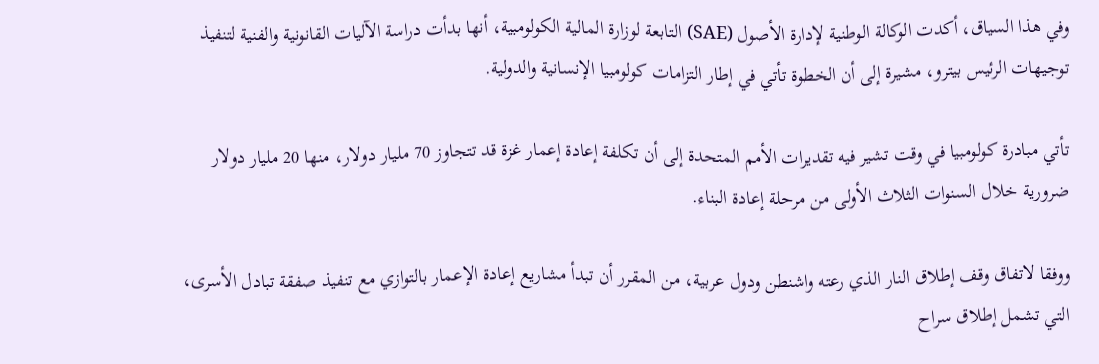وفي هذا السياق، أكدت الوكالة الوطنية لإدارة الأصول (SAE) التابعة لوزارة المالية الكولومبية، أنها بدأت دراسة الآليات القانونية والفنية لتنفيذ توجيهات الرئيس بيترو، مشيرة إلى أن الخطوة تأتي في إطار التزامات كولومبيا الإنسانية والدولية.

تأتي مبادرة كولومبيا في وقت تشير فيه تقديرات الأمم المتحدة إلى أن تكلفة إعادة إعمار غزة قد تتجاوز 70 مليار دولار، منها 20 مليار دولار ضرورية خلال السنوات الثلاث الأولى من مرحلة إعادة البناء.

ووفقا لاتفاق وقف إطلاق النار الذي رعته واشنطن ودول عربية، من المقرر أن تبدأ مشاريع إعادة الإعمار بالتوازي مع تنفيذ صفقة تبادل الأسرى، التي تشمل إطلاق سراح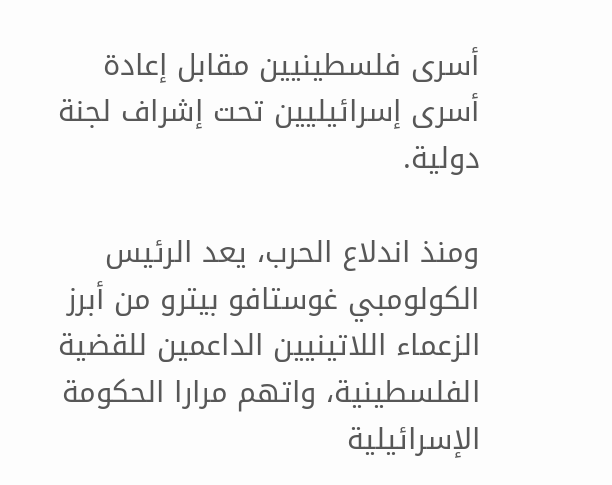أسرى فلسطينيين مقابل إعادة أسرى إسرائيليين تحت إشراف لجنة دولية.

ومنذ اندلاع الحرب، يعد الرئيس الكولومبي غوستافو بيترو من أبرز الزعماء اللاتينيين الداعمين للقضية الفلسطينية، واتهم مرارا الحكومة الإسرائيلية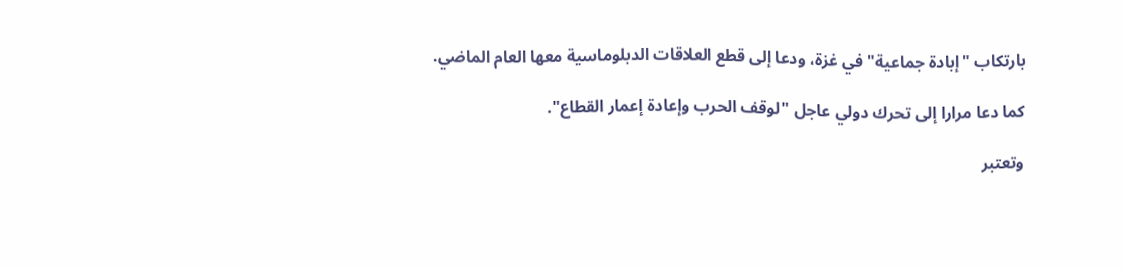بارتكاب "إبادة جماعية" في غزة، ودعا إلى قطع العلاقات الدبلوماسية معها العام الماضي.

كما دعا مرارا إلى تحرك دولي عاجل "لوقف الحرب وإعادة إعمار القطاع".

وتعتبر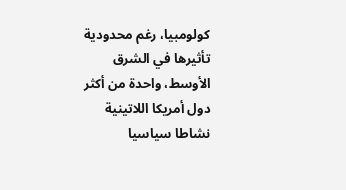كولومبيا، رغم محدودية تأثيرها في الشرق الأوسط، واحدة من أكثر دول أمريكا اللاتينية نشاطا سياسيا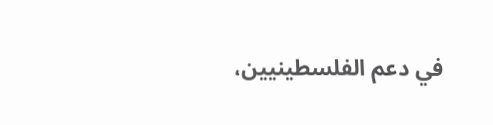في دعم الفلسطينيين،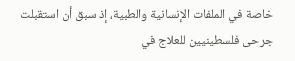خاصة في الملفات الإنسانية والطبية، إذ سبق أن استقبلت جرحى فلسطينيين للعلاج في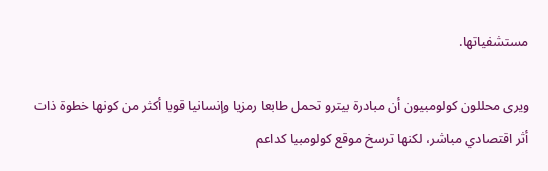مستشفياتها.

ويرى محللون كولومبيون أن مبادرة بيترو تحمل طابعا رمزيا وإنسانيا قويا أكثر من كونها خطوة ذات أثر اقتصادي مباشر، لكنها ترسخ موقع كولومبيا كداعم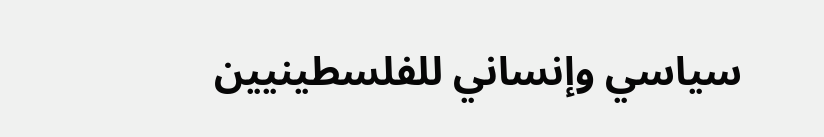سياسي وإنساني للفلسطينيين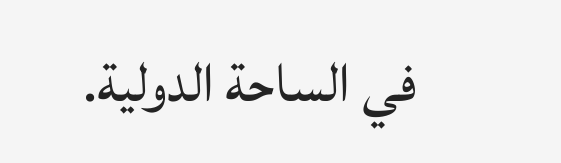في الساحة الدولية.